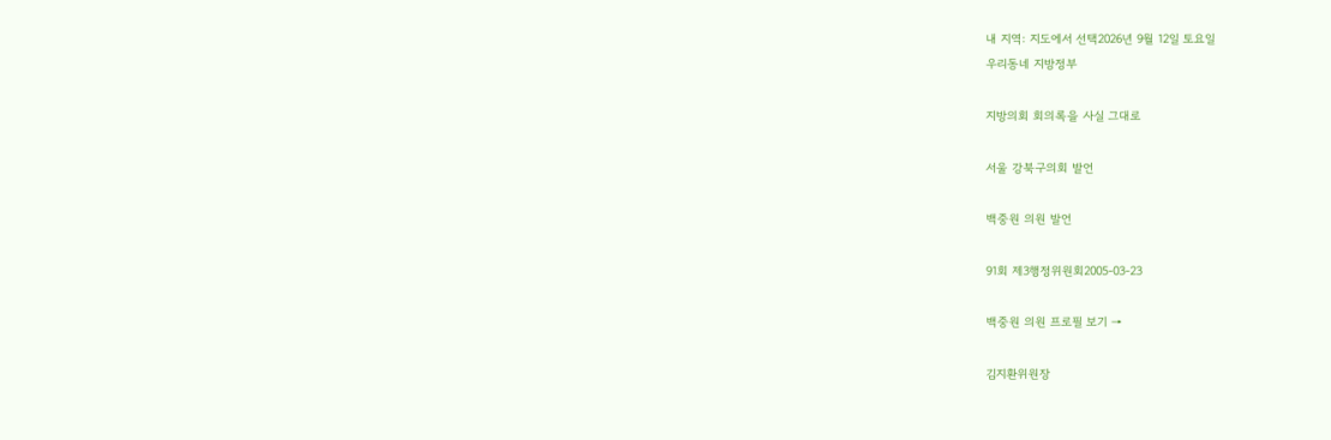내 지역: 지도에서 선택2026년 9월 12일 토요일
우리동네 지방정부

지방의회 회의록을 사실 그대로

서울 강북구의회 발언

백중원 의원 발언

91회 제3행정위원회2005-03-23

백중원 의원 프로필 보기 →

김지환위원장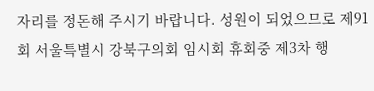자리를 정돈해 주시기 바랍니다. 성원이 되었으므로 제91회 서울특별시 강북구의회 임시회 휴회중 제3차 행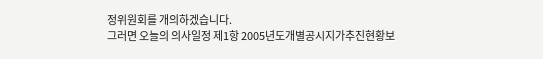정위원회를 개의하겠습니다.
그러면 오늘의 의사일정 제1항 2005년도개별공시지가추진현황보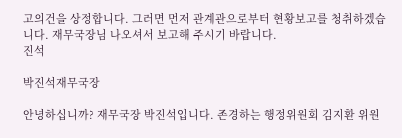고의건을 상정합니다. 그러면 먼저 관계관으로부터 현황보고를 청취하겠습니다. 재무국장님 나오셔서 보고해 주시기 바랍니다.
진석

박진석재무국장

안녕하십니까? 재무국장 박진석입니다. 존경하는 행정위원회 김지환 위원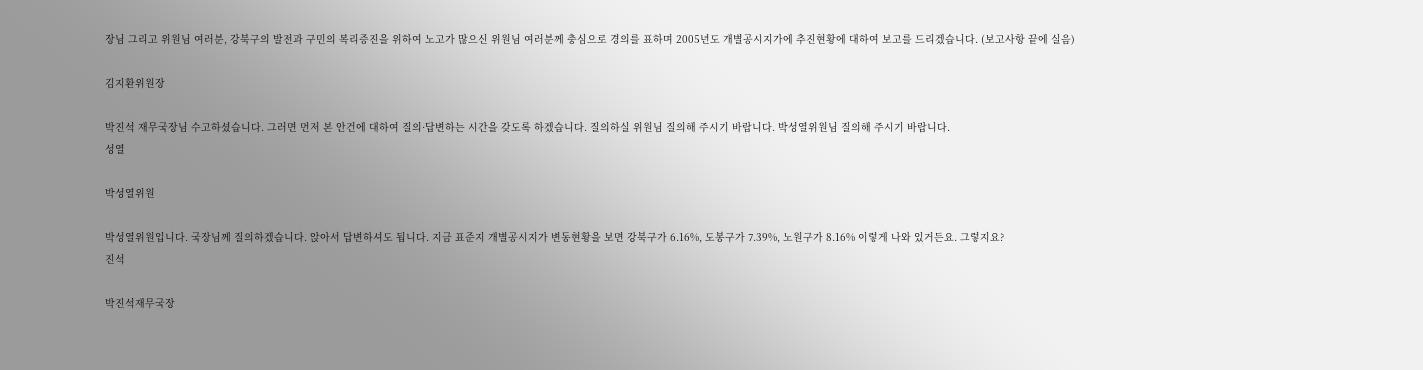장님 그리고 위원님 여러분, 강북구의 발전과 구민의 복리증진을 위하여 노고가 많으신 위원님 여러분께 충심으로 경의를 표하며 2005년도 개별공시지가에 추진현황에 대하여 보고를 드리겠습니다. (보고사항 끝에 실음)

김지환위원장

박진석 재무국장님 수고하셨습니다. 그러면 먼저 본 안건에 대하여 질의·답변하는 시간을 갖도록 하겠습니다. 질의하실 위원님 질의해 주시기 바랍니다. 박성열위원님 질의해 주시기 바랍니다.
성열

박성열위원

박성열위원입니다. 국장님께 질의하겠습니다. 앉아서 답변하셔도 됩니다. 지금 표준지 개별공시지가 변동현황을 보면 강북구가 6.16%, 도봉구가 7.39%, 노원구가 8.16% 이렇게 나와 있거든요. 그렇지요?
진석

박진석재무국장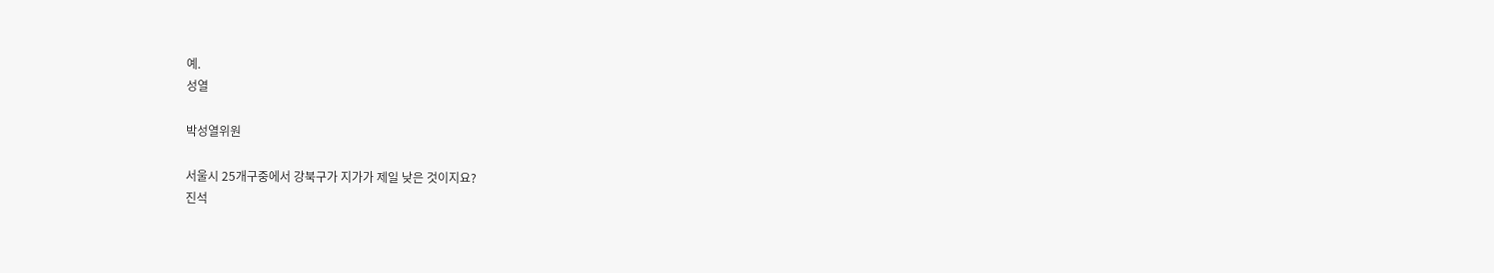예.
성열

박성열위원

서울시 25개구중에서 강북구가 지가가 제일 낮은 것이지요?
진석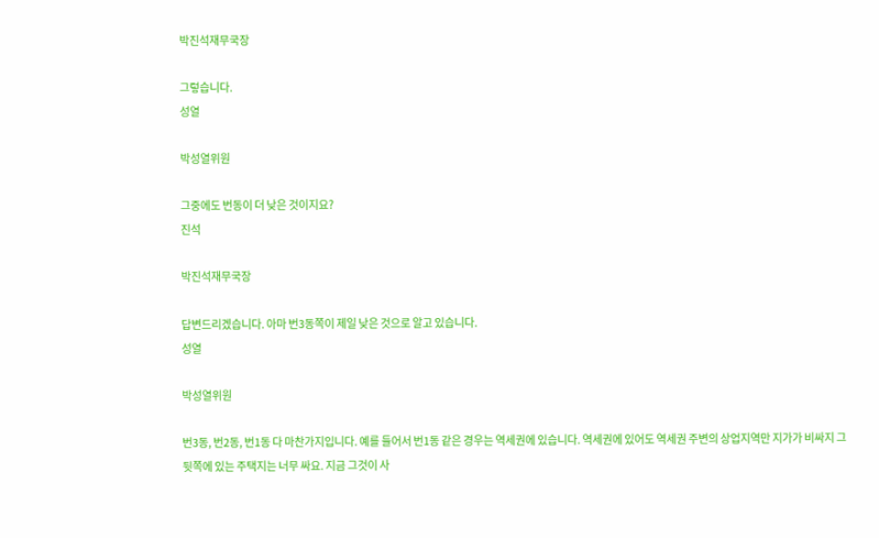박진석재무국장

그렇습니다.
성열

박성열위원

그중에도 번동이 더 낮은 것이지요?
진석

박진석재무국장

답변드리겠습니다. 아마 번3동쪽이 제일 낮은 것으로 알고 있습니다.
성열

박성열위원

번3동, 번2동, 번1동 다 마찬가지입니다. 예를 들어서 번1동 같은 경우는 역세권에 있습니다. 역세권에 있어도 역세권 주변의 상업지역만 지가가 비싸지 그 뒷쪽에 있는 주택지는 너무 싸요. 지금 그것이 사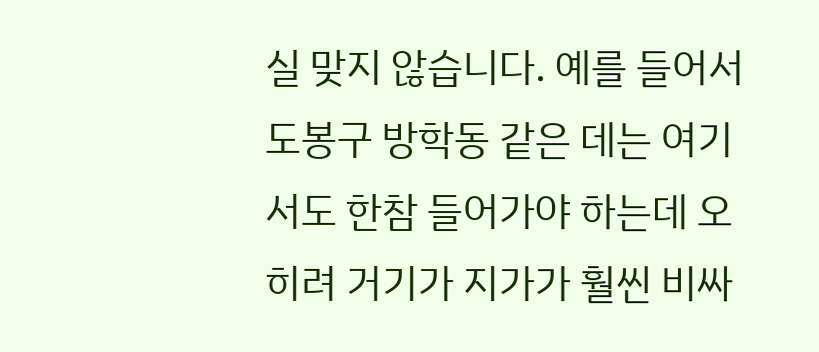실 맞지 않습니다. 예를 들어서 도봉구 방학동 같은 데는 여기서도 한참 들어가야 하는데 오히려 거기가 지가가 훨씬 비싸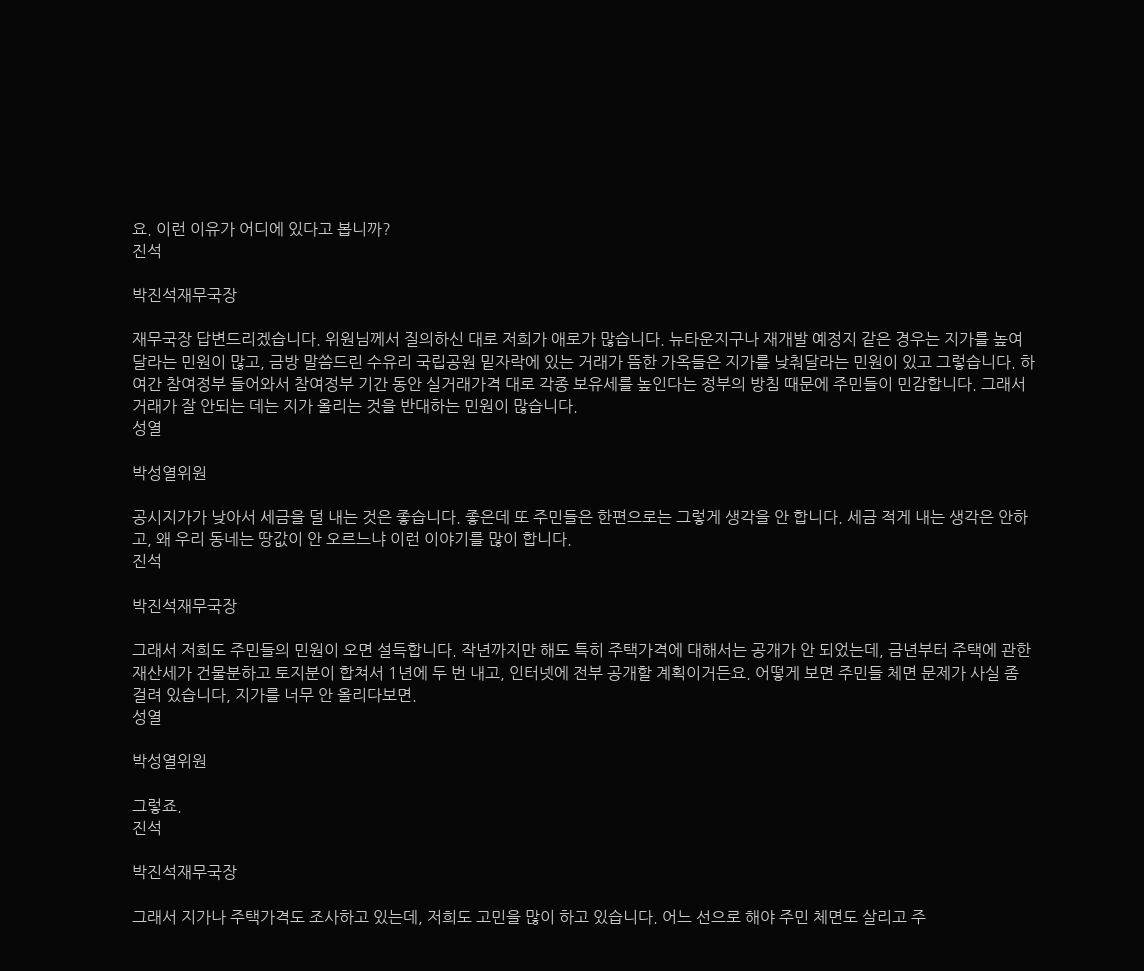요. 이런 이유가 어디에 있다고 봅니까?
진석

박진석재무국장

재무국장 답변드리겠습니다. 위원님께서 질의하신 대로 저희가 애로가 많습니다. 뉴타운지구나 재개발 예정지 같은 경우는 지가를 높여달라는 민원이 많고, 금방 말씀드린 수유리 국립공원 밑자락에 있는 거래가 뜸한 가옥들은 지가를 낮춰달라는 민원이 있고 그렇습니다. 하여간 참여정부 들어와서 참여정부 기간 동안 실거래가격 대로 각종 보유세를 높인다는 정부의 방침 때문에 주민들이 민감합니다. 그래서 거래가 잘 안되는 데는 지가 올리는 것을 반대하는 민원이 많습니다.
성열

박성열위원

공시지가가 낮아서 세금을 덜 내는 것은 좋습니다. 좋은데 또 주민들은 한편으로는 그렇게 생각을 안 합니다. 세금 적게 내는 생각은 안하고, 왜 우리 동네는 땅값이 안 오르느냐 이런 이야기를 많이 합니다.
진석

박진석재무국장

그래서 저희도 주민들의 민원이 오면 설득합니다. 작년까지만 해도 특히 주택가격에 대해서는 공개가 안 되었는데, 금년부터 주택에 관한 재산세가 건물분하고 토지분이 합쳐서 1년에 두 번 내고, 인터넷에 전부 공개할 계획이거든요. 어떻게 보면 주민들 체면 문제가 사실 좀 걸려 있습니다, 지가를 너무 안 올리다보면.
성열

박성열위원

그렇죠.
진석

박진석재무국장

그래서 지가나 주택가격도 조사하고 있는데, 저희도 고민을 많이 하고 있습니다. 어느 선으로 해야 주민 체면도 살리고 주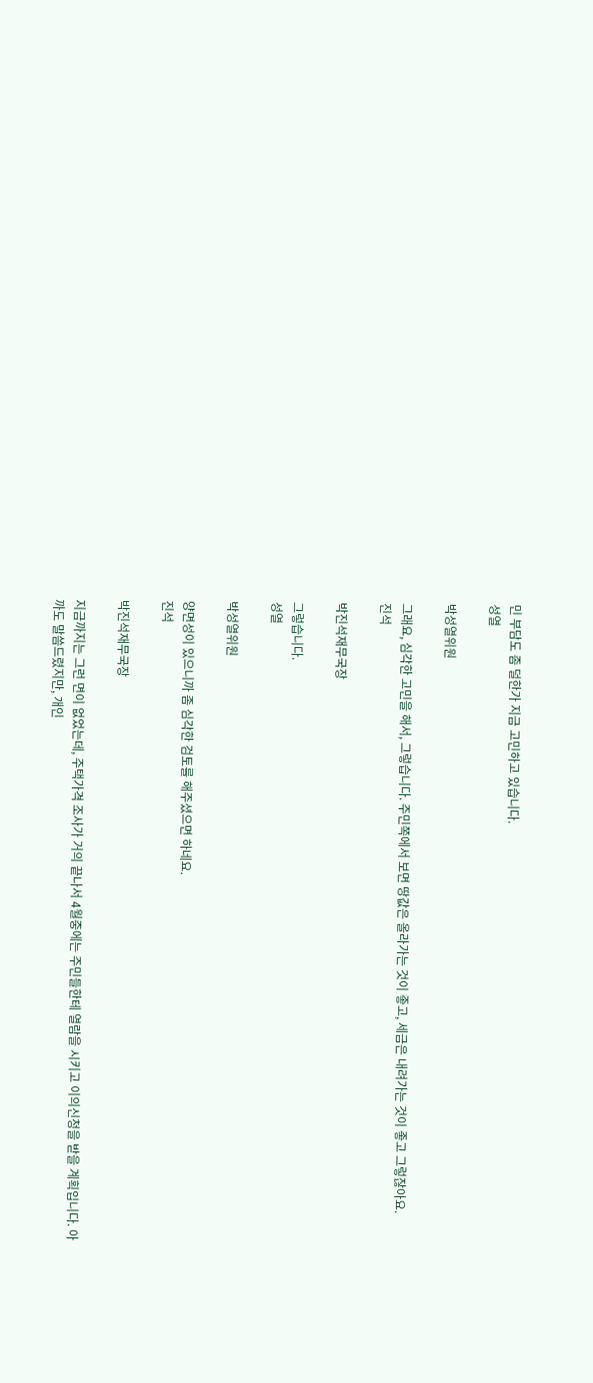민 부담도 좀 덜한가 지금 고민하고 있습니다.
성열

박성열위원

그래요, 심각한 고민을 해서, 그렇습니다. 주민쪽에서 보면 땅값은 올라가는 것이 좋고, 세금은 내려가는 것이 좋고 그렇잖아요.
진석

박진석재무국장

그렇습니다.
성열

박성열위원

양면성이 있으니까 좀 심각한 검토를 해주셨으면 하네요.
진석

박진석재무국장

지금까지는 그런 면이 없었는데, 주택가격 조사가 거의 끝나서 4월중에는 주민들한테 열람을 시키고 이의신청을 받을 계획입니다. 아까도 말씀드렸지만, 개인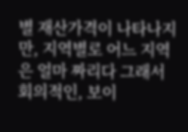별 재산가격이 나타나지만, 지역별로 어느 지역은 얼마 짜리다 그래서 회의적인, 보이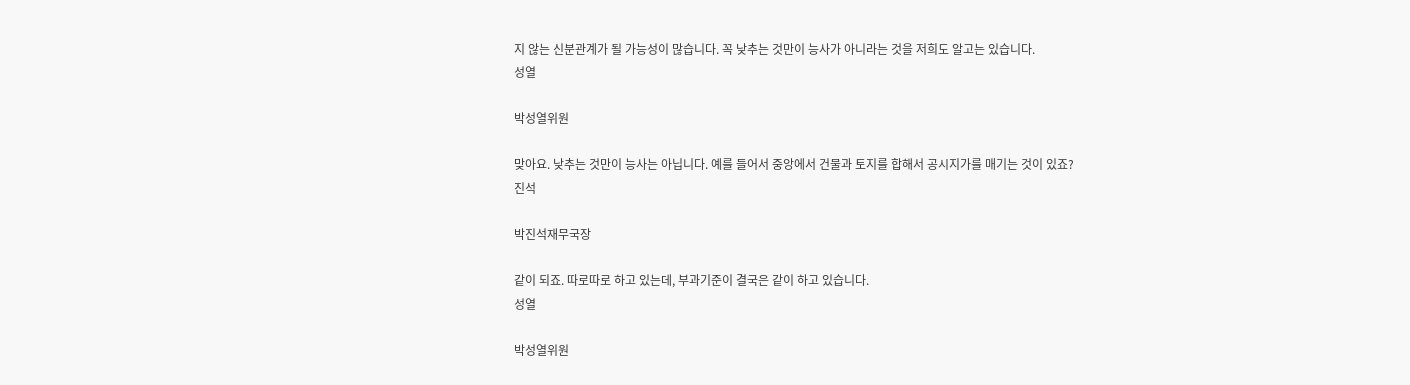지 않는 신분관계가 될 가능성이 많습니다. 꼭 낮추는 것만이 능사가 아니라는 것을 저희도 알고는 있습니다.
성열

박성열위원

맞아요. 낮추는 것만이 능사는 아닙니다. 예를 들어서 중앙에서 건물과 토지를 합해서 공시지가를 매기는 것이 있죠?
진석

박진석재무국장

같이 되죠. 따로따로 하고 있는데, 부과기준이 결국은 같이 하고 있습니다.
성열

박성열위원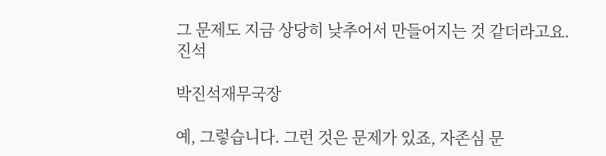그 문제도 지금 상당히 낮추어서 만들어지는 것 같더라고요.
진석

박진석재무국장

예, 그렇습니다. 그런 것은 문제가 있죠, 자존심 문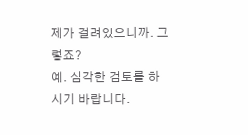제가 걸려있으니까. 그렇죠?
예. 심각한 검토를 하시기 바랍니다.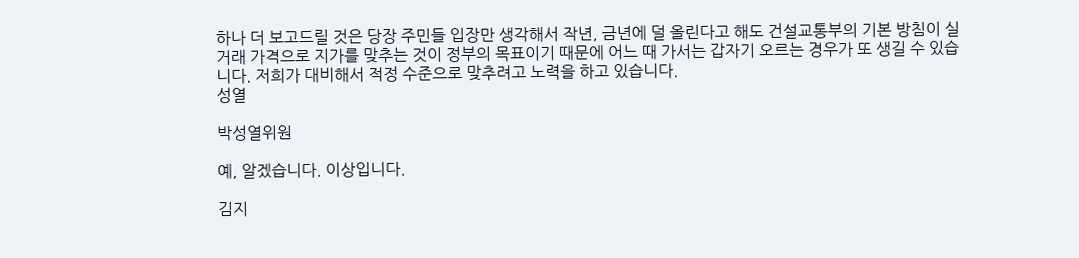하나 더 보고드릴 것은 당장 주민들 입장만 생각해서 작년, 금년에 덜 올린다고 해도 건설교통부의 기본 방침이 실거래 가격으로 지가를 맞추는 것이 정부의 목표이기 때문에 어느 때 가서는 갑자기 오르는 경우가 또 생길 수 있습니다. 저희가 대비해서 적정 수준으로 맞추려고 노력을 하고 있습니다.
성열

박성열위원

예, 알겠습니다. 이상입니다.

김지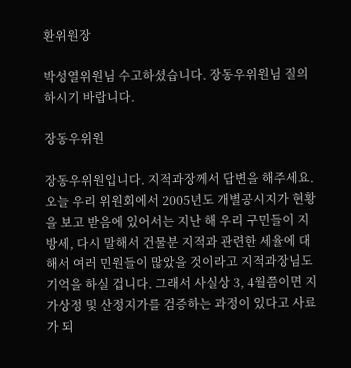환위원장

박성열위원님 수고하셨습니다. 장동우위원님 질의하시기 바랍니다.

장동우위원

장동우위원입니다. 지적과장께서 답변을 해주세요. 오늘 우리 위원회에서 2005년도 개별공시지가 현황을 보고 받음에 있어서는 지난 해 우리 구민들이 지방세, 다시 말해서 건물분 지적과 관련한 세율에 대해서 여러 민원들이 많았을 것이라고 지적과장님도 기억을 하실 겁니다. 그래서 사실상 3, 4월쯤이면 지가상정 및 산정지가를 검증하는 과정이 있다고 사료가 되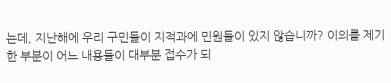는데, 지난해에 우리 구민들이 지적과에 민원들이 있지 않습니까? 이의를 제기한 부분이 어느 내용들이 대부분 접수가 되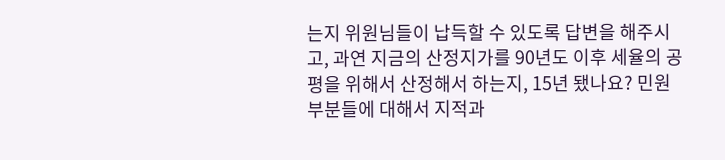는지 위원님들이 납득할 수 있도록 답변을 해주시고, 과연 지금의 산정지가를 90년도 이후 세율의 공평을 위해서 산정해서 하는지, 15년 됐나요? 민원부분들에 대해서 지적과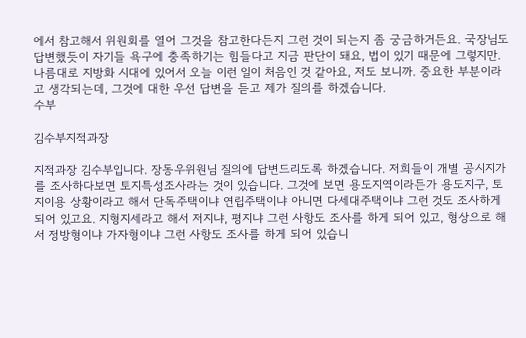에서 참고해서 위원회를 열어 그것을 참고한다든지 그런 것이 되는지 좀 궁금하거든요. 국장님도 답변했듯이 자기들 욕구에 충족하기는 힘들다고 지금 판단이 돼요, 법이 있기 때문에 그렇지만. 나름대로 지방화 시대에 있어서 오늘 이런 일이 처음인 것 같아요, 저도 보니까. 중요한 부분이라고 생각되는데, 그것에 대한 우선 답변을 듣고 제가 질의를 하겠습니다.
수부

김수부지적과장

지적과장 김수부입니다. 장동우위원님 질의에 답변드리도록 하겠습니다. 저희들이 개별 공시지가를 조사하다보면 토지특성조사라는 것이 있습니다. 그것에 보면 용도지역이라든가 용도지구, 토지이용 상황이라고 해서 단독주택이냐 연립주택이냐 아니면 다세대주택이냐 그런 것도 조사하게 되어 있고요. 지형지세라고 해서 저지냐, 평지냐 그런 사항도 조사를 하게 되어 있고, 형상으로 해서 정방형이냐 가자형이냐 그런 사항도 조사를 하게 되어 있습니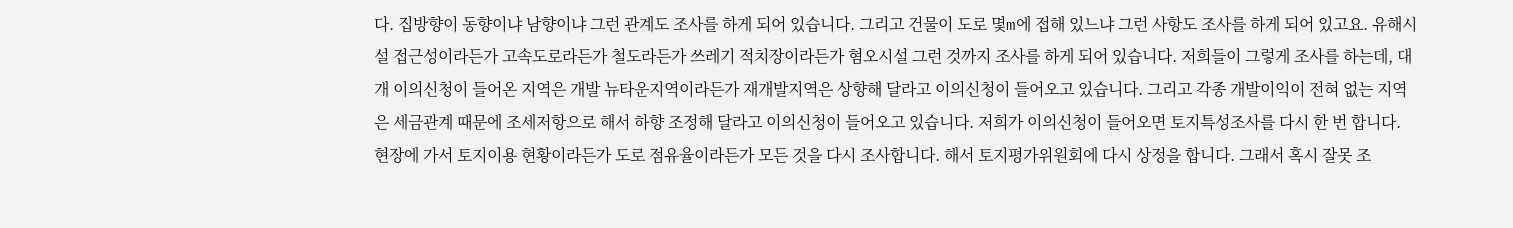다. 집방향이 동향이냐 남향이냐 그런 관계도 조사를 하게 되어 있습니다. 그리고 건물이 도로 몇m에 접해 있느냐 그런 사항도 조사를 하게 되어 있고요. 유해시설 접근성이라든가 고속도로라든가 철도라든가 쓰레기 적치장이라든가 혐오시설 그런 것까지 조사를 하게 되어 있습니다. 저희들이 그렇게 조사를 하는데, 대개 이의신청이 들어온 지역은 개발 뉴타운지역이라든가 재개발지역은 상향해 달라고 이의신청이 들어오고 있습니다. 그리고 각종 개발이익이 전혀 없는 지역은 세금관계 때문에 조세저항으로 해서 하향 조정해 달라고 이의신청이 들어오고 있습니다. 저희가 이의신청이 들어오면 토지특성조사를 다시 한 번 합니다. 현장에 가서 토지이용 현황이라든가 도로 점유율이라든가 모든 것을 다시 조사합니다. 해서 토지평가위원회에 다시 상정을 합니다. 그래서 혹시 잘못 조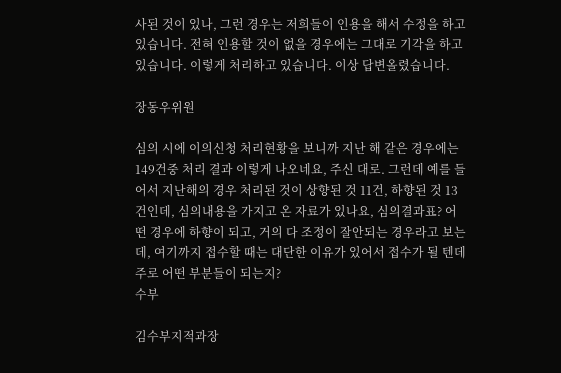사된 것이 있나, 그런 경우는 저희들이 인용을 해서 수정을 하고 있습니다. 전혀 인용할 것이 없을 경우에는 그대로 기각을 하고 있습니다. 이렇게 처리하고 있습니다. 이상 답변올렸습니다.

장동우위원

심의 시에 이의신청 처리현황을 보니까 지난 해 같은 경우에는 149건중 처리 결과 이렇게 나오네요, 주신 대로. 그런데 예를 들어서 지난해의 경우 처리된 것이 상향된 것 11건, 하향된 것 13건인데, 심의내용을 가지고 온 자료가 있나요, 심의결과표? 어떤 경우에 하향이 되고, 거의 다 조정이 잘안되는 경우라고 보는데, 여기까지 접수할 때는 대단한 이유가 있어서 접수가 될 텐데 주로 어떤 부분들이 되는지?
수부

김수부지적과장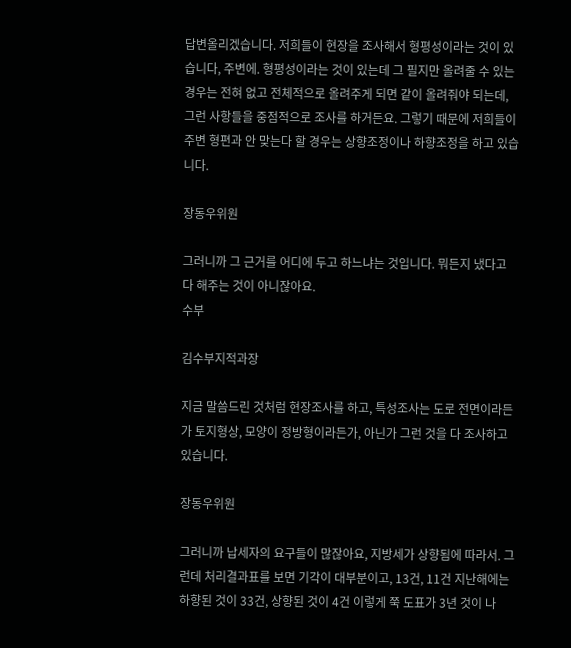답변올리겠습니다. 저희들이 현장을 조사해서 형평성이라는 것이 있습니다, 주변에. 형평성이라는 것이 있는데 그 필지만 올려줄 수 있는 경우는 전혀 없고 전체적으로 올려주게 되면 같이 올려줘야 되는데, 그런 사항들을 중점적으로 조사를 하거든요. 그렇기 때문에 저희들이 주변 형편과 안 맞는다 할 경우는 상향조정이나 하향조정을 하고 있습니다.

장동우위원

그러니까 그 근거를 어디에 두고 하느냐는 것입니다. 뭐든지 냈다고 다 해주는 것이 아니잖아요.
수부

김수부지적과장

지금 말씀드린 것처럼 현장조사를 하고, 특성조사는 도로 전면이라든가 토지형상, 모양이 정방형이라든가, 아닌가 그런 것을 다 조사하고 있습니다.

장동우위원

그러니까 납세자의 요구들이 많잖아요, 지방세가 상향됨에 따라서. 그런데 처리결과표를 보면 기각이 대부분이고, 13건, 11건 지난해에는 하향된 것이 33건, 상향된 것이 4건 이렇게 쭉 도표가 3년 것이 나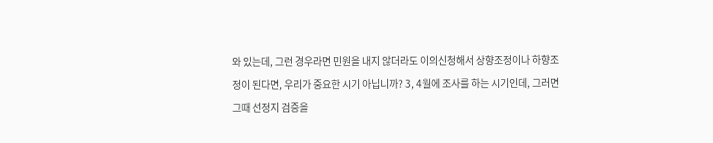와 있는데, 그런 경우라면 민원을 내지 않더라도 이의신청해서 상향조정이나 하향조정이 된다면, 우리가 중요한 시기 아닙니까? 3, 4월에 조사를 하는 시기인데, 그러면 그때 선정지 검증을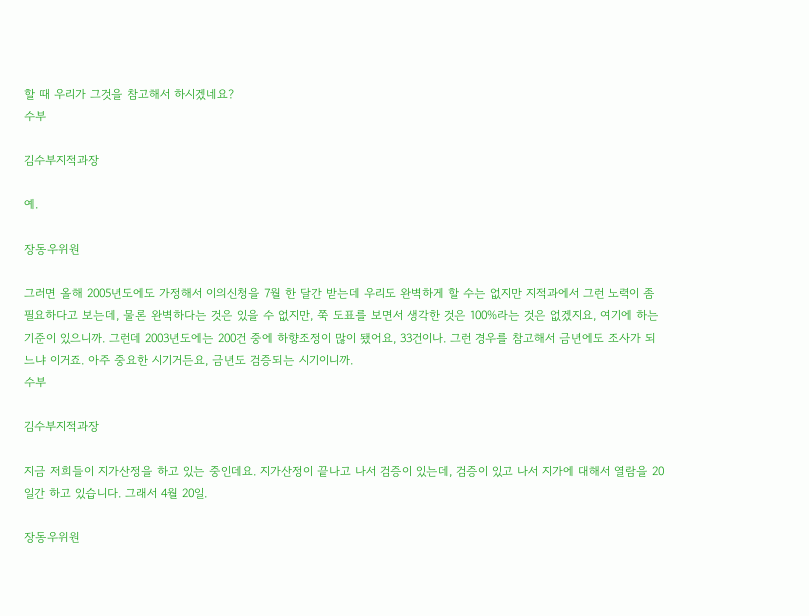할 때 우리가 그것을 참고해서 하시겠네요?
수부

김수부지적과장

예.

장동우위원

그러면 올해 2005년도에도 가정해서 이의신청을 7월 한 달간 받는데 우리도 완벽하게 할 수는 없지만 지적과에서 그런 노력이 좀 필요하다고 보는데, 물론 완벽하다는 것은 있을 수 없지만, 쭉 도표를 보면서 생각한 것은 100%라는 것은 없겠지요, 여기에 하는 기준이 있으니까. 그런데 2003년도에는 200건 중에 하향조정이 많이 됐어요, 33건이나. 그런 경우를 참고해서 금년에도 조사가 되느냐 이거죠. 아주 중요한 시기거든요, 금년도 검증되는 시기이니까.
수부

김수부지적과장

지금 저희들이 지가산정을 하고 있는 중인데요. 지가산정이 끝나고 나서 검증이 있는데, 검증이 있고 나서 지가에 대해서 열람을 20일간 하고 있습니다. 그래서 4월 20일.

장동우위원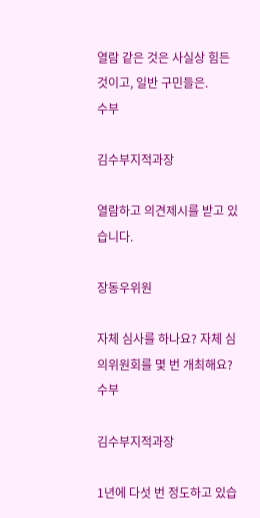열람 같은 것은 사실상 힘든 것이고, 일반 구민들은.
수부

김수부지적과장

열람하고 의견제시를 받고 있습니다.

장동우위원

자체 심사를 하나요? 자체 심의위원회를 몇 번 개최해요?
수부

김수부지적과장

1년에 다섯 번 정도하고 있습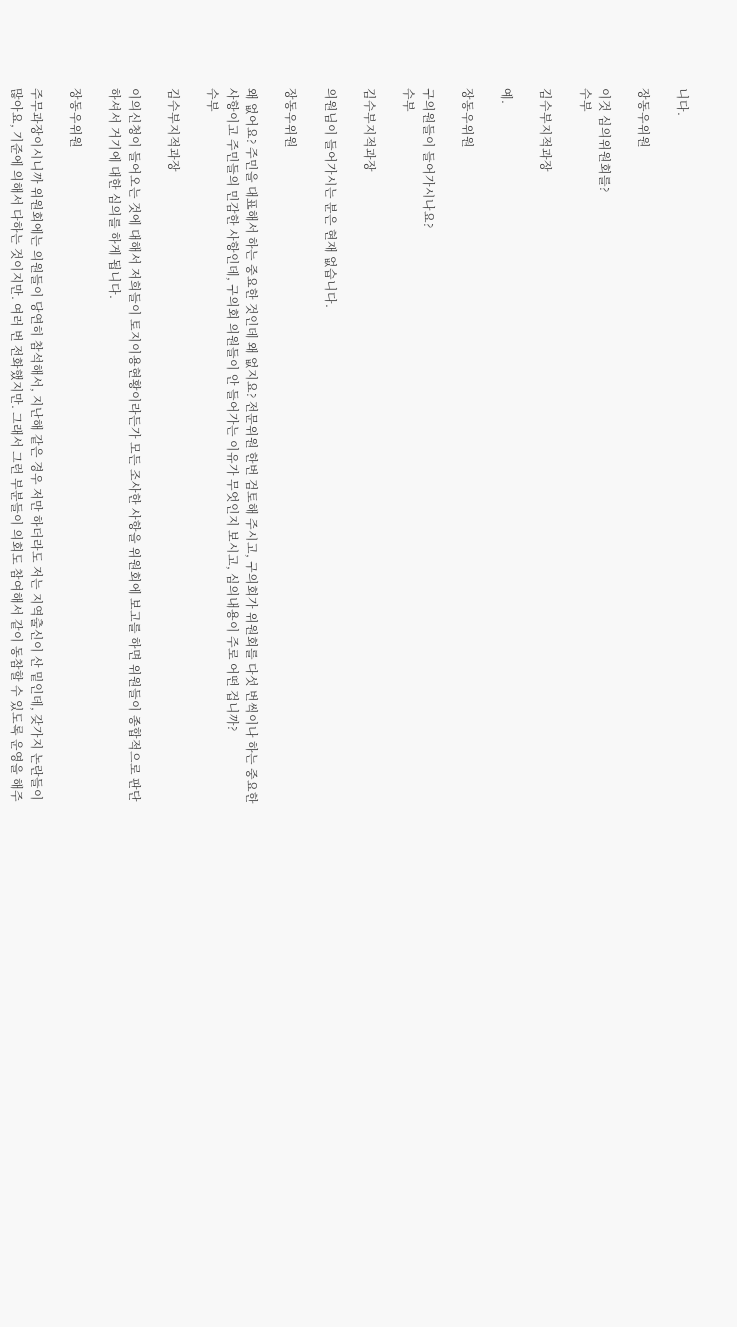니다.

장동우위원

이것 심의위원회를?
수부

김수부지적과장

예.

장동우위원

구의원들이 들어가시나요?
수부

김수부지적과장

의원님이 들어가시는 분은 현재 없습니다.

장동우위원

왜 없어요? 주민을 대표해서 하는 중요한 것인데 왜 없지요? 전문위원 한번 검토해 주시고, 구의회가 위원회를 다섯 번씩이나 하는 중요한 사항이고 주민들의 민감한 사항인데, 구의회 의원들이 안 들어가는 이유가 무엇인지 보시고, 심의내용이 주로 어떤 겁니까?
수부

김수부지적과장

이의신청이 들어오는 것에 대해서 저희들이 토지이용현황이라든가 모든 조사한 사항을 위원회에 보고를 하면 위원들이 종합적으로 판단하셔서 거기에 대한 심의를 하게 됩니다.

장동우위원

주무과장이시니까 위원회에는 의원들이 당연히 참석해서, 지난해 같은 경우 저만 하더라도 저는 지역출신이 산 밑인데, 갖가지 논란들이 많아요, 기준에 의해서 다하는 것이지만. 여러 번 전화했지만. 그래서 그런 부분들이 의회도 참여해서 같이 동참할 수 있도록 운영을 해주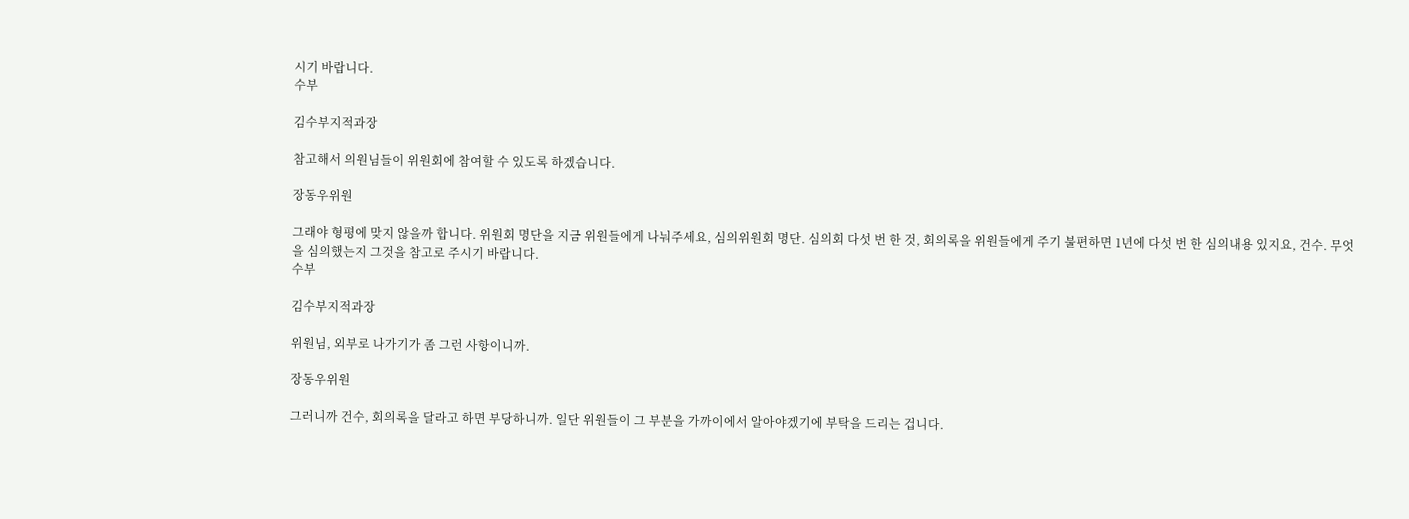시기 바랍니다.
수부

김수부지적과장

참고해서 의원님들이 위원회에 참여할 수 있도록 하겠습니다.

장동우위원

그래야 형평에 맞지 않을까 합니다. 위원회 명단을 지금 위원들에게 나눠주세요, 심의위원회 명단. 심의회 다섯 번 한 것, 회의록을 위원들에게 주기 불편하면 1년에 다섯 번 한 심의내용 있지요, 건수. 무엇을 심의했는지 그것을 참고로 주시기 바랍니다.
수부

김수부지적과장

위원님, 외부로 나가기가 좀 그런 사항이니까.

장동우위원

그러니까 건수, 회의록을 달라고 하면 부당하니까. 일단 위원들이 그 부분을 가까이에서 알아야겠기에 부탁을 드리는 겁니다.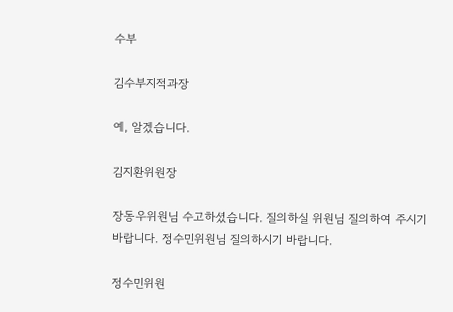수부

김수부지적과장

예, 알겠습니다.

김지환위원장

장동우위원님 수고하셨습니다. 질의하실 위원님 질의하여 주시기 바랍니다. 정수민위원님 질의하시기 바랍니다.

정수민위원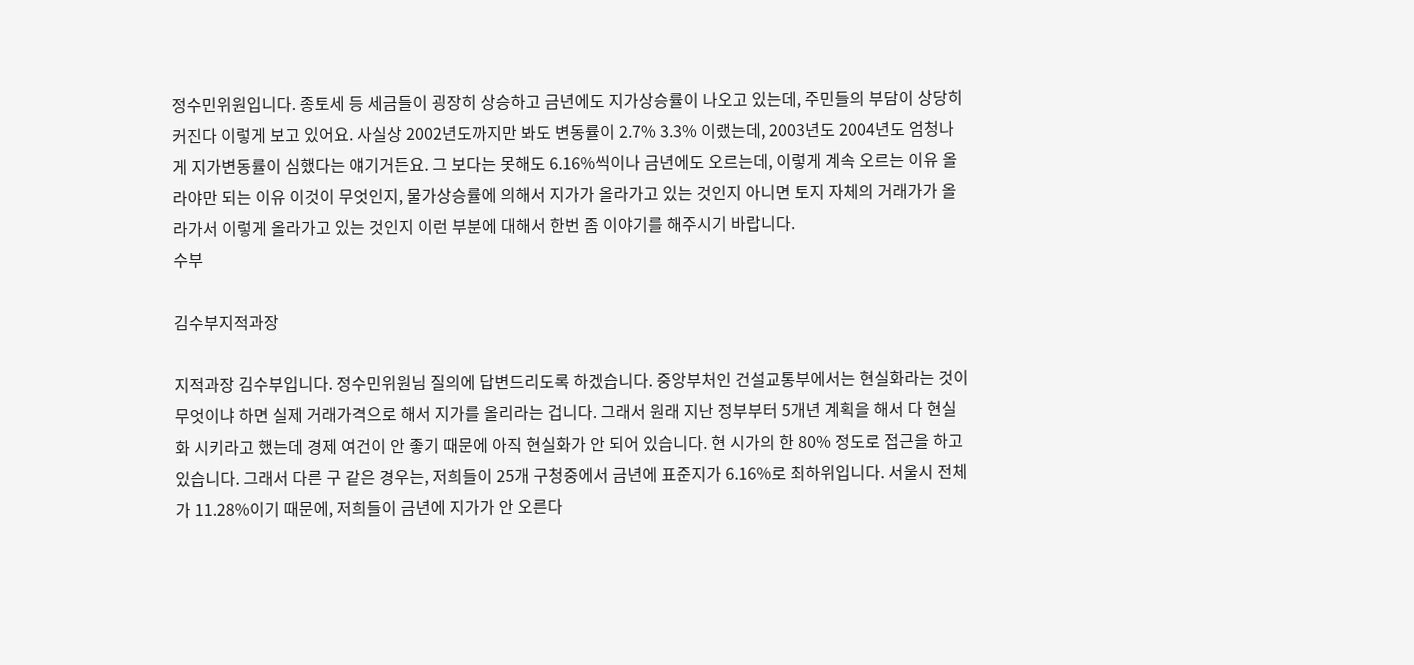정수민위원입니다. 종토세 등 세금들이 굉장히 상승하고 금년에도 지가상승률이 나오고 있는데, 주민들의 부담이 상당히 커진다 이렇게 보고 있어요. 사실상 2002년도까지만 봐도 변동률이 2.7% 3.3% 이랬는데, 2003년도 2004년도 엄청나게 지가변동률이 심했다는 얘기거든요. 그 보다는 못해도 6.16%씩이나 금년에도 오르는데, 이렇게 계속 오르는 이유 올라야만 되는 이유 이것이 무엇인지, 물가상승률에 의해서 지가가 올라가고 있는 것인지 아니면 토지 자체의 거래가가 올라가서 이렇게 올라가고 있는 것인지 이런 부분에 대해서 한번 좀 이야기를 해주시기 바랍니다.
수부

김수부지적과장

지적과장 김수부입니다. 정수민위원님 질의에 답변드리도록 하겠습니다. 중앙부처인 건설교통부에서는 현실화라는 것이 무엇이냐 하면 실제 거래가격으로 해서 지가를 올리라는 겁니다. 그래서 원래 지난 정부부터 5개년 계획을 해서 다 현실화 시키라고 했는데 경제 여건이 안 좋기 때문에 아직 현실화가 안 되어 있습니다. 현 시가의 한 80% 정도로 접근을 하고 있습니다. 그래서 다른 구 같은 경우는, 저희들이 25개 구청중에서 금년에 표준지가 6.16%로 최하위입니다. 서울시 전체가 11.28%이기 때문에, 저희들이 금년에 지가가 안 오른다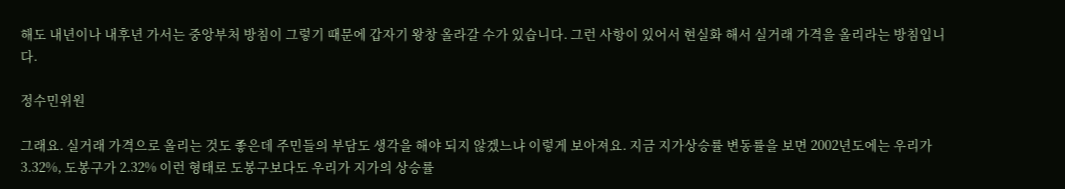해도 내년이나 내후년 가서는 중앙부처 방침이 그렇기 때문에 갑자기 왕창 올라갈 수가 있습니다. 그런 사항이 있어서 현실화 해서 실거래 가격을 올리라는 방침입니다.

정수민위원

그래요. 실거래 가격으로 올리는 것도 좋은데 주민들의 부담도 생각을 해야 되지 않겠느냐 이렇게 보아져요. 지금 지가상승률 변동률을 보면 2002년도에는 우리가 3.32%, 도봉구가 2.32% 이런 형태로 도봉구보다도 우리가 지가의 상승률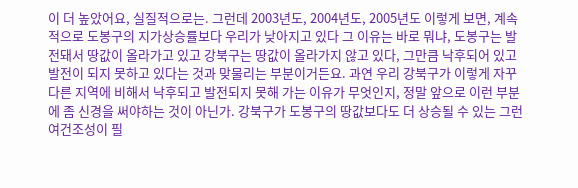이 더 높았어요, 실질적으로는. 그런데 2003년도, 2004년도, 2005년도 이렇게 보면, 계속적으로 도봉구의 지가상승률보다 우리가 낮아지고 있다 그 이유는 바로 뭐냐, 도봉구는 발전돼서 땅값이 올라가고 있고 강북구는 땅값이 올라가지 않고 있다, 그만큼 낙후되어 있고 발전이 되지 못하고 있다는 것과 맞물리는 부분이거든요. 과연 우리 강북구가 이렇게 자꾸 다른 지역에 비해서 낙후되고 발전되지 못해 가는 이유가 무엇인지, 정말 앞으로 이런 부분에 좀 신경을 써야하는 것이 아닌가. 강북구가 도봉구의 땅값보다도 더 상승될 수 있는 그런 여건조성이 필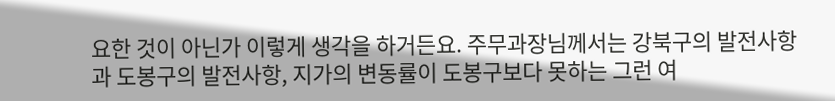요한 것이 아닌가 이렇게 생각을 하거든요. 주무과장님께서는 강북구의 발전사항과 도봉구의 발전사항, 지가의 변동률이 도봉구보다 못하는 그런 여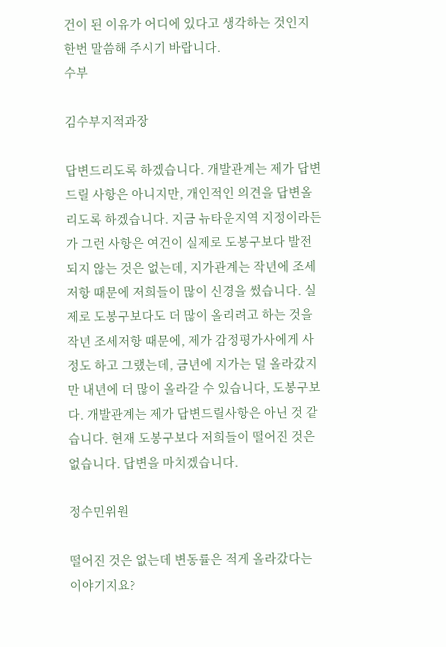건이 된 이유가 어디에 있다고 생각하는 것인지 한번 말씀해 주시기 바랍니다.
수부

김수부지적과장

답변드리도록 하겠습니다. 개발관계는 제가 답변드릴 사항은 아니지만, 개인적인 의견을 답변올리도록 하겠습니다. 지금 뉴타운지역 지정이라든가 그런 사항은 여건이 실제로 도봉구보다 발전되지 않는 것은 없는데, 지가관계는 작년에 조세저항 때문에 저희들이 많이 신경을 썼습니다. 실제로 도봉구보다도 더 많이 올리려고 하는 것을 작년 조세저항 때문에, 제가 감정평가사에게 사정도 하고 그랬는데, 금년에 지가는 덜 올라갔지만 내년에 더 많이 올라갈 수 있습니다, 도봉구보다. 개발관계는 제가 답변드릴사항은 아닌 것 같습니다. 현재 도봉구보다 저희들이 떨어진 것은 없습니다. 답변을 마치겠습니다.

정수민위원

떨어진 것은 없는데 변동률은 적게 올라갔다는 이야기지요?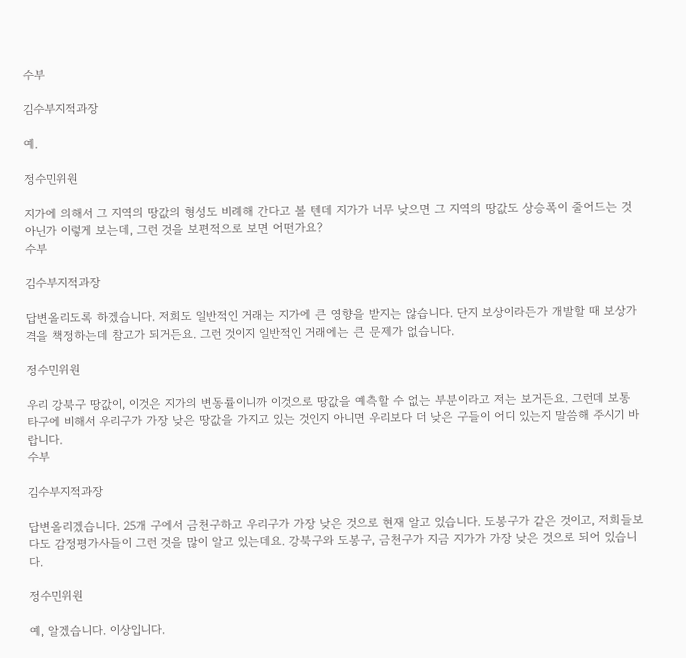수부

김수부지적과장

예.

정수민위원

지가에 의해서 그 지역의 땅값의 형성도 비례해 간다고 볼 텐데 지가가 너무 낮으면 그 지역의 땅값도 상승폭이 줄어드는 것 아닌가 이렇게 보는데, 그런 것을 보편적으로 보면 어떤가요?
수부

김수부지적과장

답변올리도록 하겠습니다. 저희도 일반적인 거래는 지가에 큰 영향을 받지는 않습니다. 단지 보상이라든가 개발할 때 보상가격을 책정하는데 참고가 되거든요. 그런 것이지 일반적인 거래에는 큰 문제가 없습니다.

정수민위원

우리 강북구 땅값이, 이것은 지가의 변동률이니까 이것으로 땅값을 예측할 수 없는 부분이라고 저는 보거든요. 그런데 보통 타구에 비해서 우리구가 가장 낮은 땅값을 가지고 있는 것인지 아니면 우리보다 더 낮은 구들이 어디 있는지 말씀해 주시기 바랍니다.
수부

김수부지적과장

답변올리겠습니다. 25개 구에서 금천구하고 우리구가 가장 낮은 것으로 현재 알고 있습니다. 도봉구가 같은 것이고, 저희들보다도 감정평가사들이 그런 것을 많이 알고 있는데요. 강북구와 도봉구, 금천구가 지금 지가가 가장 낮은 것으로 되어 있습니다.

정수민위원

예, 알겠습니다. 이상입니다.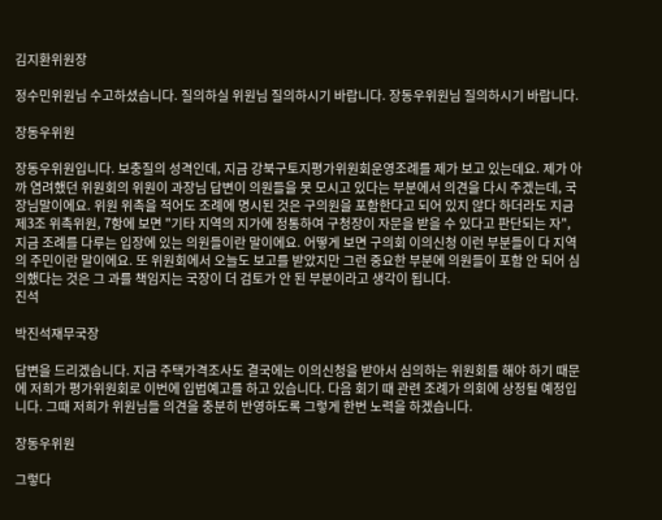김지환위원장

정수민위원님 수고하셨습니다. 질의하실 위원님 질의하시기 바랍니다. 장동우위원님 질의하시기 바랍니다.

장동우위원

장동우위원입니다. 보충질의 성격인데, 지금 강북구토지평가위원회운영조례를 제가 보고 있는데요. 제가 아까 염려했던 위원회의 위원이 과장님 답변이 의원들을 못 모시고 있다는 부분에서 의견을 다시 주겠는데, 국장님말이에요. 위원 위촉을 적어도 조례에 명시된 것은 구의원을 포함한다고 되어 있지 않다 하더라도 지금 제3조 위촉위원, 7항에 보면 "기타 지역의 지가에 정통하여 구청장이 자문을 받을 수 있다고 판단되는 자", 지금 조례를 다루는 입장에 있는 의원들이란 말이에요. 어떻게 보면 구의회 이의신청 이런 부분들이 다 지역의 주민이란 말이에요. 또 위원회에서 오늘도 보고를 받았지만 그런 중요한 부분에 의원들이 포함 안 되어 심의했다는 것은 그 과를 책임지는 국장이 더 검토가 안 된 부분이라고 생각이 됩니다.
진석

박진석재무국장

답변을 드리겠습니다. 지금 주택가격조사도 결국에는 이의신청을 받아서 심의하는 위원회를 해야 하기 때문에 저희가 평가위원회로 이번에 입법예고를 하고 있습니다. 다음 회기 때 관련 조례가 의회에 상정될 예정입니다. 그때 저희가 위원님들 의견을 충분히 반영하도록 그렇게 한번 노력을 하겠습니다.

장동우위원

그렇다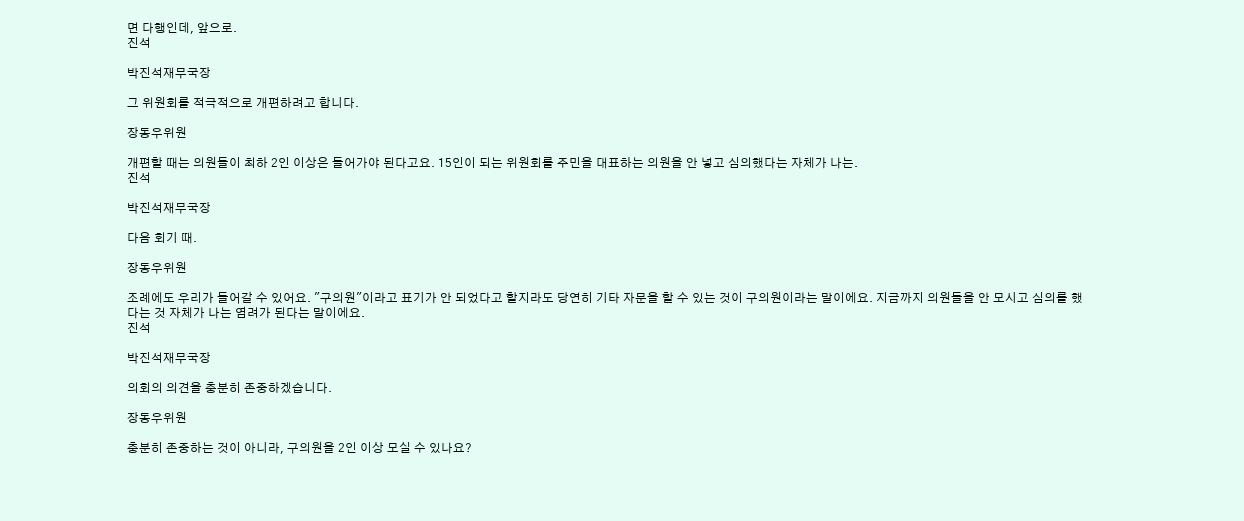면 다행인데, 앞으로.
진석

박진석재무국장

그 위원회를 적극적으로 개편하려고 합니다.

장동우위원

개편할 때는 의원들이 최하 2인 이상은 들어가야 된다고요. 15인이 되는 위원회를 주민을 대표하는 의원을 안 넣고 심의했다는 자체가 나는.
진석

박진석재무국장

다음 회기 때.

장동우위원

조례에도 우리가 들어갈 수 있어요. "구의원"이라고 표기가 안 되었다고 할지라도 당연히 기타 자문을 할 수 있는 것이 구의원이라는 말이에요. 지금까지 의원들을 안 모시고 심의를 했다는 것 자체가 나는 염려가 된다는 말이에요.
진석

박진석재무국장

의회의 의견을 충분히 존중하겠습니다.

장동우위원

충분히 존중하는 것이 아니라, 구의원을 2인 이상 모실 수 있나요?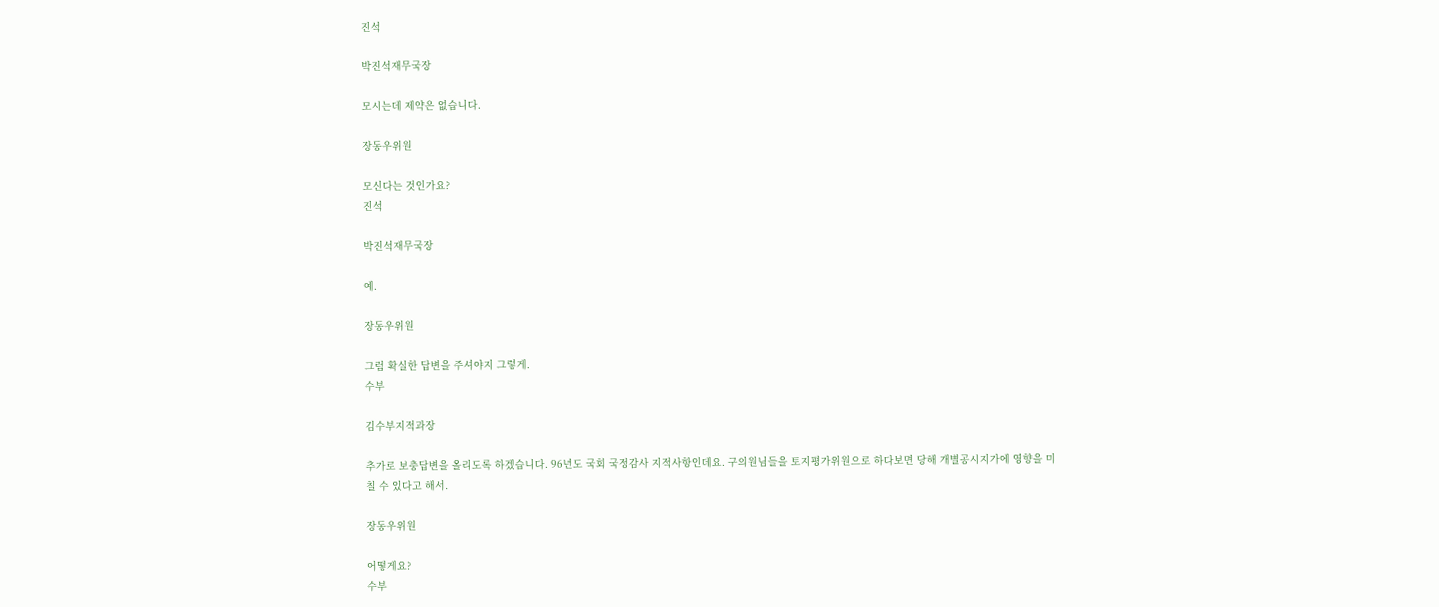진석

박진석재무국장

모시는데 제약은 없습니다.

장동우위원

모신다는 것인가요?
진석

박진석재무국장

예.

장동우위원

그럼 확실한 답변을 주셔야지 그렇게.
수부

김수부지적과장

추가로 보충답변을 올리도록 하겠습니다. 96년도 국회 국정감사 지적사항인데요. 구의원님들을 토지평가위원으로 하다보면 당해 개별공시지가에 영향을 미칠 수 있다고 해서.

장동우위원

어떻게요?
수부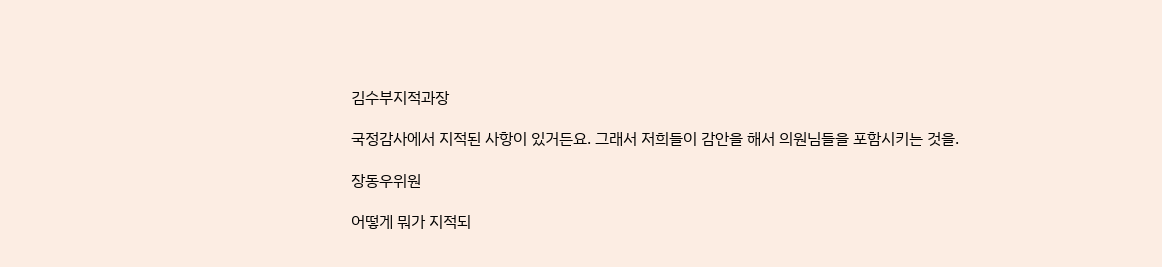김수부지적과장

국정감사에서 지적된 사항이 있거든요. 그래서 저희들이 감안을 해서 의원님들을 포함시키는 것을.

장동우위원

어떻게 뭐가 지적되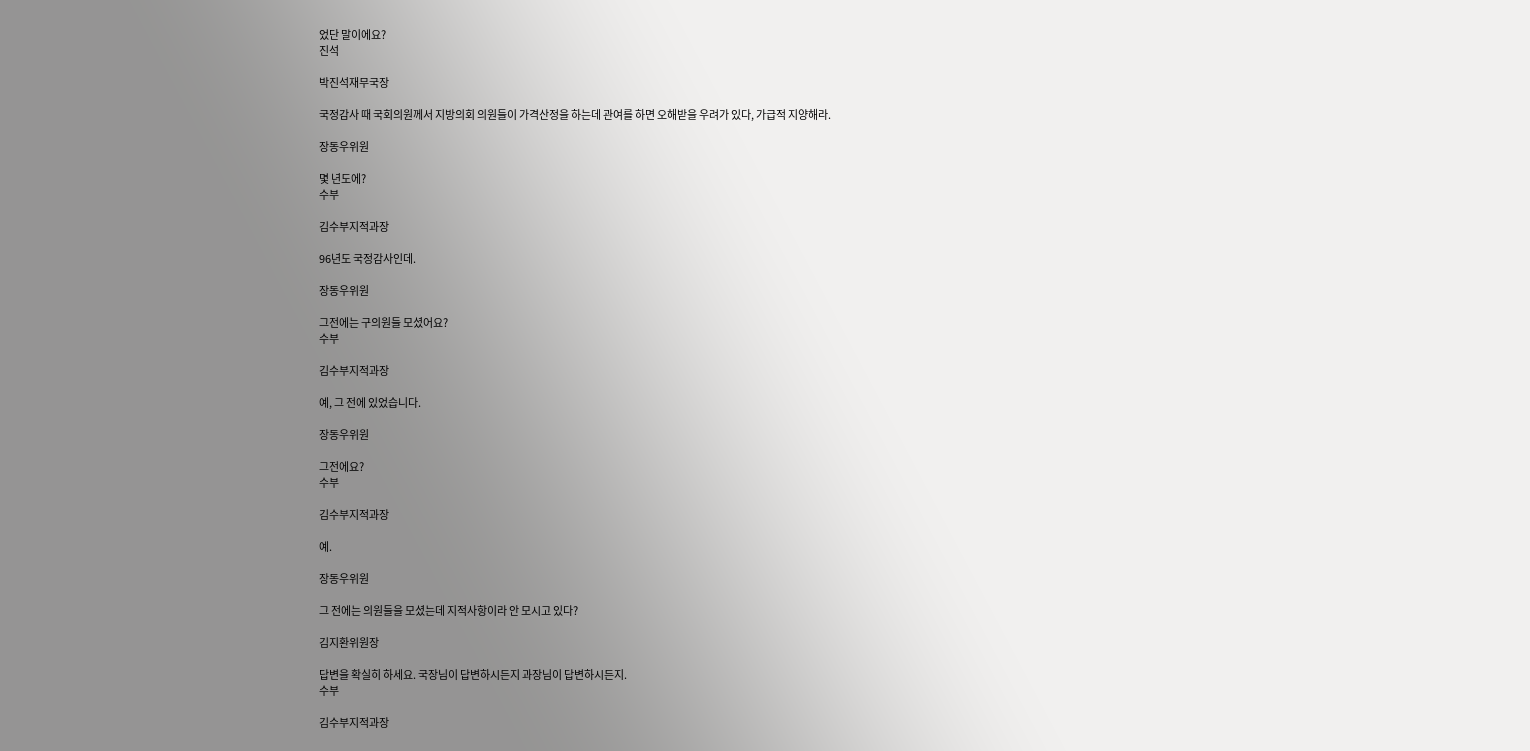었단 말이에요?
진석

박진석재무국장

국정감사 때 국회의원께서 지방의회 의원들이 가격산정을 하는데 관여를 하면 오해받을 우려가 있다, 가급적 지양해라.

장동우위원

몇 년도에?
수부

김수부지적과장

96년도 국정감사인데.

장동우위원

그전에는 구의원들 모셨어요?
수부

김수부지적과장

예, 그 전에 있었습니다.

장동우위원

그전에요?
수부

김수부지적과장

예.

장동우위원

그 전에는 의원들을 모셨는데 지적사항이라 안 모시고 있다?

김지환위원장

답변을 확실히 하세요. 국장님이 답변하시든지 과장님이 답변하시든지.
수부

김수부지적과장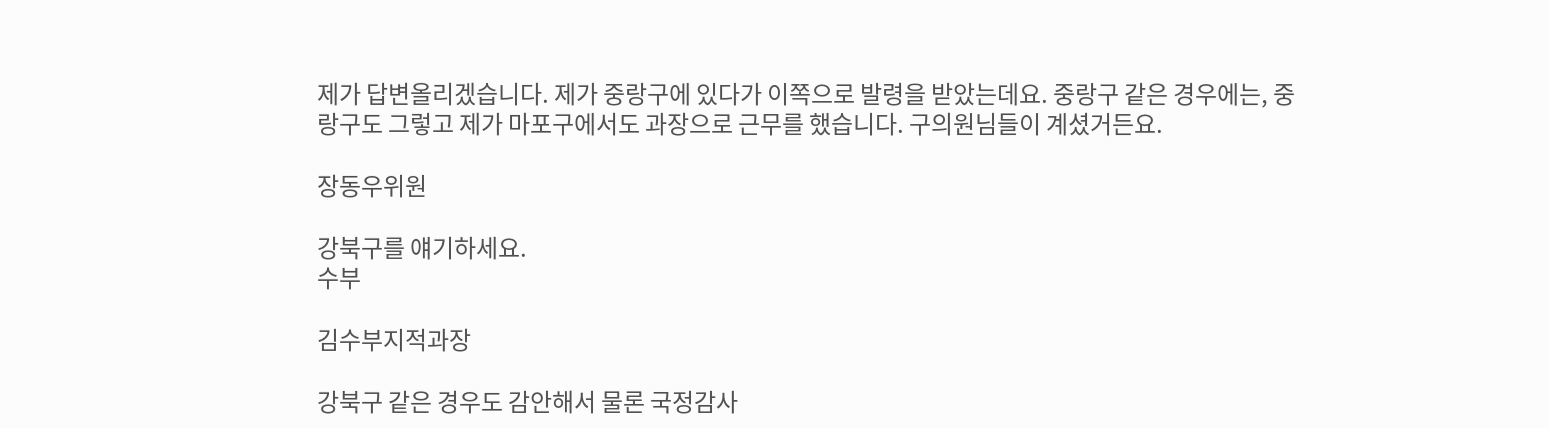제가 답변올리겠습니다. 제가 중랑구에 있다가 이쪽으로 발령을 받았는데요. 중랑구 같은 경우에는, 중랑구도 그렇고 제가 마포구에서도 과장으로 근무를 했습니다. 구의원님들이 계셨거든요.

장동우위원

강북구를 얘기하세요.
수부

김수부지적과장

강북구 같은 경우도 감안해서 물론 국정감사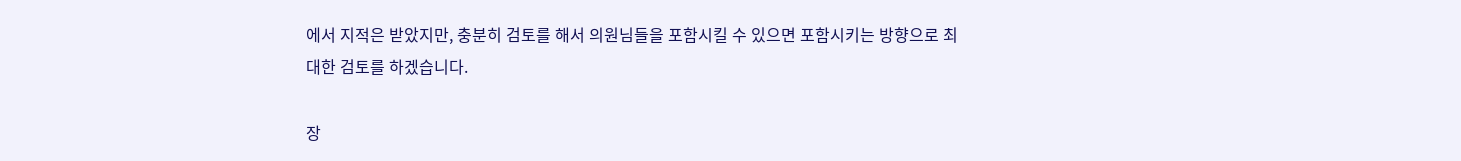에서 지적은 받았지만, 충분히 검토를 해서 의원님들을 포함시킬 수 있으면 포함시키는 방향으로 최대한 검토를 하겠습니다.

장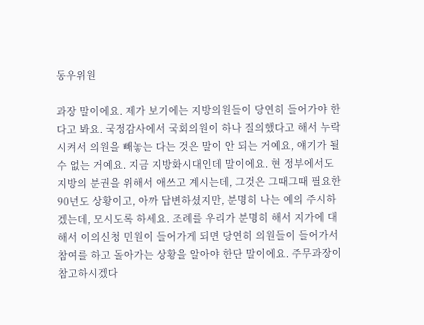동우위원

과장 말이에요. 제가 보기에는 지방의원들이 당연히 들어가야 한다고 봐요. 국정감사에서 국회의원이 하나 질의했다고 해서 누락시켜서 의원을 빼놓는 다는 것은 말이 안 되는 거예요, 얘기가 될 수 없는 거예요. 지금 지방화시대인데 말이에요. 현 정부에서도 지방의 분권을 위해서 애쓰고 계시는데, 그것은 그때그때 필요한 90년도 상황이고, 아까 답변하셨지만, 분명히 나는 예의 주시하겠는데, 모시도록 하세요. 조례를 우리가 분명히 해서 지가에 대해서 이의신청 민원이 들어가게 되면 당연히 의원들이 들어가서 참여를 하고 돌아가는 상황을 알아야 한단 말이에요. 주무과장이 참고하시겠다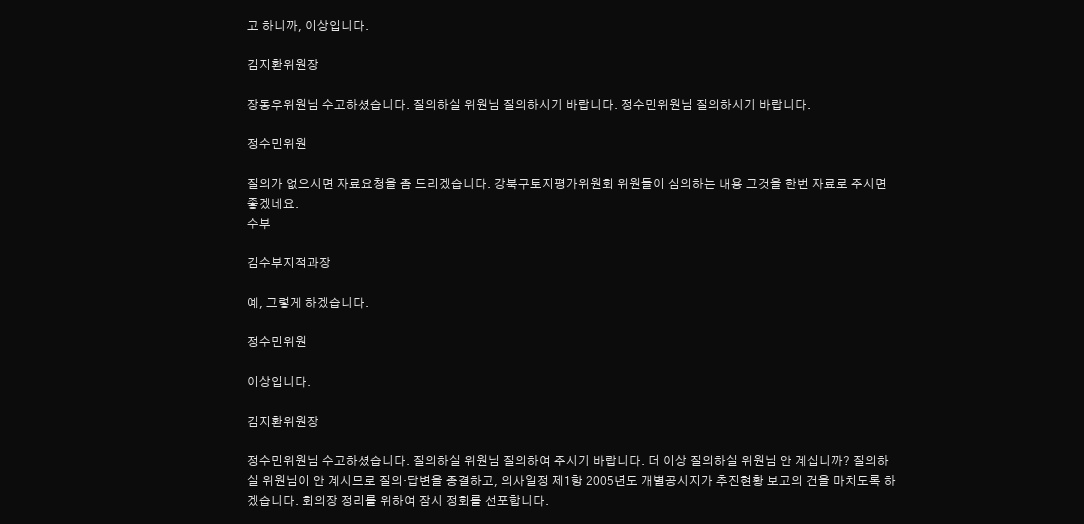고 하니까, 이상입니다.

김지환위원장

장동우위원님 수고하셨습니다. 질의하실 위원님 질의하시기 바랍니다. 정수민위원님 질의하시기 바랍니다.

정수민위원

질의가 없으시면 자료요청을 좀 드리겠습니다. 강북구토지평가위원회 위원들이 심의하는 내용 그것을 한번 자료로 주시면 좋겠네요.
수부

김수부지적과장

예, 그렇게 하겠습니다.

정수민위원

이상입니다.

김지환위원장

정수민위원님 수고하셨습니다. 질의하실 위원님 질의하여 주시기 바랍니다. 더 이상 질의하실 위원님 안 계십니까? 질의하실 위원님이 안 계시므로 질의·답변을 종결하고, 의사일정 제1항 2005년도 개별공시지가 추진현황 보고의 건을 마치도록 하겠습니다. 회의장 정리를 위하여 잠시 정회를 선포합니다.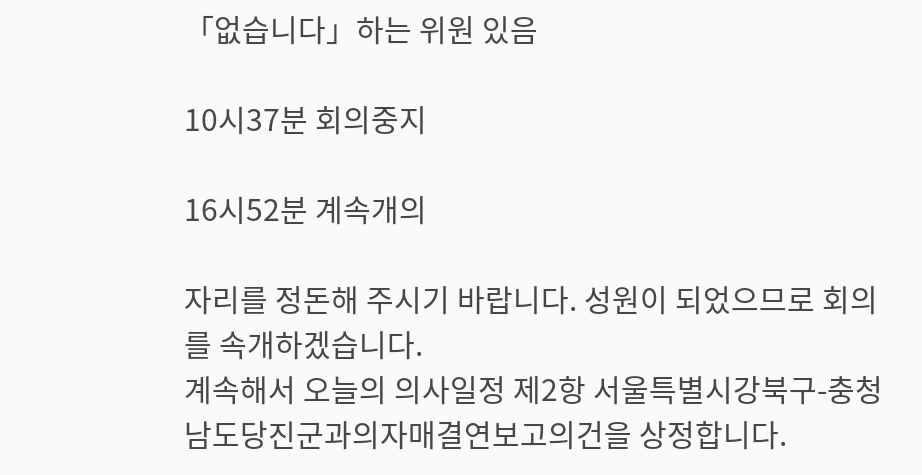「없습니다」하는 위원 있음

10시37분 회의중지

16시52분 계속개의

자리를 정돈해 주시기 바랍니다. 성원이 되었으므로 회의를 속개하겠습니다.
계속해서 오늘의 의사일정 제2항 서울특별시강북구-충청남도당진군과의자매결연보고의건을 상정합니다.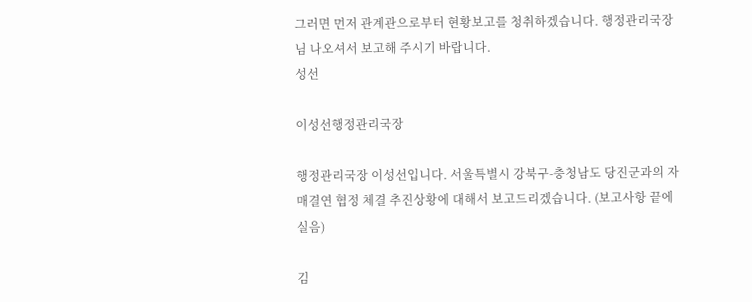그러면 먼저 관계관으로부터 현황보고를 청취하겠습니다. 행정관리국장님 나오셔서 보고해 주시기 바랍니다.
성선

이성선행정관리국장

행정관리국장 이성선입니다. 서울특별시 강북구-충청남도 당진군과의 자매결연 협정 체결 추진상황에 대해서 보고드리겠습니다. (보고사항 끝에 실음)

김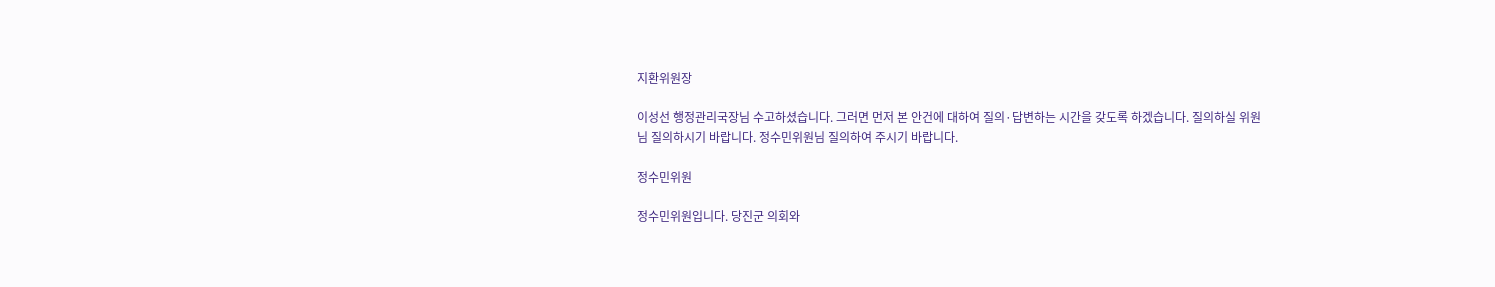지환위원장

이성선 행정관리국장님 수고하셨습니다. 그러면 먼저 본 안건에 대하여 질의·답변하는 시간을 갖도록 하겠습니다. 질의하실 위원님 질의하시기 바랍니다. 정수민위원님 질의하여 주시기 바랍니다.

정수민위원

정수민위원입니다. 당진군 의회와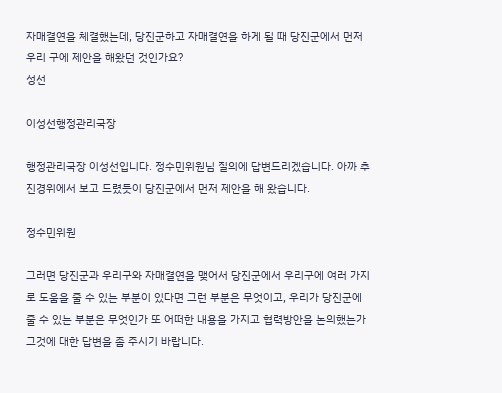자매결연을 체결했는데, 당진군하고 자매결연을 하게 될 때 당진군에서 먼저 우리 구에 제안을 해왔던 것인가요?
성선

이성선행정관리국장

행정관리국장 이성선입니다. 정수민위원님 질의에 답변드리겠습니다. 아까 추진경위에서 보고 드렸듯이 당진군에서 먼저 제안을 해 왔습니다.

정수민위원

그러면 당진군과 우리구와 자매결연을 맺어서 당진군에서 우리구에 여러 가지로 도움을 줄 수 있는 부분이 있다면 그런 부분은 무엇이고, 우리가 당진군에 줄 수 있는 부분은 무엇인가 또 어떠한 내용을 가지고 협력방안을 논의했는가 그것에 대한 답변을 좀 주시기 바랍니다.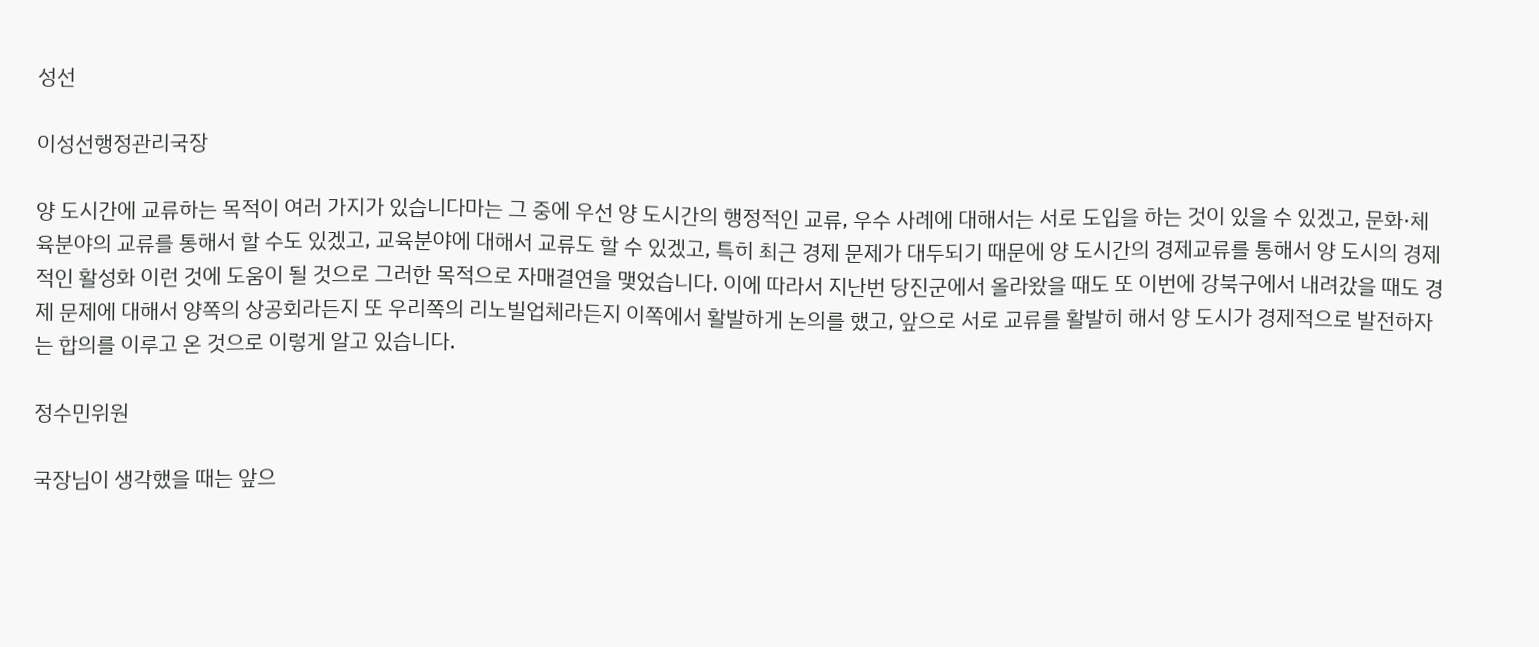성선

이성선행정관리국장

양 도시간에 교류하는 목적이 여러 가지가 있습니다마는 그 중에 우선 양 도시간의 행정적인 교류, 우수 사례에 대해서는 서로 도입을 하는 것이 있을 수 있겠고, 문화·체육분야의 교류를 통해서 할 수도 있겠고, 교육분야에 대해서 교류도 할 수 있겠고, 특히 최근 경제 문제가 대두되기 때문에 양 도시간의 경제교류를 통해서 양 도시의 경제적인 활성화 이런 것에 도움이 될 것으로 그러한 목적으로 자매결연을 맺었습니다. 이에 따라서 지난번 당진군에서 올라왔을 때도 또 이번에 강북구에서 내려갔을 때도 경제 문제에 대해서 양쪽의 상공회라든지 또 우리쪽의 리노빌업체라든지 이쪽에서 활발하게 논의를 했고, 앞으로 서로 교류를 활발히 해서 양 도시가 경제적으로 발전하자는 합의를 이루고 온 것으로 이렇게 알고 있습니다.

정수민위원

국장님이 생각했을 때는 앞으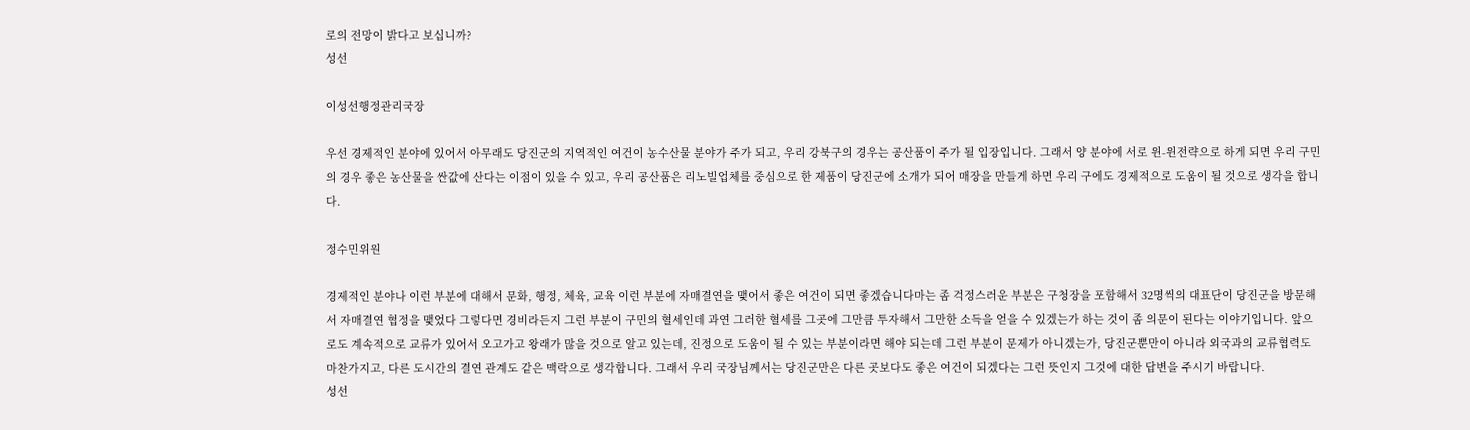로의 전망이 밝다고 보십니까?
성선

이성선행정관리국장

우선 경제적인 분야에 있어서 아무래도 당진군의 지역적인 여건이 농수산물 분야가 주가 되고, 우리 강북구의 경우는 공산품이 주가 될 입장입니다. 그래서 양 분야에 서로 윈-윈전략으로 하게 되면 우리 구민의 경우 좋은 농산물을 싼값에 산다는 이점이 있을 수 있고, 우리 공산품은 리노빌업체를 중심으로 한 제품이 당진군에 소개가 되어 매장을 만들게 하면 우리 구에도 경제적으로 도움이 될 것으로 생각을 합니다.

정수민위원

경제적인 분야나 이런 부분에 대해서 문화, 행정, 체육, 교육 이런 부분에 자매결연을 맺어서 좋은 여건이 되면 좋겠습니다마는 좀 걱정스러운 부분은 구청장을 포함해서 32명씩의 대표단이 당진군을 방문해서 자매결연 협정을 맺었다 그렇다면 경비라든지 그런 부분이 구민의 혈세인데 과연 그러한 혈세를 그곳에 그만큼 투자해서 그만한 소득을 얻을 수 있겠는가 하는 것이 좀 의문이 된다는 이야기입니다. 앞으로도 계속적으로 교류가 있어서 오고가고 왕래가 많을 것으로 알고 있는데, 진정으로 도움이 될 수 있는 부분이라면 해야 되는데 그런 부분이 문제가 아니겠는가, 당진군뿐만이 아니라 외국과의 교류협력도 마찬가지고, 다른 도시간의 결연 관계도 같은 맥락으로 생각합니다. 그래서 우리 국장님께서는 당진군만은 다른 곳보다도 좋은 여건이 되겠다는 그런 뜻인지 그것에 대한 답변을 주시기 바랍니다.
성선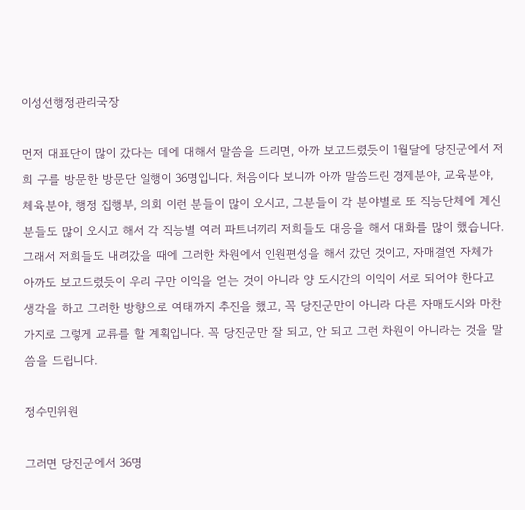이성선행정관리국장

먼저 대표단이 많이 갔다는 데에 대해서 말씀을 드리면, 아까 보고드렸듯이 1월달에 당진군에서 저희 구를 방문한 방문단 일행이 36명입니다. 처음이다 보니까 아까 말씀드린 경제분야, 교육분야, 체육분야, 행정 집행부, 의회 이런 분들이 많이 오시고, 그분들이 각 분야별로 또 직능단체에 계신 분들도 많이 오시고 해서 각 직능별 여러 파트너끼리 저희들도 대응을 해서 대화를 많이 했습니다. 그래서 저희들도 내려갔을 때에 그러한 차원에서 인원편성을 해서 갔던 것이고, 자매결연 자체가 아까도 보고드렸듯이 우리 구만 이익을 얻는 것이 아니라 양 도시간의 이익이 서로 되어야 한다고 생각을 하고 그러한 방향으로 여태까지 추진을 했고, 꼭 당진군만이 아니라 다른 자매도시와 마찬가지로 그렇게 교류를 할 계획입니다. 꼭 당진군만 잘 되고, 안 되고 그런 차원이 아니라는 것을 말씀을 드립니다.

정수민위원

그러면 당진군에서 36명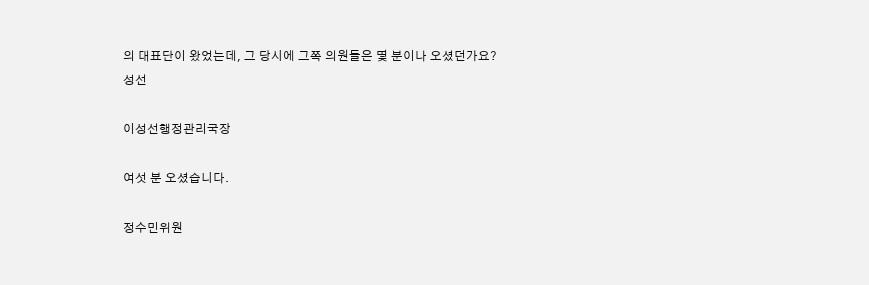의 대표단이 왔었는데, 그 당시에 그쪽 의원들은 몇 분이나 오셨던가요?
성선

이성선행정관리국장

여섯 분 오셨습니다.

정수민위원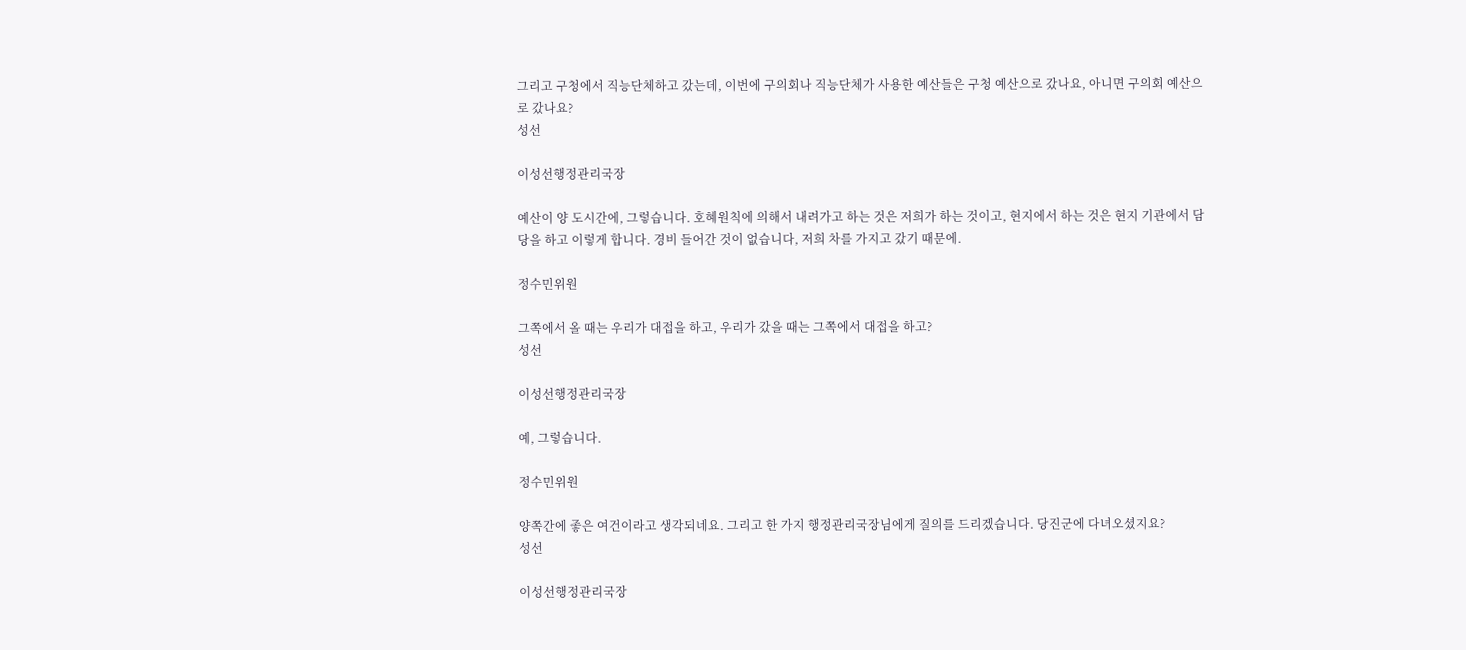그리고 구청에서 직능단체하고 갔는데, 이번에 구의회나 직능단체가 사용한 예산들은 구청 예산으로 갔나요, 아니면 구의회 예산으로 갔나요?
성선

이성선행정관리국장

예산이 양 도시간에, 그렇습니다. 호혜원칙에 의해서 내려가고 하는 것은 저희가 하는 것이고, 현지에서 하는 것은 현지 기관에서 담당을 하고 이렇게 합니다. 경비 들어간 것이 없습니다, 저희 차를 가지고 갔기 때문에.

정수민위원

그쪽에서 올 때는 우리가 대접을 하고, 우리가 갔을 때는 그쪽에서 대접을 하고?
성선

이성선행정관리국장

예, 그렇습니다.

정수민위원

양쪽간에 좋은 여건이라고 생각되네요. 그리고 한 가지 행정관리국장님에게 질의를 드리겠습니다. 당진군에 다녀오셨지요?
성선

이성선행정관리국장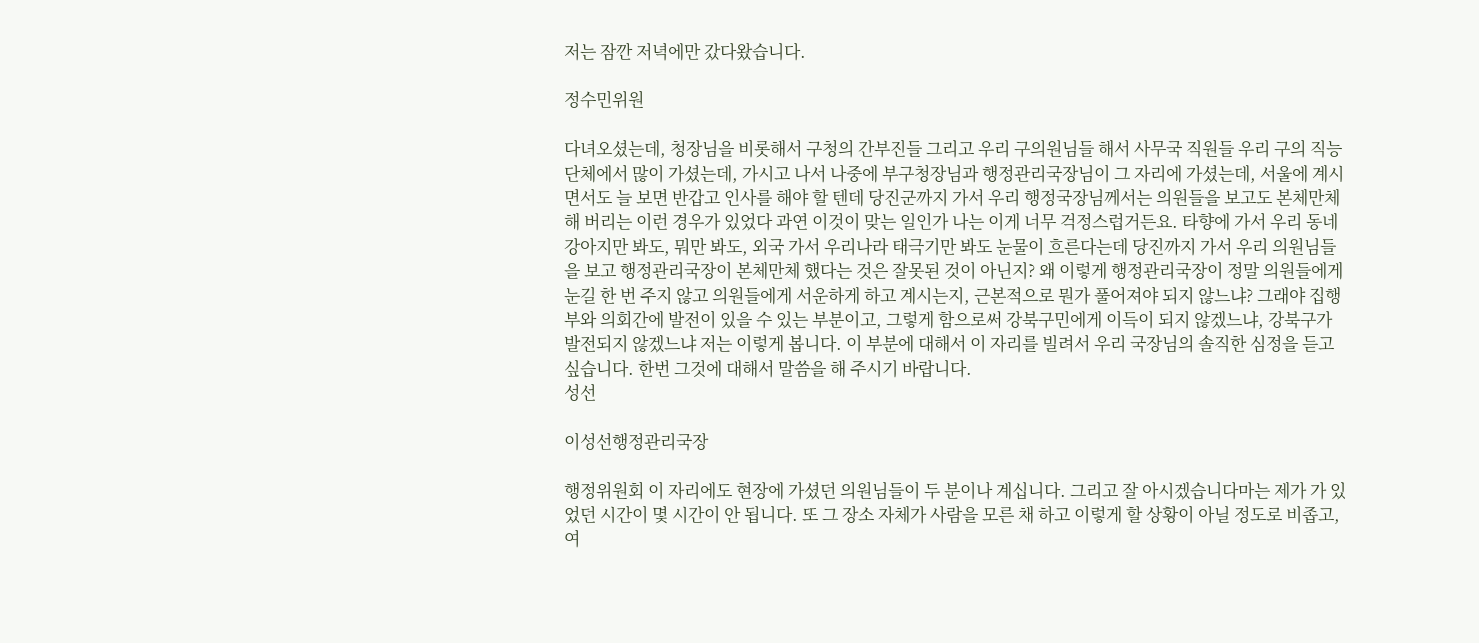저는 잠깐 저녁에만 갔다왔습니다.

정수민위원

다녀오셨는데, 청장님을 비롯해서 구청의 간부진들 그리고 우리 구의원님들 해서 사무국 직원들 우리 구의 직능단체에서 많이 가셨는데, 가시고 나서 나중에 부구청장님과 행정관리국장님이 그 자리에 가셨는데, 서울에 계시면서도 늘 보면 반갑고 인사를 해야 할 텐데 당진군까지 가서 우리 행정국장님께서는 의원들을 보고도 본체만체 해 버리는 이런 경우가 있었다 과연 이것이 맞는 일인가 나는 이게 너무 걱정스럽거든요. 타향에 가서 우리 동네 강아지만 봐도, 뭐만 봐도, 외국 가서 우리나라 태극기만 봐도 눈물이 흐른다는데 당진까지 가서 우리 의원님들을 보고 행정관리국장이 본체만체 했다는 것은 잘못된 것이 아닌지? 왜 이렇게 행정관리국장이 정말 의원들에게 눈길 한 번 주지 않고 의원들에게 서운하게 하고 계시는지, 근본적으로 뭔가 풀어져야 되지 않느냐? 그래야 집행부와 의회간에 발전이 있을 수 있는 부분이고, 그렇게 함으로써 강북구민에게 이득이 되지 않겠느냐, 강북구가 발전되지 않겠느냐 저는 이렇게 봅니다. 이 부분에 대해서 이 자리를 빌려서 우리 국장님의 솔직한 심정을 듣고 싶습니다. 한번 그것에 대해서 말씀을 해 주시기 바랍니다.
성선

이성선행정관리국장

행정위원회 이 자리에도 현장에 가셨던 의원님들이 두 분이나 계십니다. 그리고 잘 아시겠습니다마는 제가 가 있었던 시간이 몇 시간이 안 됩니다. 또 그 장소 자체가 사람을 모른 채 하고 이렇게 할 상황이 아닐 정도로 비좁고, 여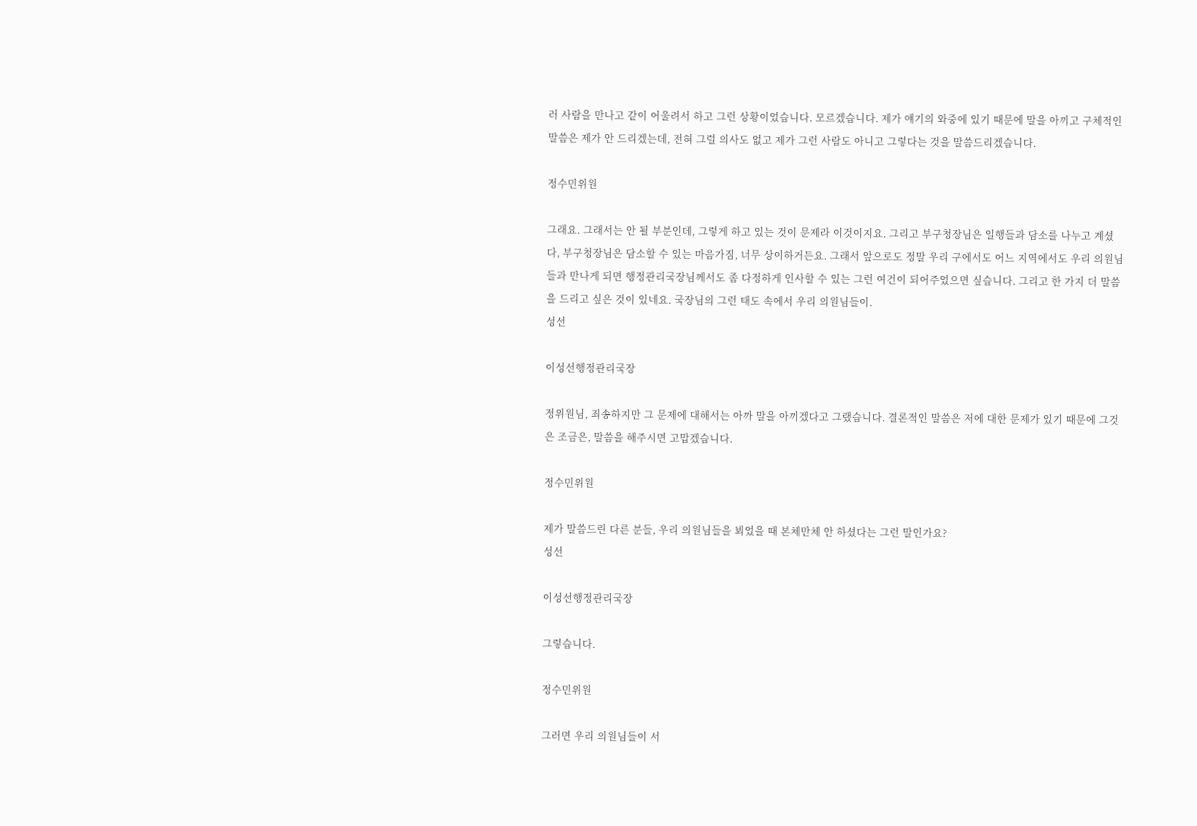러 사람을 만나고 같이 어울려서 하고 그런 상황이었습니다. 모르겠습니다. 제가 얘기의 와중에 있기 때문에 말을 아끼고 구체적인 말씀은 제가 안 드리겠는데, 전혀 그럴 의사도 없고 제가 그런 사람도 아니고 그렇다는 것을 말씀드리겠습니다.

정수민위원

그래요. 그래서는 안 될 부분인데, 그렇게 하고 있는 것이 문제라 이것이지요. 그리고 부구청장님은 일행들과 담소를 나누고 계셨다, 부구청장님은 담소할 수 있는 마음가짐, 너무 상이하거든요. 그래서 앞으로도 정말 우리 구에서도 어느 지역에서도 우리 의원님들과 만나게 되면 행정관리국장님께서도 좀 다정하게 인사할 수 있는 그런 여건이 되어주었으면 싶습니다. 그리고 한 가지 더 말씀을 드리고 싶은 것이 있네요. 국장님의 그런 태도 속에서 우리 의원님들이.
성선

이성선행정관리국장

정위원님, 죄송하지만 그 문제에 대해서는 아까 말을 아끼겠다고 그랬습니다. 결론적인 말씀은 저에 대한 문제가 있기 때문에 그것은 조금은, 말씀을 해주시면 고맙겠습니다.

정수민위원

제가 말씀드린 다른 분들, 우리 의원님들을 뵈었을 때 본체만체 안 하셨다는 그런 말인가요?
성선

이성선행정관리국장

그렇습니다.

정수민위원

그러면 우리 의원님들이 서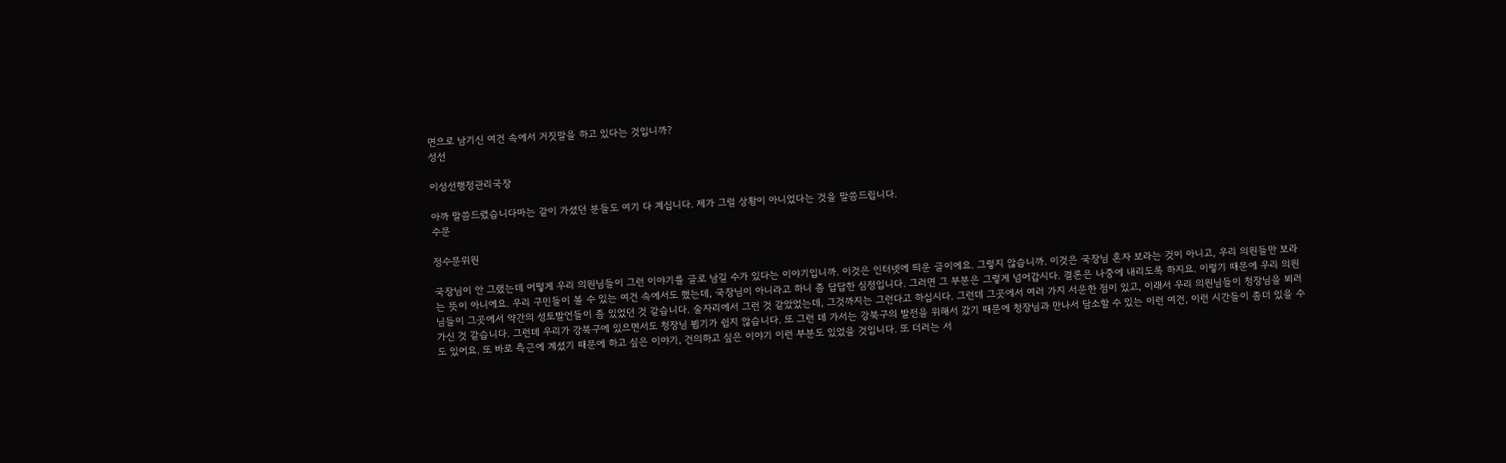면으로 남기신 여건 속에서 거짓말을 하고 있다는 것입니까?
성선

이성선행정관리국장

아까 말씀드렸습니다마는 같이 가셨던 분들도 여기 다 계십니다. 제가 그럴 상황이 아니었다는 것을 말씀드립니다.
수문

정수문위원

국장님이 안 그랬는데 어떻게 우리 의원님들이 그런 이야기를 글로 남길 수가 있다는 이야기입니까. 이것은 인터넷에 띄운 글이에요. 그렇지 않습니까. 이것은 국장님 혼자 보라는 것이 아니고, 우리 의원들만 보라는 뜻이 아니에요. 우리 구민들이 볼 수 있는 여건 속에서도 했는데, 국장님이 아니라고 하니 좀 답답한 심정입니다. 그러면 그 부분은 그렇게 넘어갑시다. 결론은 나중에 내리도록 하지요. 이렇기 때문에 우리 의원님들이 그곳에서 약간의 성토발언들이 좀 있었던 것 같습니다. 술자리에서 그런 것 같았었는데, 그것까지는 그런다고 하십시다. 그런데 그곳에서 여러 가지 서운한 점이 있고, 이래서 우리 의원님들이 청장님을 뵈러 가신 것 같습니다. 그런데 우리가 강북구에 있으면서도 청장님 뵙기가 쉽지 않습니다. 또 그런 데 가서는 강북구의 발전을 위해서 갔기 때문에 청장님과 만나서 담소할 수 있는 이런 여건, 이런 시간들이 좀더 있을 수도 있어요. 또 바로 측근에 계셨기 때문에 하고 싶은 이야기, 건의하고 싶은 이야기 이런 부분도 있었을 것입니다. 또 더러는 서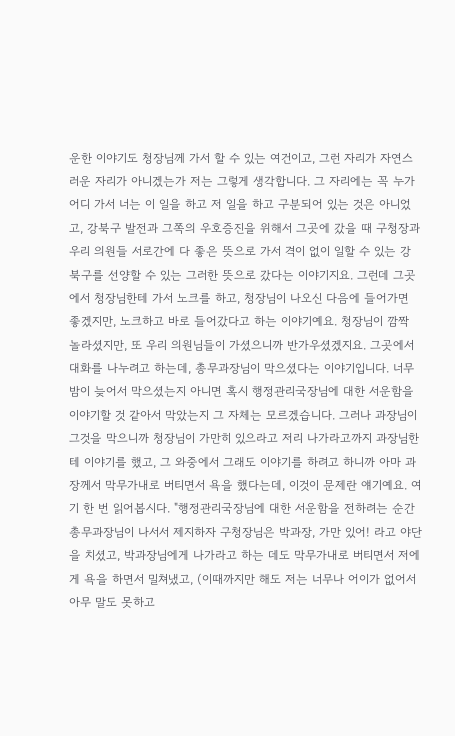운한 이야기도 청장님께 가서 할 수 있는 여건이고, 그런 자리가 자연스러운 자리가 아니겠는가 저는 그렇게 생각합니다. 그 자리에는 꼭 누가 어디 가서 너는 이 일을 하고 저 일을 하고 구분되어 있는 것은 아니었고, 강북구 발전과 그쪽의 우호증진을 위해서 그곳에 갔을 때 구청장과 우리 의원들 서로간에 다 좋은 뜻으로 가서 격이 없이 일할 수 있는 강북구를 선양할 수 있는 그러한 뜻으로 갔다는 이야기지요. 그런데 그곳에서 청장님한테 가서 노크를 하고, 청장님이 나오신 다음에 들어가면 좋겠지만, 노크하고 바로 들어갔다고 하는 이야기예요. 청장님이 깜짝 놀라셨지만, 또 우리 의원님들이 가셨으니까 반가우셨겠지요. 그곳에서 대화를 나누려고 하는데, 총무과장님이 막으셨다는 이야기입니다. 너무 밤이 늦어서 막으셨는지 아니면 혹시 행정관리국장님에 대한 서운함을 이야기할 것 같아서 막았는지 그 자체는 모르겠습니다. 그러나 과장님이 그것을 막으니까 청장님이 가만히 있으라고 저리 나가라고까지 과장님한테 이야기를 했고, 그 와중에서 그래도 이야기를 하려고 하니까 아마 과장께서 막무가내로 버티면서 욕을 했다는데, 이것이 문제란 얘기예요. 여기 한 번 읽어봅시다. "행정관리국장님에 대한 서운함을 전하려는 순간 총무과장님이 나서서 제지하자 구청장님은 박과장, 가만 있어! 라고 야단을 치셨고, 박과장님에게 나가라고 하는 데도 막무가내로 버티면서 저에게 욕을 하면서 밀쳐냈고, (이때까지만 해도 저는 너무나 어이가 없어서 아무 말도 못하고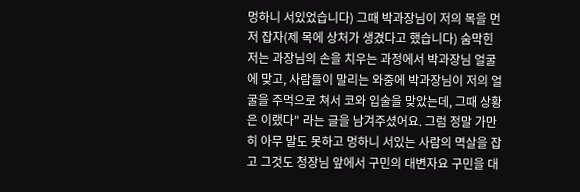멍하니 서있었습니다) 그때 박과장님이 저의 목을 먼저 잡자(제 목에 상처가 생겼다고 했습니다) 숨막힌 저는 과장님의 손을 치우는 과정에서 박과장님 얼굴에 맞고, 사람들이 말리는 와중에 박과장님이 저의 얼굴을 주먹으로 쳐서 코와 입술을 맞았는데, 그때 상황은 이랬다" 라는 글을 남겨주셨어요. 그럼 정말 가만히 아무 말도 못하고 멍하니 서있는 사람의 멱살을 잡고 그것도 청장님 앞에서 구민의 대변자요 구민을 대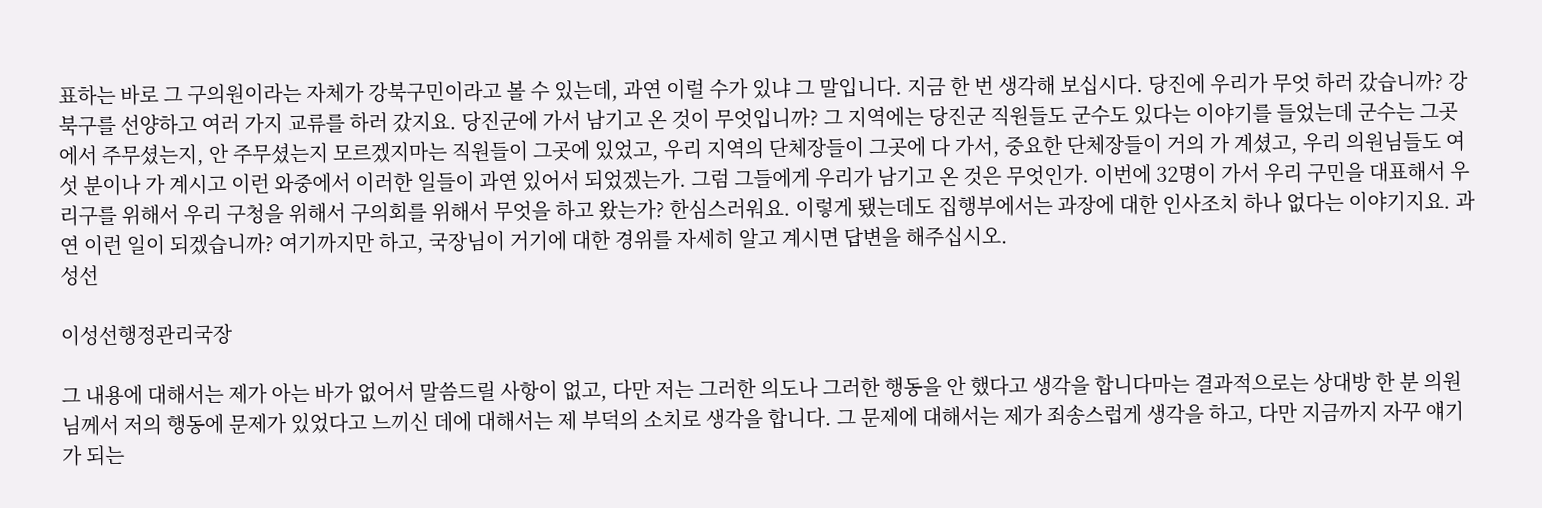표하는 바로 그 구의원이라는 자체가 강북구민이라고 볼 수 있는데, 과연 이럴 수가 있냐 그 말입니다. 지금 한 번 생각해 보십시다. 당진에 우리가 무엇 하러 갔습니까? 강북구를 선양하고 여러 가지 교류를 하러 갔지요. 당진군에 가서 남기고 온 것이 무엇입니까? 그 지역에는 당진군 직원들도 군수도 있다는 이야기를 들었는데 군수는 그곳에서 주무셨는지, 안 주무셨는지 모르겠지마는 직원들이 그곳에 있었고, 우리 지역의 단체장들이 그곳에 다 가서, 중요한 단체장들이 거의 가 계셨고, 우리 의원님들도 여섯 분이나 가 계시고 이런 와중에서 이러한 일들이 과연 있어서 되었겠는가. 그럼 그들에게 우리가 남기고 온 것은 무엇인가. 이번에 32명이 가서 우리 구민을 대표해서 우리구를 위해서 우리 구청을 위해서 구의회를 위해서 무엇을 하고 왔는가? 한심스러워요. 이렇게 됐는데도 집행부에서는 과장에 대한 인사조치 하나 없다는 이야기지요. 과연 이런 일이 되겠습니까? 여기까지만 하고, 국장님이 거기에 대한 경위를 자세히 알고 계시면 답변을 해주십시오.
성선

이성선행정관리국장

그 내용에 대해서는 제가 아는 바가 없어서 말씀드릴 사항이 없고, 다만 저는 그러한 의도나 그러한 행동을 안 했다고 생각을 합니다마는 결과적으로는 상대방 한 분 의원님께서 저의 행동에 문제가 있었다고 느끼신 데에 대해서는 제 부덕의 소치로 생각을 합니다. 그 문제에 대해서는 제가 죄송스럽게 생각을 하고, 다만 지금까지 자꾸 얘기가 되는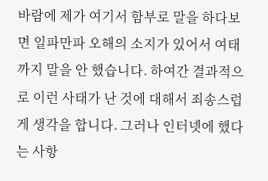바람에 제가 여기서 함부로 말을 하다보면 일파만파 오해의 소지가 있어서 여태까지 말을 안 했습니다. 하여간 결과적으로 이런 사태가 난 것에 대해서 죄송스럽게 생각을 합니다. 그러나 인터넷에 했다는 사항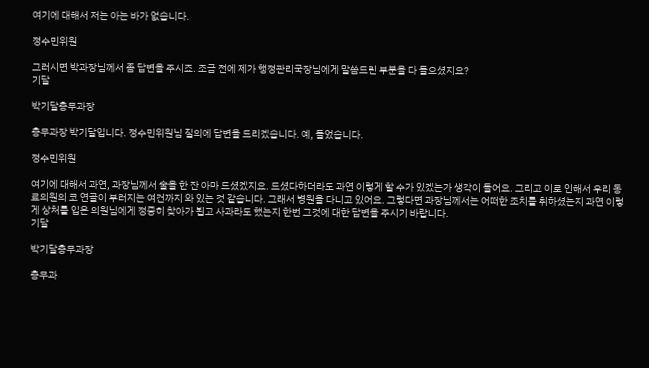여기에 대해서 저는 아는 바가 없습니다.

정수민위원

그러시면 박과장님께서 좀 답변을 주시죠. 조금 전에 제가 행정관리국장님에게 말씀드린 부분을 다 들으셨지요?
기달

박기달총무과장

총무과장 박기달입니다. 정수민위원님 질의에 답변을 드리겠습니다. 예, 들었습니다.

정수민위원

여기에 대해서 과연, 과장님께서 술을 한 잔 아마 드셨겠지요. 드셨다하더라도 과연 이렇게 할 수가 있겠는가 생각이 들어요. 그리고 이로 인해서 우리 동료의원의 코 연골이 부러지는 여건까지 와 있는 것 같습니다. 그래서 병원을 다니고 있어요. 그렇다면 과장님께서는 어떠한 조치를 취하셨는지 과연 이렇게 상처를 입은 의원님에게 정중히 찾아가 뵙고 사과라도 했는지 한번 그것에 대한 답변을 주시기 바랍니다.
기달

박기달총무과장

총무과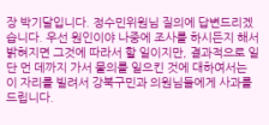장 박기달입니다. 정수민위원님 질의에 답변드리겠습니다. 우선 원인이야 나중에 조사를 하시든지 해서 밝혀지면 그것에 따라서 할 일이지만, 결과적으로 일단 먼 데까지 가서 물의를 일으킨 것에 대하여서는 이 자리를 빌려서 강북구민과 의원님들에게 사과를 드립니다.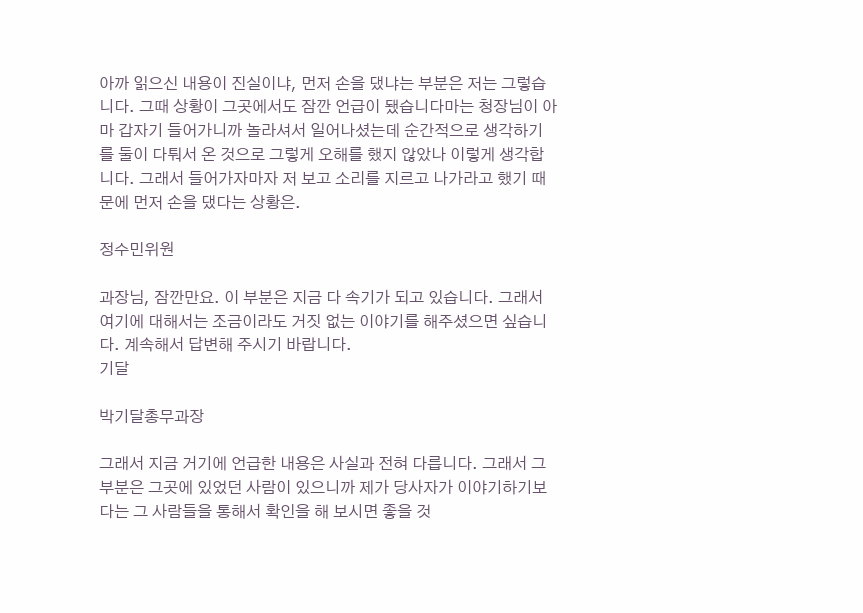아까 읽으신 내용이 진실이냐, 먼저 손을 댔냐는 부분은 저는 그렇습니다. 그때 상황이 그곳에서도 잠깐 언급이 됐습니다마는 청장님이 아마 갑자기 들어가니까 놀라셔서 일어나셨는데 순간적으로 생각하기를 둘이 다퉈서 온 것으로 그렇게 오해를 했지 않았나 이렇게 생각합니다. 그래서 들어가자마자 저 보고 소리를 지르고 나가라고 했기 때문에 먼저 손을 댔다는 상황은.

정수민위원

과장님, 잠깐만요. 이 부분은 지금 다 속기가 되고 있습니다. 그래서 여기에 대해서는 조금이라도 거짓 없는 이야기를 해주셨으면 싶습니다. 계속해서 답변해 주시기 바랍니다.
기달

박기달총무과장

그래서 지금 거기에 언급한 내용은 사실과 전혀 다릅니다. 그래서 그 부분은 그곳에 있었던 사람이 있으니까 제가 당사자가 이야기하기보다는 그 사람들을 통해서 확인을 해 보시면 좋을 것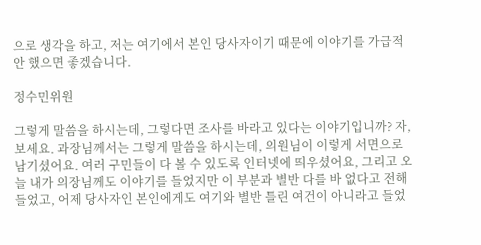으로 생각을 하고, 저는 여기에서 본인 당사자이기 때문에 이야기를 가급적 안 했으면 좋겠습니다.

정수민위원

그렇게 말씀을 하시는데, 그렇다면 조사를 바라고 있다는 이야기입니까? 자, 보세요. 과장님께서는 그렇게 말씀을 하시는데, 의원님이 이렇게 서면으로 남기셨어요. 여러 구민들이 다 볼 수 있도록 인터넷에 띄우셨어요, 그리고 오늘 내가 의장님께도 이야기를 들었지만 이 부분과 별반 다를 바 없다고 전해 들었고, 어제 당사자인 본인에게도 여기와 별반 틀린 여건이 아니라고 들었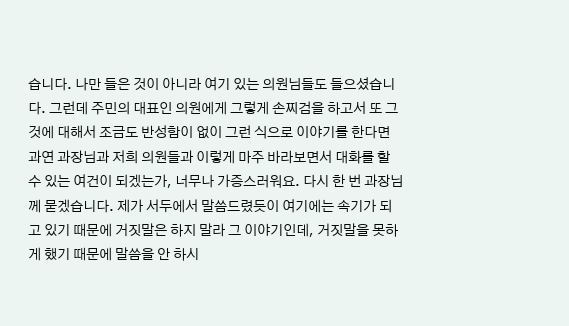습니다. 나만 들은 것이 아니라 여기 있는 의원님들도 들으셨습니다. 그런데 주민의 대표인 의원에게 그렇게 손찌검을 하고서 또 그것에 대해서 조금도 반성함이 없이 그런 식으로 이야기를 한다면 과연 과장님과 저희 의원들과 이렇게 마주 바라보면서 대화를 할 수 있는 여건이 되겠는가, 너무나 가증스러워요. 다시 한 번 과장님께 묻겠습니다. 제가 서두에서 말씀드렸듯이 여기에는 속기가 되고 있기 때문에 거짓말은 하지 말라 그 이야기인데, 거짓말을 못하게 했기 때문에 말씀을 안 하시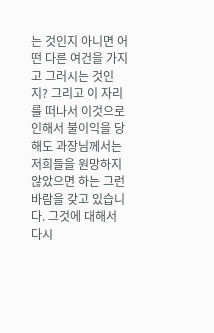는 것인지 아니면 어떤 다른 여건을 가지고 그러시는 것인지? 그리고 이 자리를 떠나서 이것으로 인해서 불이익을 당해도 과장님께서는 저희들을 원망하지 않았으면 하는 그런 바람을 갖고 있습니다. 그것에 대해서 다시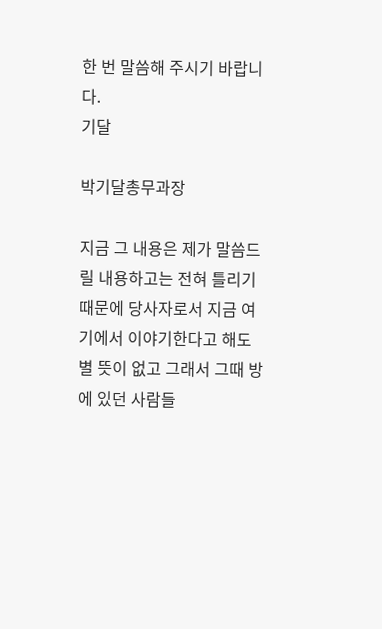한 번 말씀해 주시기 바랍니다.
기달

박기달총무과장

지금 그 내용은 제가 말씀드릴 내용하고는 전혀 틀리기 때문에 당사자로서 지금 여기에서 이야기한다고 해도 별 뜻이 없고 그래서 그때 방에 있던 사람들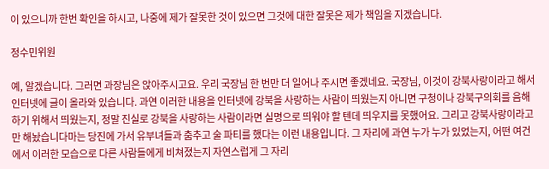이 있으니까 한번 확인을 하시고, 나중에 제가 잘못한 것이 있으면 그것에 대한 잘못은 제가 책임을 지겠습니다.

정수민위원

예, 알겠습니다. 그러면 과장님은 앉아주시고요. 우리 국장님 한 번만 더 일어나 주시면 좋겠네요. 국장님, 이것이 강북사랑이라고 해서 인터넷에 글이 올라와 있습니다. 과연 이러한 내용을 인터넷에 강북을 사랑하는 사람이 띄웠는지 아니면 구청이나 강북구의회를 음해하기 위해서 띄웠는지, 정말 진실로 강북을 사랑하는 사람이라면 실명으로 띄워야 할 텐데 띄우지를 못했어요. 그리고 강북사랑이라고만 해놨습니다마는 당진에 가서 유부녀들과 춤추고 술 파티를 했다는 이런 내용입니다. 그 자리에 과연 누가 누가 있었는지, 어떤 여건에서 이러한 모습으로 다른 사람들에게 비쳐졌는지 자연스럽게 그 자리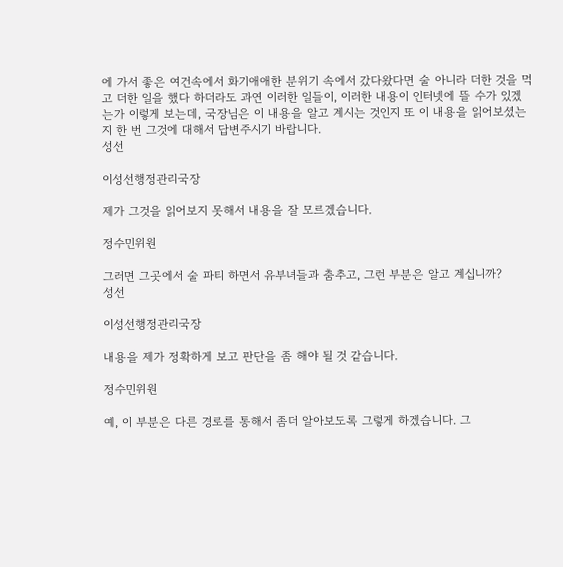에 가서 좋은 여건속에서 화기애애한 분위기 속에서 갔다왔다면 술 아니라 더한 것을 먹고 더한 일을 했다 하더라도 과연 이러한 일들이, 이러한 내용이 인터넷에 뜰 수가 있겠는가 이렇게 보는데, 국장님은 이 내용을 알고 계시는 것인지 또 이 내용을 읽어보셨는지 한 번 그것에 대해서 답변주시기 바랍니다.
성선

이성선행정관리국장

제가 그것을 읽어보지 못해서 내용을 잘 모르겠습니다.

정수민위원

그러면 그곳에서 술 파티 하면서 유부녀들과 춤추고, 그런 부분은 알고 계십니까?
성선

이성선행정관리국장

내용을 제가 정확하게 보고 판단을 좀 해야 될 것 같습니다.

정수민위원

예, 이 부분은 다른 경로를 통해서 좀더 알아보도록 그렇게 하겠습니다. 그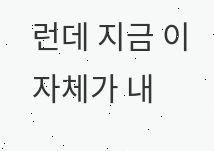런데 지금 이 자체가 내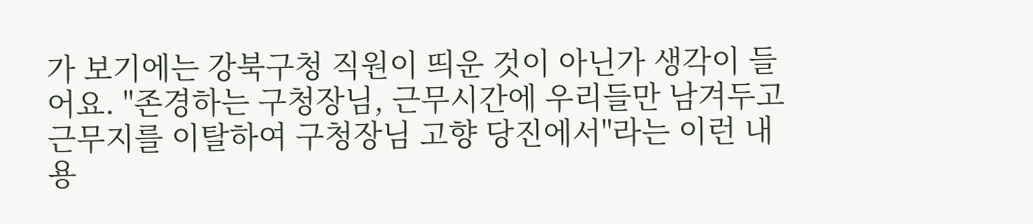가 보기에는 강북구청 직원이 띄운 것이 아닌가 생각이 들어요. "존경하는 구청장님, 근무시간에 우리들만 남겨두고 근무지를 이탈하여 구청장님 고향 당진에서"라는 이런 내용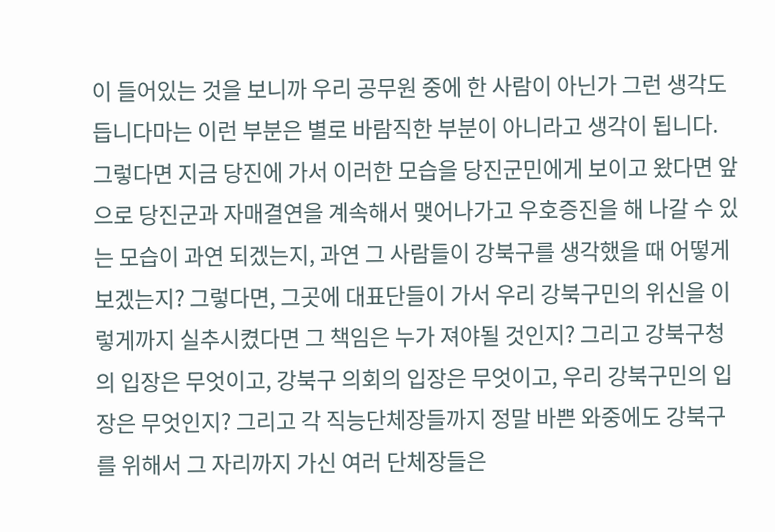이 들어있는 것을 보니까 우리 공무원 중에 한 사람이 아닌가 그런 생각도 듭니다마는 이런 부분은 별로 바람직한 부분이 아니라고 생각이 됩니다. 그렇다면 지금 당진에 가서 이러한 모습을 당진군민에게 보이고 왔다면 앞으로 당진군과 자매결연을 계속해서 맺어나가고 우호증진을 해 나갈 수 있는 모습이 과연 되겠는지, 과연 그 사람들이 강북구를 생각했을 때 어떻게 보겠는지? 그렇다면, 그곳에 대표단들이 가서 우리 강북구민의 위신을 이렇게까지 실추시켰다면 그 책임은 누가 져야될 것인지? 그리고 강북구청의 입장은 무엇이고, 강북구 의회의 입장은 무엇이고, 우리 강북구민의 입장은 무엇인지? 그리고 각 직능단체장들까지 정말 바쁜 와중에도 강북구를 위해서 그 자리까지 가신 여러 단체장들은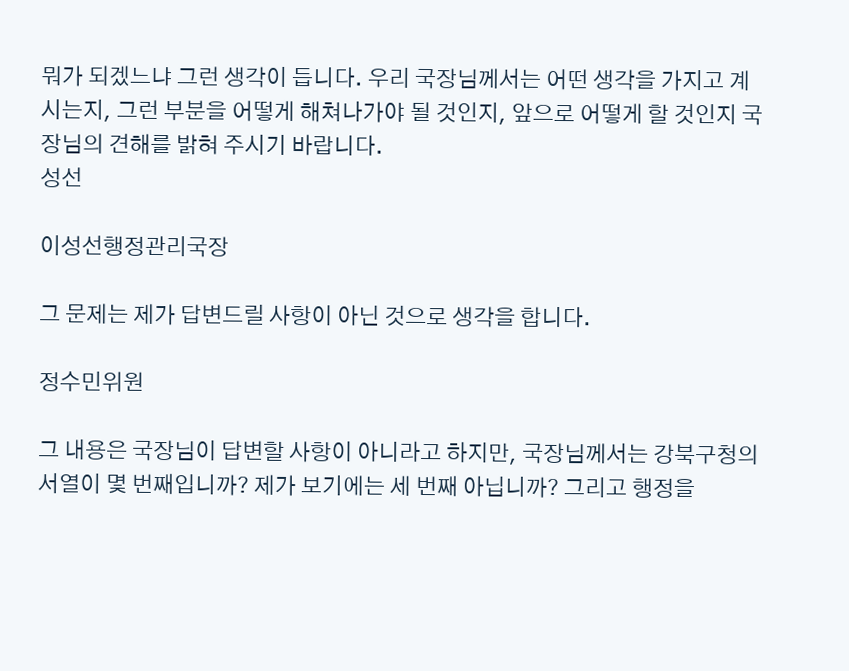뭐가 되겠느냐 그런 생각이 듭니다. 우리 국장님께서는 어떤 생각을 가지고 계시는지, 그런 부분을 어떻게 해쳐나가야 될 것인지, 앞으로 어떻게 할 것인지 국장님의 견해를 밝혀 주시기 바랍니다.
성선

이성선행정관리국장

그 문제는 제가 답변드릴 사항이 아닌 것으로 생각을 합니다.

정수민위원

그 내용은 국장님이 답변할 사항이 아니라고 하지만, 국장님께서는 강북구청의 서열이 몇 번째입니까? 제가 보기에는 세 번째 아닙니까? 그리고 행정을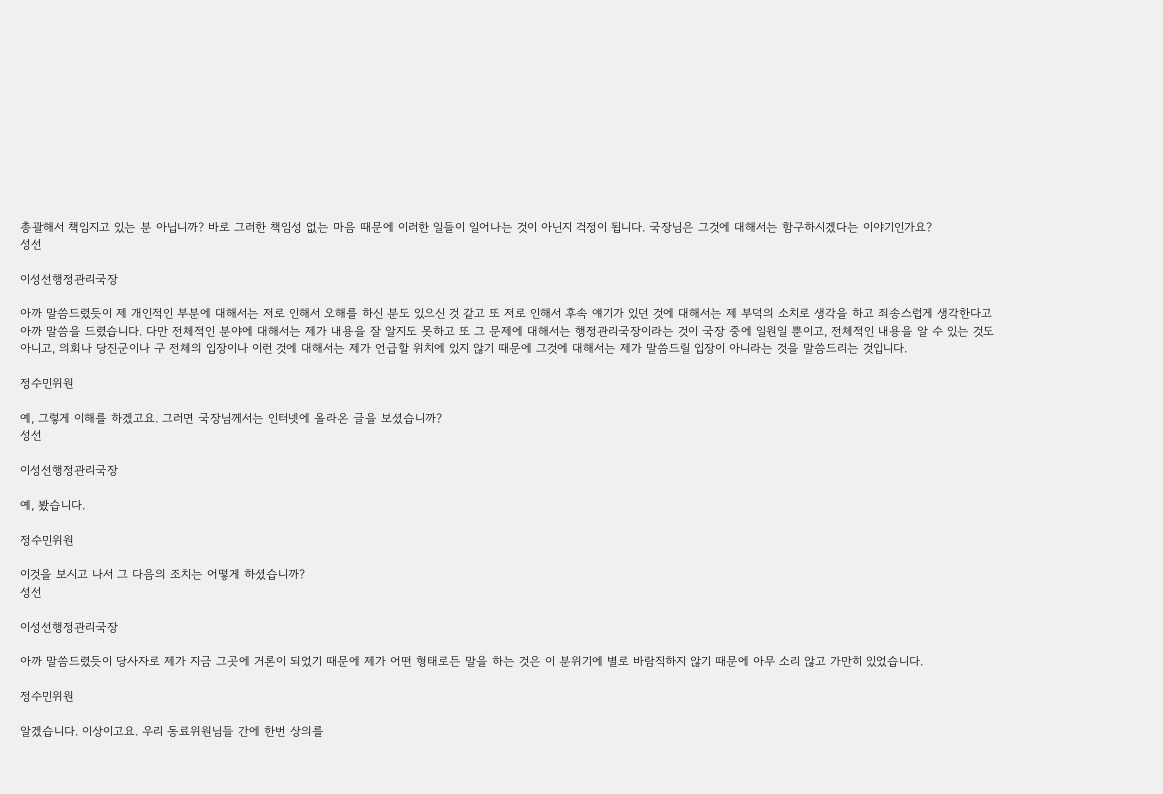총괄해서 책임지고 있는 분 아닙니까? 바로 그러한 책임성 없는 마음 때문에 이러한 일들이 일어나는 것이 아닌지 걱정이 됩니다. 국장님은 그것에 대해서는 함구하시겠다는 이야기인가요?
성선

이성선행정관리국장

아까 말씀드렸듯이 제 개인적인 부분에 대해서는 저로 인해서 오해를 하신 분도 있으신 것 같고 또 저로 인해서 후속 얘기가 있던 것에 대해서는 제 부덕의 소치로 생각을 하고 죄송스럽게 생각한다고 아까 말씀을 드렸습니다. 다만 전체적인 분야에 대해서는 제가 내용을 잘 알지도 못하고 또 그 문제에 대해서는 행정관리국장이라는 것이 국장 중에 일원일 뿐이고, 전체적인 내용을 알 수 있는 것도 아니고, 의회나 당진군이나 구 전체의 입장이나 이런 것에 대해서는 제가 언급할 위치에 있지 않기 때문에 그것에 대해서는 제가 말씀드릴 입장이 아니라는 것을 말씀드리는 것입니다.

정수민위원

예, 그렇게 이해를 하겠고요. 그러면 국장님께서는 인터넷에 올라온 글을 보셨습니까?
성선

이성선행정관리국장

예, 봤습니다.

정수민위원

이것을 보시고 나서 그 다음의 조치는 어떻게 하셨습니까?
성선

이성선행정관리국장

아까 말씀드렸듯이 당사자로 제가 지금 그곳에 거론이 되었기 때문에 제가 어떤 형태로든 말을 하는 것은 이 분위기에 별로 바람직하지 않기 때문에 아무 소리 않고 가만히 있었습니다.

정수민위원

알겠습니다. 이상이고요. 우리 동료위원님들 간에 한번 상의를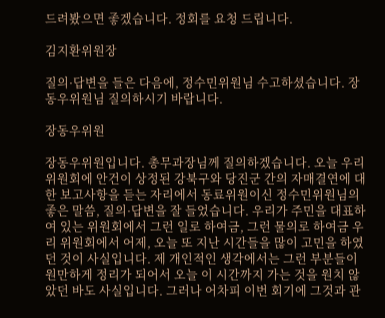드려봤으면 좋겠습니다. 정회를 요청 드립니다.

김지환위원장

질의·답변을 들은 다음에, 정수민위원님 수고하셨습니다. 장동우위원님 질의하시기 바랍니다.

장동우위원

장동우위원입니다. 총무과장님께 질의하겠습니다. 오늘 우리 위원회에 안건이 상정된 강북구와 당진군 간의 자매결연에 대한 보고사항을 듣는 자리에서 동료위원이신 정수민위원님의 좋은 말씀, 질의·답변을 잘 들었습니다. 우리가 주민을 대표하여 있는 위원회에서 그런 일로 하여금, 그런 물의로 하여금 우리 위원회에서 어제, 오늘 또 지난 시간들을 많이 고민을 하였던 것이 사실입니다. 제 개인적인 생각에서는 그런 부분들이 원만하게 정리가 되어서 오늘 이 시간까지 가는 것을 원치 않았던 바도 사실입니다. 그러나 어차피 이번 회기에 그것과 관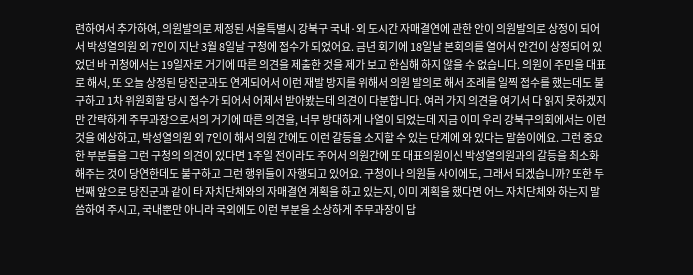련하여서 추가하여, 의원발의로 제정된 서울특별시 강북구 국내·외 도시간 자매결연에 관한 안이 의원발의로 상정이 되어서 박성열의원 외 7인이 지난 3월 8일날 구청에 접수가 되었어요. 금년 회기에 18일날 본회의를 열어서 안건이 상정되어 있었던 바 귀청에서는 19일자로 거기에 따른 의견을 제출한 것을 제가 보고 한심해 하지 않을 수 없습니다. 의원이 주민을 대표로 해서, 또 오늘 상정된 당진군과도 연계되어서 이런 재발 방지를 위해서 의원 발의로 해서 조례를 일찍 접수를 했는데도 불구하고 1차 위원회할 당시 접수가 되어서 어제서 받아봤는데 의견이 다분합니다. 여러 가지 의견을 여기서 다 읽지 못하겠지만 간략하게 주무과장으로서의 거기에 따른 의견을, 너무 방대하게 나열이 되었는데 지금 이미 우리 강북구의회에서는 이런 것을 예상하고, 박성열의원 외 7인이 해서 의원 간에도 이런 갈등을 소지할 수 있는 단계에 와 있다는 말씀이에요. 그런 중요한 부분들을 그런 구청의 의견이 있다면 1주일 전이라도 주어서 의원간에 또 대표의원이신 박성열의원과의 갈등을 최소화 해주는 것이 당연한데도 불구하고 그런 행위들이 자행되고 있어요. 구청이나 의원들 사이에도, 그래서 되겠습니까? 또한 두 번째 앞으로 당진군과 같이 타 자치단체와의 자매결연 계획을 하고 있는지, 이미 계획을 했다면 어느 자치단체와 하는지 말씀하여 주시고, 국내뿐만 아니라 국외에도 이런 부분을 소상하게 주무과장이 답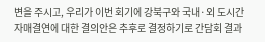변을 주시고, 우리가 이번 회기에 강북구와 국내·외 도시간 자매결연에 대한 결의안은 추후로 결정하기로 간담회 결과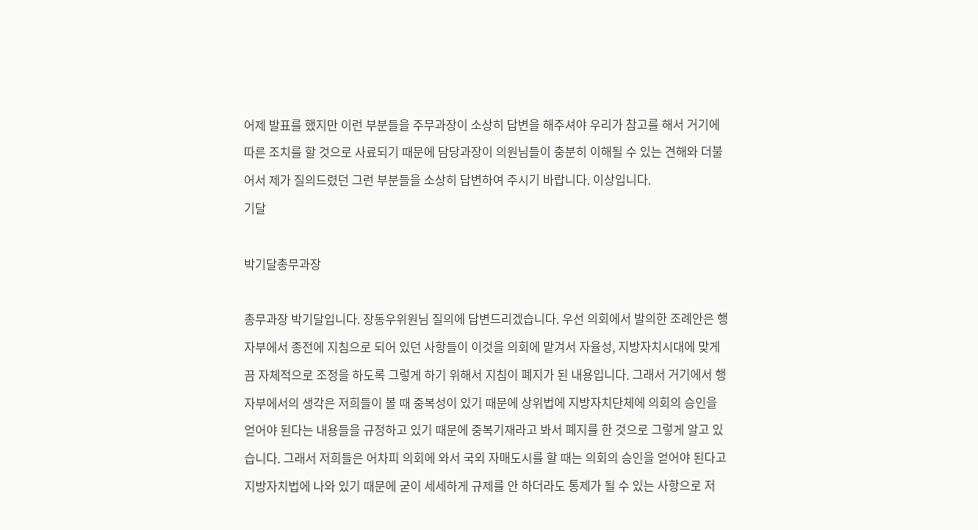어제 발표를 했지만 이런 부분들을 주무과장이 소상히 답변을 해주셔야 우리가 참고를 해서 거기에 따른 조치를 할 것으로 사료되기 때문에 담당과장이 의원님들이 충분히 이해될 수 있는 견해와 더불어서 제가 질의드렸던 그런 부분들을 소상히 답변하여 주시기 바랍니다. 이상입니다.
기달

박기달총무과장

총무과장 박기달입니다. 장동우위원님 질의에 답변드리겠습니다. 우선 의회에서 발의한 조례안은 행자부에서 종전에 지침으로 되어 있던 사항들이 이것을 의회에 맡겨서 자율성, 지방자치시대에 맞게끔 자체적으로 조정을 하도록 그렇게 하기 위해서 지침이 폐지가 된 내용입니다. 그래서 거기에서 행자부에서의 생각은 저희들이 볼 때 중복성이 있기 때문에 상위법에 지방자치단체에 의회의 승인을 얻어야 된다는 내용들을 규정하고 있기 때문에 중복기재라고 봐서 폐지를 한 것으로 그렇게 알고 있습니다. 그래서 저희들은 어차피 의회에 와서 국외 자매도시를 할 때는 의회의 승인을 얻어야 된다고 지방자치법에 나와 있기 때문에 굳이 세세하게 규제를 안 하더라도 통제가 될 수 있는 사항으로 저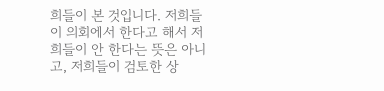희들이 본 것입니다. 저희들이 의회에서 한다고 해서 저희들이 안 한다는 뜻은 아니고, 저희들이 검토한 상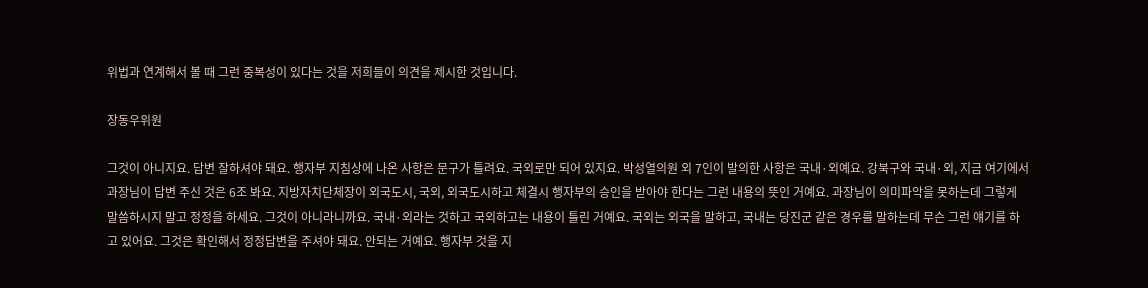위법과 연계해서 볼 때 그런 중복성이 있다는 것을 저희들이 의견을 제시한 것입니다.

장동우위원

그것이 아니지요. 답변 잘하셔야 돼요. 행자부 지침상에 나온 사항은 문구가 틀려요. 국외로만 되어 있지요. 박성열의원 외 7인이 발의한 사항은 국내·외예요. 강북구와 국내·외, 지금 여기에서 과장님이 답변 주신 것은 6조 봐요. 지방자치단체장이 외국도시, 국외, 외국도시하고 체결시 행자부의 승인을 받아야 한다는 그런 내용의 뜻인 거예요. 과장님이 의미파악을 못하는데 그렇게 말씀하시지 말고 정정을 하세요. 그것이 아니라니까요. 국내·외라는 것하고 국외하고는 내용이 틀린 거예요. 국외는 외국을 말하고, 국내는 당진군 같은 경우를 말하는데 무슨 그런 얘기를 하고 있어요. 그것은 확인해서 정정답변을 주셔야 돼요. 안되는 거예요. 행자부 것을 지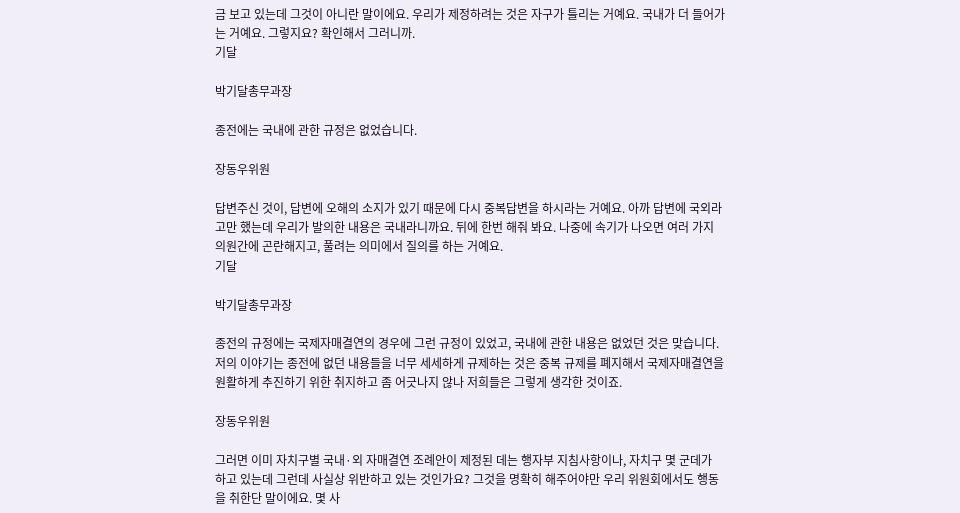금 보고 있는데 그것이 아니란 말이에요. 우리가 제정하려는 것은 자구가 틀리는 거예요. 국내가 더 들어가는 거예요. 그렇지요? 확인해서 그러니까.
기달

박기달총무과장

종전에는 국내에 관한 규정은 없었습니다.

장동우위원

답변주신 것이, 답변에 오해의 소지가 있기 때문에 다시 중복답변을 하시라는 거예요. 아까 답변에 국외라고만 했는데 우리가 발의한 내용은 국내라니까요. 뒤에 한번 해줘 봐요. 나중에 속기가 나오면 여러 가지 의원간에 곤란해지고, 풀려는 의미에서 질의를 하는 거예요.
기달

박기달총무과장

종전의 규정에는 국제자매결연의 경우에 그런 규정이 있었고, 국내에 관한 내용은 없었던 것은 맞습니다. 저의 이야기는 종전에 없던 내용들을 너무 세세하게 규제하는 것은 중복 규제를 폐지해서 국제자매결연을 원활하게 추진하기 위한 취지하고 좀 어긋나지 않나 저희들은 그렇게 생각한 것이죠.

장동우위원

그러면 이미 자치구별 국내·외 자매결연 조례안이 제정된 데는 행자부 지침사항이나, 자치구 몇 군데가 하고 있는데 그런데 사실상 위반하고 있는 것인가요? 그것을 명확히 해주어야만 우리 위원회에서도 행동을 취한단 말이에요. 몇 사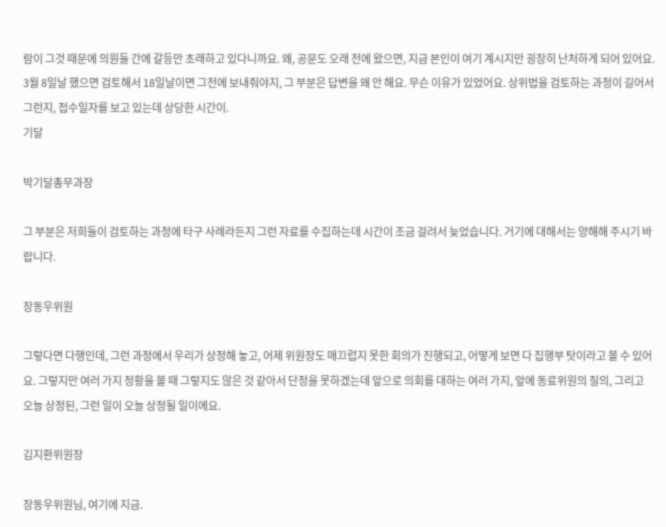람이 그것 때문에 의원들 간에 갈등만 초래하고 있다니까요. 왜, 공문도 오래 전에 왔으면, 지금 본인이 여기 계시지만 굉장히 난처하게 되어 있어요. 3월 8일날 했으면 검토해서 18일날이면 그전에 보내줘야지, 그 부분은 답변을 왜 안 해요. 무슨 이유가 있었어요. 상위법을 검토하는 과정이 길어서 그런지, 접수일자를 보고 있는데 상당한 시간이.
기달

박기달총무과장

그 부분은 저희들이 검토하는 과정에 타구 사례라든지 그런 자료를 수집하는데 시간이 조금 걸려서 늦었습니다. 거기에 대해서는 양해해 주시기 바랍니다.

장동우위원

그렇다면 다행인데, 그런 과정에서 우리가 상정해 놓고, 어제 위원장도 매끄럽지 못한 회의가 진행되고, 어떻게 보면 다 집행부 탓이라고 볼 수 있어요. 그렇지만 여러 가지 정황을 볼 때 그렇지도 않은 것 같아서 단정을 못하겠는데 앞으로 의회를 대하는 여러 가지, 앞에 동료위원의 질의, 그리고 오늘 상정된, 그런 일이 오늘 상정될 일이에요.

김지환위원장

장동우위원님, 여기에 지금.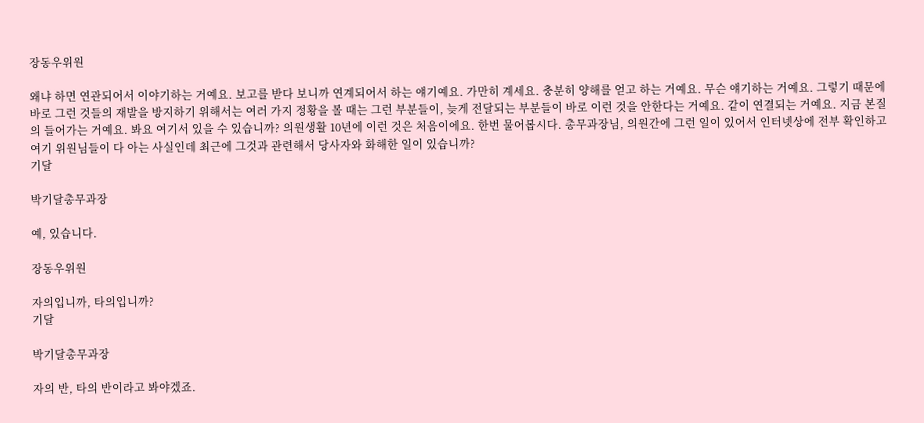장동우위원

왜냐 하면 연관되어서 이야기하는 거예요. 보고를 받다 보니까 연계되어서 하는 얘기예요. 가만히 계세요. 충분히 양해를 얻고 하는 거예요. 무슨 얘기하는 거예요. 그렇기 때문에 바로 그런 것들의 재발을 방지하기 위해서는 여러 가지 정황을 볼 때는 그런 부분들이, 늦게 전달되는 부분들이 바로 이런 것을 안한다는 거예요. 같이 연결되는 거예요. 지금 본질의 들어가는 거예요. 봐요 여기서 있을 수 있습니까? 의원생활 10년에 이런 것은 처음이에요. 한번 물어봅시다. 총무과장님, 의원간에 그런 일이 있어서 인터넷상에 전부 확인하고 여기 위원님들이 다 아는 사실인데 최근에 그것과 관련해서 당사자와 화해한 일이 있습니까?
기달

박기달총무과장

예, 있습니다.

장동우위원

자의입니까, 타의입니까?
기달

박기달총무과장

자의 반, 타의 반이라고 봐야겠죠.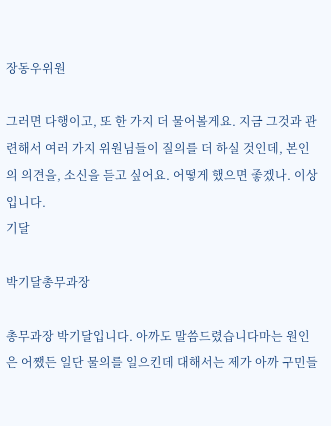장동우위원

그러면 다행이고, 또 한 가지 더 물어볼게요. 지금 그것과 관련해서 여러 가지 위원님들이 질의를 더 하실 것인데, 본인의 의견을, 소신을 듣고 싶어요. 어떻게 했으면 좋겠나. 이상입니다.
기달

박기달총무과장

총무과장 박기달입니다. 아까도 말씀드렸습니다마는 원인은 어쨌든 일단 물의를 일으킨데 대해서는 제가 아까 구민들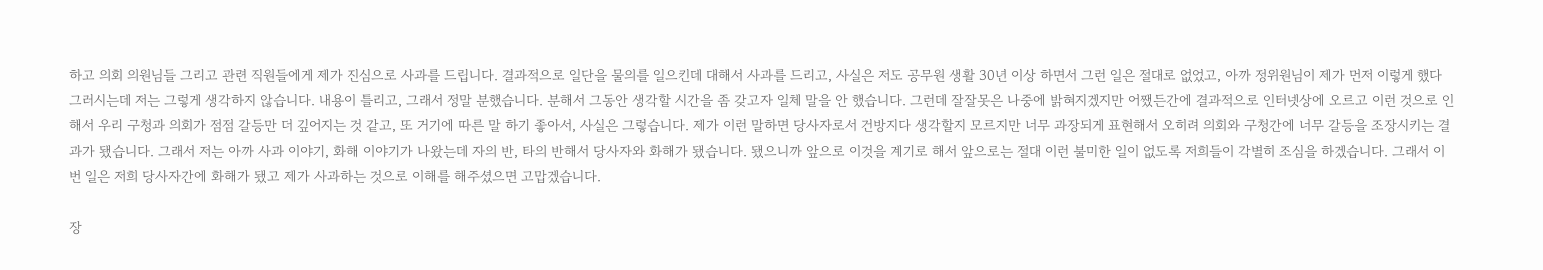하고 의회 의원님들 그리고 관련 직원들에게 제가 진심으로 사과를 드립니다. 결과적으로 일단을 물의를 일으킨데 대해서 사과를 드리고, 사실은 저도 공무원 생활 30년 이상 하면서 그런 일은 절대로 없었고, 아까 정위원님이 제가 먼저 이렇게 했다 그러시는데 저는 그렇게 생각하지 않습니다. 내용이 틀리고, 그래서 정말 분했습니다. 분해서 그동안 생각할 시간을 좀 갖고자 일체 말을 안 했습니다. 그런데 잘잘못은 나중에 밝혀지겠지만 어쨌든간에 결과적으로 인터넷상에 오르고 이런 것으로 인해서 우리 구청과 의회가 점점 갈등만 더 깊어지는 것 같고, 또 거기에 따른 말 하기 좋아서, 사실은 그렇습니다. 제가 이런 말하면 당사자로서 건방지다 생각할지 모르지만 너무 과장되게 표현해서 오히려 의회와 구청간에 너무 갈등을 조장시키는 결과가 됐습니다. 그래서 저는 아까 사과 이야기, 화해 이야기가 나왔는데 자의 반, 타의 반해서 당사자와 화해가 됐습니다. 됐으니까 앞으로 이것을 계기로 해서 앞으로는 절대 이런 불미한 일이 없도록 저희들이 각별히 조심을 하겠습니다. 그래서 이번 일은 저희 당사자간에 화해가 됐고 제가 사과하는 것으로 이해를 해주셨으면 고맙겠습니다.

장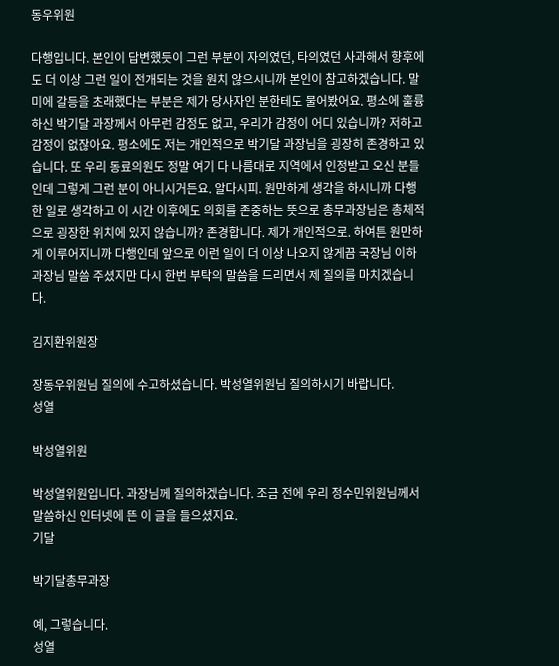동우위원

다행입니다. 본인이 답변했듯이 그런 부분이 자의였던, 타의였던 사과해서 향후에도 더 이상 그런 일이 전개되는 것을 원치 않으시니까 본인이 참고하겠습니다. 말미에 갈등을 초래했다는 부분은 제가 당사자인 분한테도 물어봤어요. 평소에 훌륭하신 박기달 과장께서 아무런 감정도 없고, 우리가 감정이 어디 있습니까? 저하고 감정이 없잖아요. 평소에도 저는 개인적으로 박기달 과장님을 굉장히 존경하고 있습니다. 또 우리 동료의원도 정말 여기 다 나름대로 지역에서 인정받고 오신 분들인데 그렇게 그런 분이 아니시거든요. 알다시피. 원만하게 생각을 하시니까 다행한 일로 생각하고 이 시간 이후에도 의회를 존중하는 뜻으로 총무과장님은 총체적으로 굉장한 위치에 있지 않습니까? 존경합니다. 제가 개인적으로. 하여튼 원만하게 이루어지니까 다행인데 앞으로 이런 일이 더 이상 나오지 않게끔 국장님 이하 과장님 말씀 주셨지만 다시 한번 부탁의 말씀을 드리면서 제 질의를 마치겠습니다.

김지환위원장

장동우위원님 질의에 수고하셨습니다. 박성열위원님 질의하시기 바랍니다.
성열

박성열위원

박성열위원입니다. 과장님께 질의하겠습니다. 조금 전에 우리 정수민위원님께서 말씀하신 인터넷에 뜬 이 글을 들으셨지요.
기달

박기달총무과장

예, 그렇습니다.
성열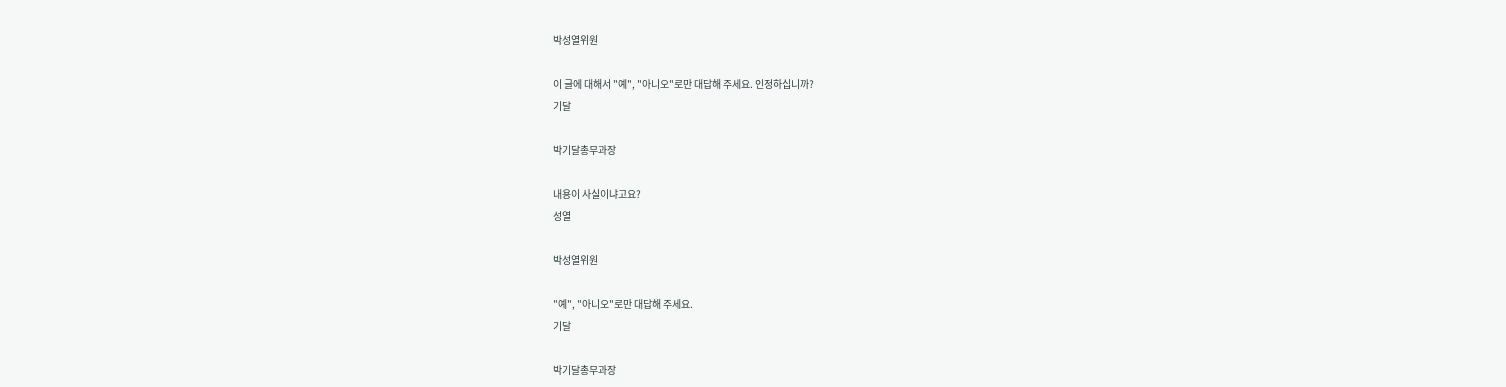박성열위원

이 글에 대해서 "예", "아니오"로만 대답해 주세요. 인정하십니까?
기달

박기달총무과장

내용이 사실이냐고요?
성열

박성열위원

"예", "아니오"로만 대답해 주세요.
기달

박기달총무과장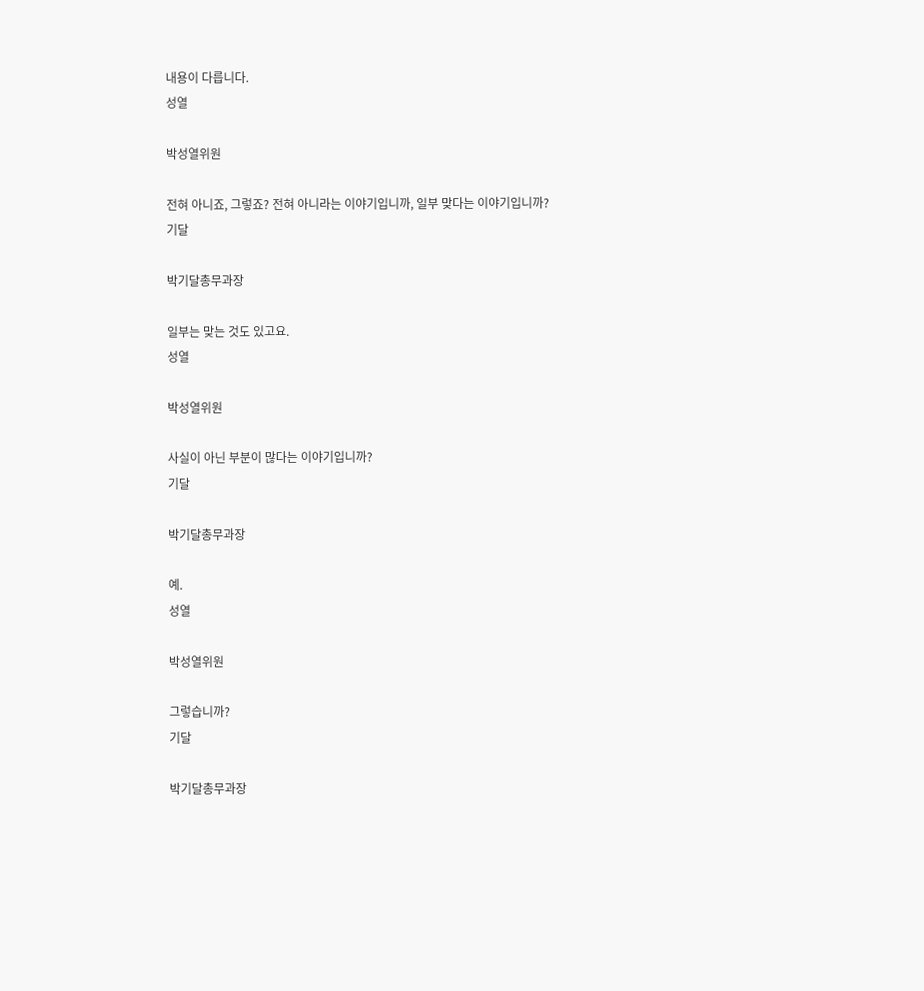내용이 다릅니다.
성열

박성열위원

전혀 아니죠, 그렇죠? 전혀 아니라는 이야기입니까, 일부 맞다는 이야기입니까?
기달

박기달총무과장

일부는 맞는 것도 있고요.
성열

박성열위원

사실이 아닌 부분이 많다는 이야기입니까?
기달

박기달총무과장

예.
성열

박성열위원

그렇습니까?
기달

박기달총무과장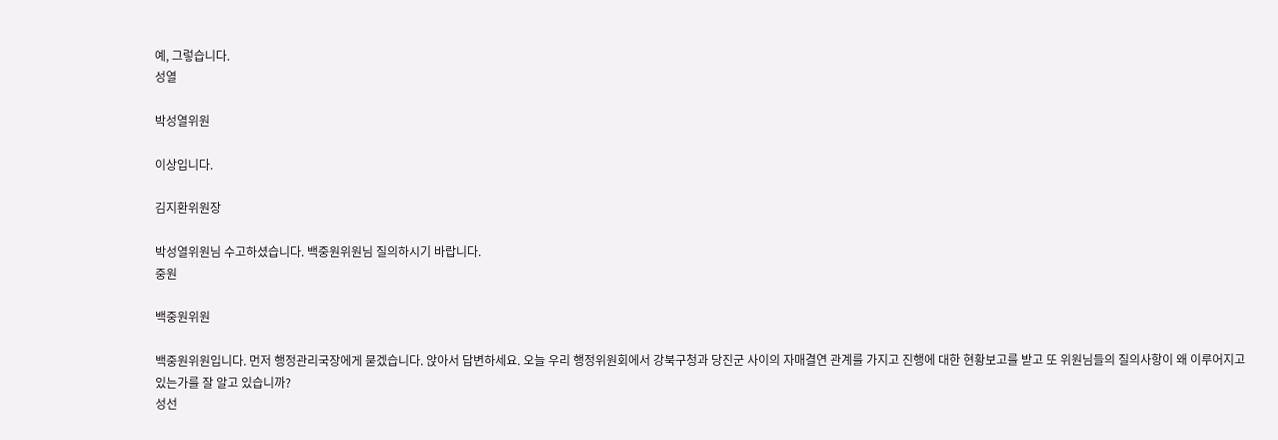예, 그렇습니다.
성열

박성열위원

이상입니다.

김지환위원장

박성열위원님 수고하셨습니다. 백중원위원님 질의하시기 바랍니다.
중원

백중원위원

백중원위원입니다. 먼저 행정관리국장에게 묻겠습니다. 앉아서 답변하세요. 오늘 우리 행정위원회에서 강북구청과 당진군 사이의 자매결연 관계를 가지고 진행에 대한 현황보고를 받고 또 위원님들의 질의사항이 왜 이루어지고 있는가를 잘 알고 있습니까?
성선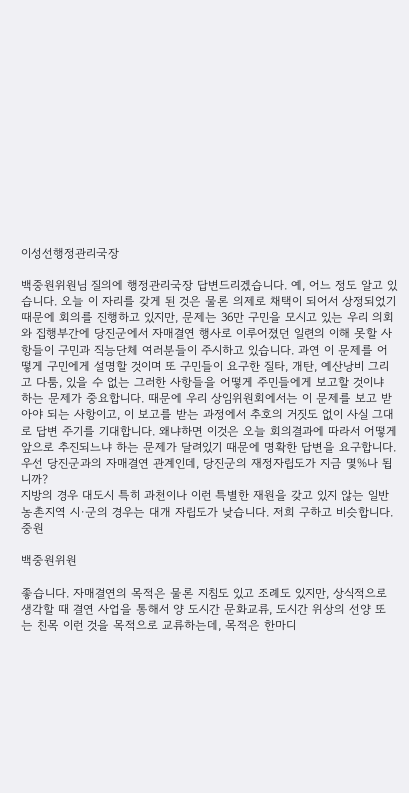이성선행정관리국장

백중원위원님 질의에 행정관리국장 답변드리겠습니다. 예, 어느 정도 알고 있습니다. 오늘 이 자리를 갖게 된 것은 물론 의제로 채택이 되어서 상정되었기 때문에 회의를 진행하고 있지만, 문제는 36만 구민을 모시고 있는 우리 의회와 집행부간에 당진군에서 자매결연 행사로 이루어졌던 일련의 이해 못할 사항들이 구민과 직능단체 여러분들이 주시하고 있습니다. 과연 이 문제를 어떻게 구민에게 설명할 것이며 또 구민들이 요구한 질타, 개탄, 예산낭비 그리고 다툼, 있을 수 없는 그러한 사항들을 어떻게 주민들에게 보고할 것이냐 하는 문제가 중요합니다. 때문에 우리 상임위원회에서는 이 문제를 보고 받아야 되는 사항이고, 이 보고를 받는 과정에서 추호의 거짓도 없이 사실 그대로 답변 주기를 기대합니다. 왜냐하면 이것은 오늘 회의결과에 따라서 어떻게 앞으로 추진되느냐 하는 문제가 달려있기 때문에 명확한 답변을 요구합니다. 우선 당진군과의 자매결연 관계인데, 당진군의 재정자립도가 지금 몇%나 됩니까?
지방의 경우 대도시 특히 과천이나 이런 특별한 재원을 갖고 있지 않는 일반 농촌지역 시·군의 경우는 대개 자립도가 낮습니다. 저희 구하고 비슷합니다.
중원

백중원위원

좋습니다. 자매결연의 목적은 물론 지침도 있고 조례도 있지만, 상식적으로 생각할 때 결연 사업을 통해서 양 도시간 문화교류, 도시간 위상의 선양 또는 친목 이런 것을 목적으로 교류하는데, 목적은 한마디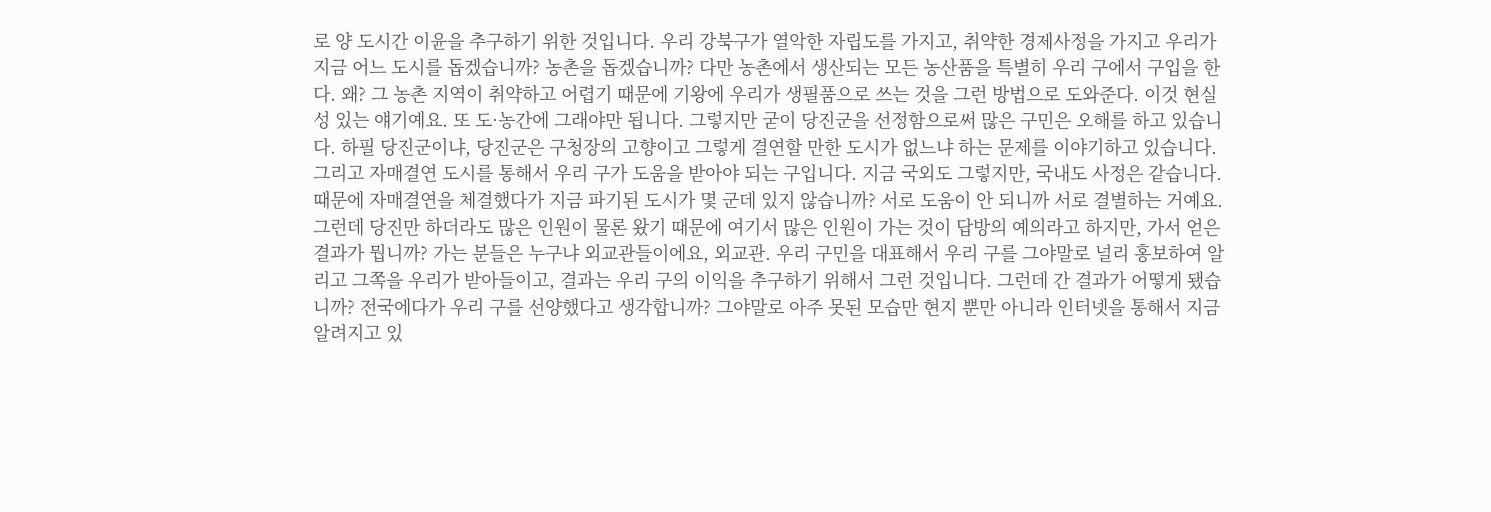로 양 도시간 이윤을 추구하기 위한 것입니다. 우리 강북구가 열악한 자립도를 가지고, 취약한 경제사정을 가지고 우리가 지금 어느 도시를 돕겠습니까? 농촌을 돕겠습니까? 다만 농촌에서 생산되는 모든 농산품을 특별히 우리 구에서 구입을 한다. 왜? 그 농촌 지역이 취약하고 어렵기 때문에 기왕에 우리가 생필품으로 쓰는 것을 그런 방법으로 도와준다. 이것 현실성 있는 얘기예요. 또 도·농간에 그래야만 됩니다. 그렇지만 굳이 당진군을 선정함으로써 많은 구민은 오해를 하고 있습니다. 하필 당진군이냐, 당진군은 구청장의 고향이고 그렇게 결연할 만한 도시가 없느냐 하는 문제를 이야기하고 있습니다. 그리고 자매결연 도시를 통해서 우리 구가 도움을 받아야 되는 구입니다. 지금 국외도 그렇지만, 국내도 사정은 같습니다. 때문에 자매결연을 체결했다가 지금 파기된 도시가 몇 군데 있지 않습니까? 서로 도움이 안 되니까 서로 결별하는 거예요. 그런데 당진만 하더라도 많은 인원이 물론 왔기 때문에 여기서 많은 인원이 가는 것이 답방의 예의라고 하지만, 가서 얻은 결과가 뭡니까? 가는 분들은 누구냐 외교관들이에요, 외교관. 우리 구민을 대표해서 우리 구를 그야말로 널리 홍보하여 알리고 그쪽을 우리가 받아들이고, 결과는 우리 구의 이익을 추구하기 위해서 그런 것입니다. 그런데 간 결과가 어떻게 됐습니까? 전국에다가 우리 구를 선양했다고 생각합니까? 그야말로 아주 못된 모습만 현지 뿐만 아니라 인터넷을 통해서 지금 알려지고 있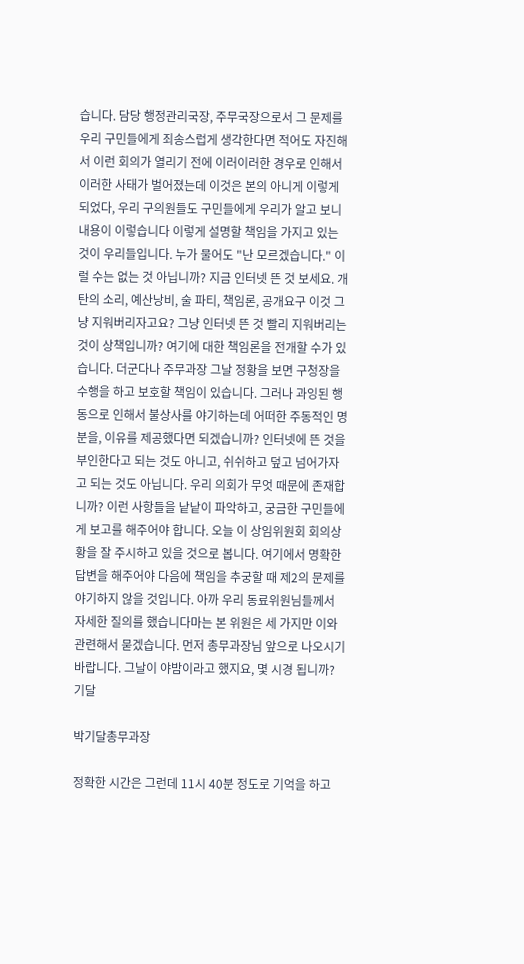습니다. 담당 행정관리국장, 주무국장으로서 그 문제를 우리 구민들에게 죄송스럽게 생각한다면 적어도 자진해서 이런 회의가 열리기 전에 이러이러한 경우로 인해서 이러한 사태가 벌어졌는데 이것은 본의 아니게 이렇게 되었다, 우리 구의원들도 구민들에게 우리가 알고 보니 내용이 이렇습니다 이렇게 설명할 책임을 가지고 있는 것이 우리들입니다. 누가 물어도 "난 모르겠습니다." 이럴 수는 없는 것 아닙니까? 지금 인터넷 뜬 것 보세요. 개탄의 소리, 예산낭비, 술 파티, 책임론, 공개요구 이것 그냥 지워버리자고요? 그냥 인터넷 뜬 것 빨리 지워버리는 것이 상책입니까? 여기에 대한 책임론을 전개할 수가 있습니다. 더군다나 주무과장 그날 정황을 보면 구청장을 수행을 하고 보호할 책임이 있습니다. 그러나 과잉된 행동으로 인해서 불상사를 야기하는데 어떠한 주동적인 명분을, 이유를 제공했다면 되겠습니까? 인터넷에 뜬 것을 부인한다고 되는 것도 아니고, 쉬쉬하고 덮고 넘어가자고 되는 것도 아닙니다. 우리 의회가 무엇 때문에 존재합니까? 이런 사항들을 낱낱이 파악하고, 궁금한 구민들에게 보고를 해주어야 합니다. 오늘 이 상임위원회 회의상황을 잘 주시하고 있을 것으로 봅니다. 여기에서 명확한 답변을 해주어야 다음에 책임을 추궁할 때 제2의 문제를 야기하지 않을 것입니다. 아까 우리 동료위원님들께서 자세한 질의를 했습니다마는 본 위원은 세 가지만 이와 관련해서 묻겠습니다. 먼저 총무과장님 앞으로 나오시기 바랍니다. 그날이 야밤이라고 했지요, 몇 시경 됩니까?
기달

박기달총무과장

정확한 시간은 그런데 11시 40분 정도로 기억을 하고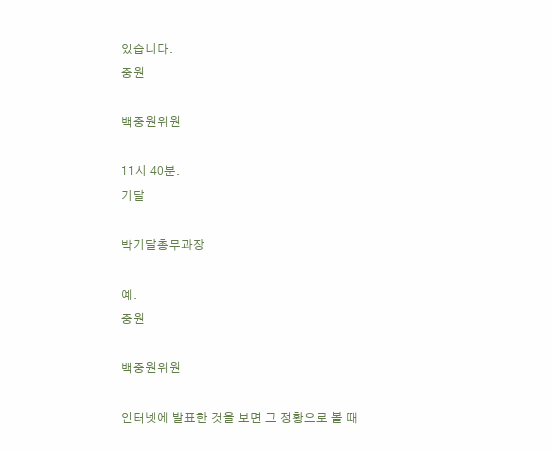있습니다.
중원

백중원위원

11시 40분.
기달

박기달총무과장

예.
중원

백중원위원

인터넷에 발표한 것을 보면 그 정황으로 볼 때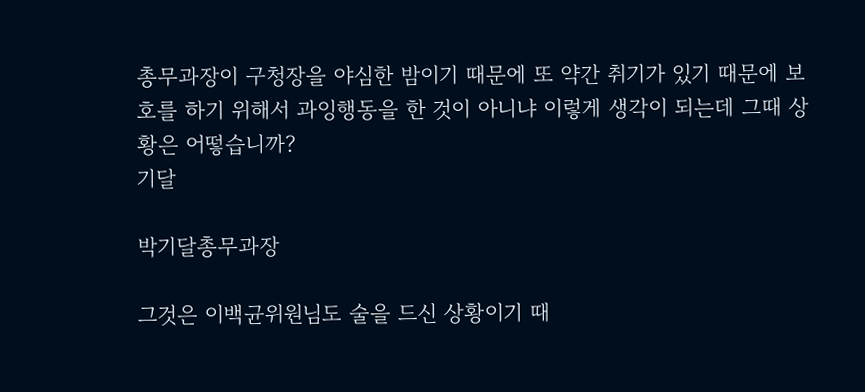총무과장이 구청장을 야심한 밤이기 때문에 또 약간 취기가 있기 때문에 보호를 하기 위해서 과잉행동을 한 것이 아니냐 이렇게 생각이 되는데 그때 상황은 어떻습니까?
기달

박기달총무과장

그것은 이백균위원님도 술을 드신 상황이기 때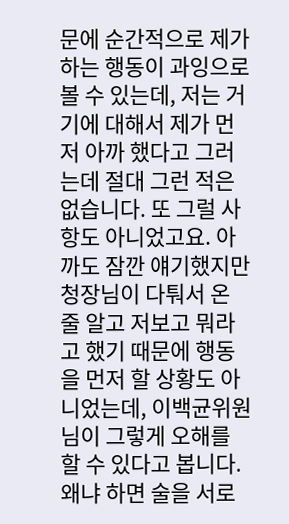문에 순간적으로 제가 하는 행동이 과잉으로 볼 수 있는데, 저는 거기에 대해서 제가 먼저 아까 했다고 그러는데 절대 그런 적은 없습니다. 또 그럴 사항도 아니었고요. 아까도 잠깐 얘기했지만 청장님이 다퉈서 온 줄 알고 저보고 뭐라고 했기 때문에 행동을 먼저 할 상황도 아니었는데, 이백균위원님이 그렇게 오해를 할 수 있다고 봅니다. 왜냐 하면 술을 서로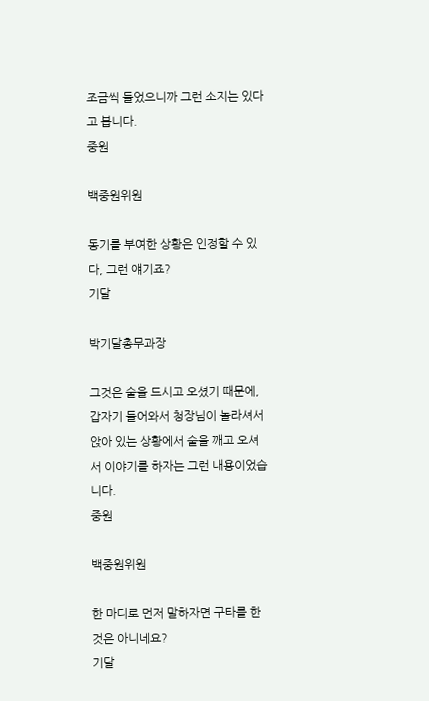조금씩 들었으니까 그런 소지는 있다고 봅니다.
중원

백중원위원

동기를 부여한 상황은 인정할 수 있다, 그런 얘기죠?
기달

박기달총무과장

그것은 술을 드시고 오셨기 때문에, 갑자기 들어와서 청장님이 놀라셔서 앉아 있는 상황에서 술을 깨고 오셔서 이야기를 하자는 그런 내용이었습니다.
중원

백중원위원

한 마디로 먼저 말하자면 구타를 한 것은 아니네요?
기달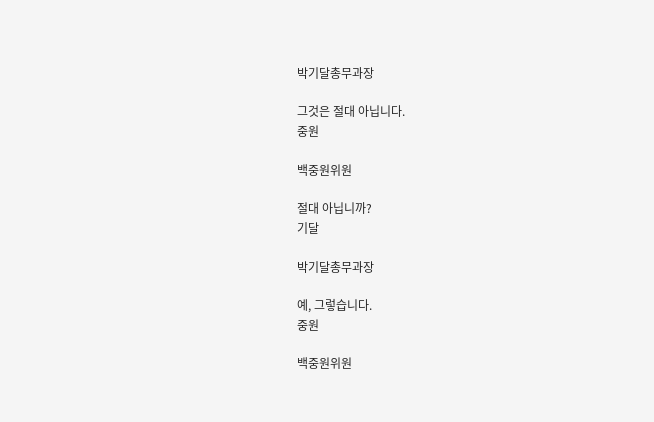박기달총무과장

그것은 절대 아닙니다.
중원

백중원위원

절대 아닙니까?
기달

박기달총무과장

예, 그렇습니다.
중원

백중원위원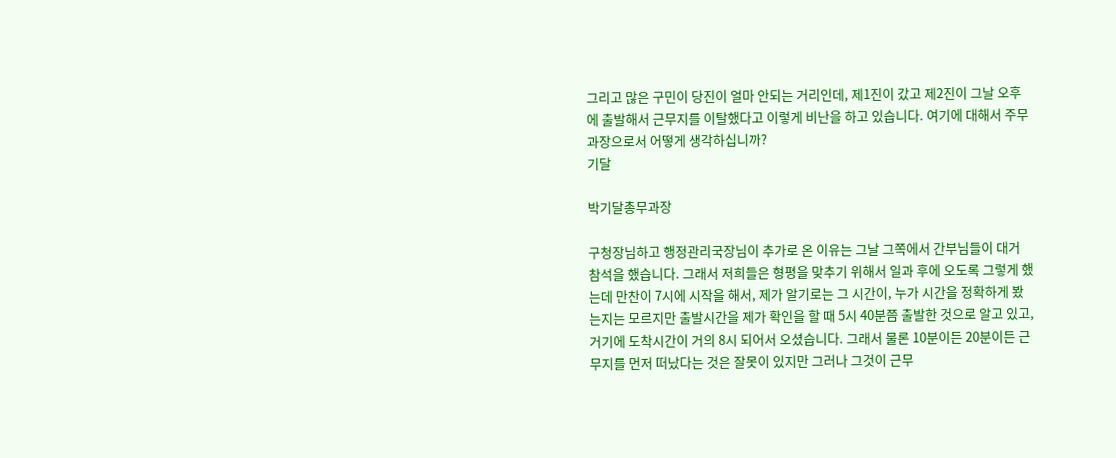그리고 많은 구민이 당진이 얼마 안되는 거리인데, 제1진이 갔고 제2진이 그날 오후에 출발해서 근무지를 이탈했다고 이렇게 비난을 하고 있습니다. 여기에 대해서 주무과장으로서 어떻게 생각하십니까?
기달

박기달총무과장

구청장님하고 행정관리국장님이 추가로 온 이유는 그날 그쪽에서 간부님들이 대거 참석을 했습니다. 그래서 저희들은 형평을 맞추기 위해서 일과 후에 오도록 그렇게 했는데 만찬이 7시에 시작을 해서, 제가 알기로는 그 시간이, 누가 시간을 정확하게 봤는지는 모르지만 출발시간을 제가 확인을 할 때 5시 40분쯤 출발한 것으로 알고 있고, 거기에 도착시간이 거의 8시 되어서 오셨습니다. 그래서 물론 10분이든 20분이든 근무지를 먼저 떠났다는 것은 잘못이 있지만 그러나 그것이 근무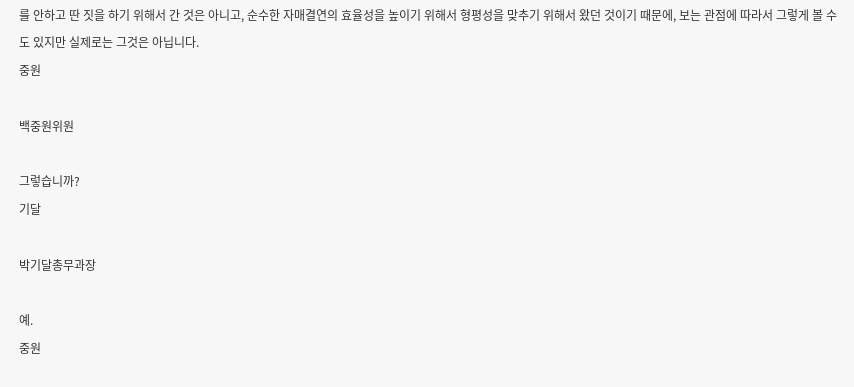를 안하고 딴 짓을 하기 위해서 간 것은 아니고, 순수한 자매결연의 효율성을 높이기 위해서 형평성을 맞추기 위해서 왔던 것이기 때문에, 보는 관점에 따라서 그렇게 볼 수도 있지만 실제로는 그것은 아닙니다.
중원

백중원위원

그렇습니까?
기달

박기달총무과장

예.
중원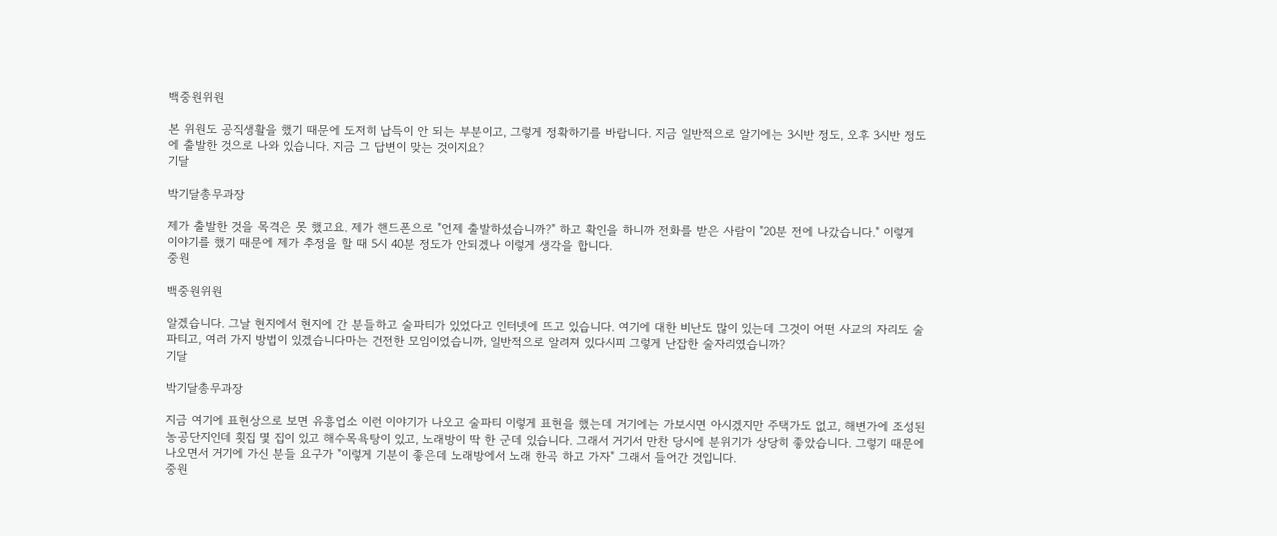백중원위원

본 위원도 공직생활을 했기 때문에 도저히 납득이 안 되는 부분이고, 그렇게 정확하기를 바랍니다. 지금 일반적으로 알기에는 3시반 정도, 오후 3시반 정도에 출발한 것으로 나와 있습니다. 지금 그 답변이 맞는 것이지요?
기달

박기달총무과장

제가 출발한 것을 목격은 못 했고요. 제가 핸드폰으로 "언제 출발하셨습니까?" 하고 확인을 하니까 전화를 받은 사람이 "20분 전에 나갔습니다." 이렇게 이야기를 했기 때문에 제가 추정을 할 때 5시 40분 정도가 안되겠나 이렇게 생각을 합니다.
중원

백중원위원

알겠습니다. 그날 현지에서 현지에 간 분들하고 술파티가 있었다고 인터넷에 뜨고 있습니다. 여기에 대한 비난도 많이 있는데 그것이 어떤 사교의 자리도 술파티고, 여러 가지 방법이 있겠습니다마는 건전한 모임이었습니까, 일반적으로 알려져 있다시피 그렇게 난잡한 술자리였습니까?
기달

박기달총무과장

지금 여기에 표현상으로 보면 유흥업소 이런 이야기가 나오고 술파티 이렇게 표현을 했는데 거기에는 가보시면 아시겠지만 주택가도 없고, 해변가에 조성된 농공단지인데 횟집 몇 집이 있고 해수목욕탕이 있고, 노래방이 딱 한 군데 있습니다. 그래서 거기서 만찬 당시에 분위기가 상당히 좋았습니다. 그렇기 때문에 나오면서 거기에 가신 분들 요구가 "이렇게 기분이 좋은데 노래방에서 노래 한곡 하고 가자" 그래서 들어간 것입니다.
중원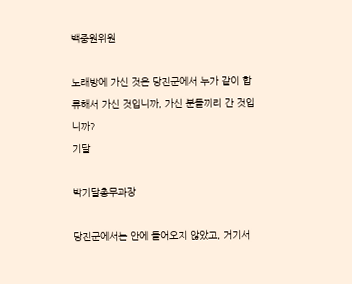백중원위원

노래방에 가신 것은 당진군에서 누가 같이 합류해서 가신 것입니까, 가신 분들끼리 간 것입니까?
기달

박기달총무과장

당진군에서는 안에 들어오지 않았고, 거기서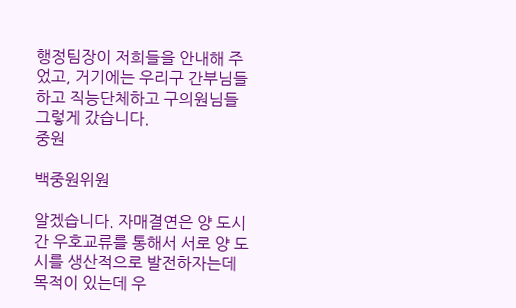행정팀장이 저희들을 안내해 주었고, 거기에는 우리구 간부님들하고 직능단체하고 구의원님들 그렇게 갔습니다.
중원

백중원위원

알겠습니다. 자매결연은 양 도시간 우호교류를 통해서 서로 양 도시를 생산적으로 발전하자는데 목적이 있는데 우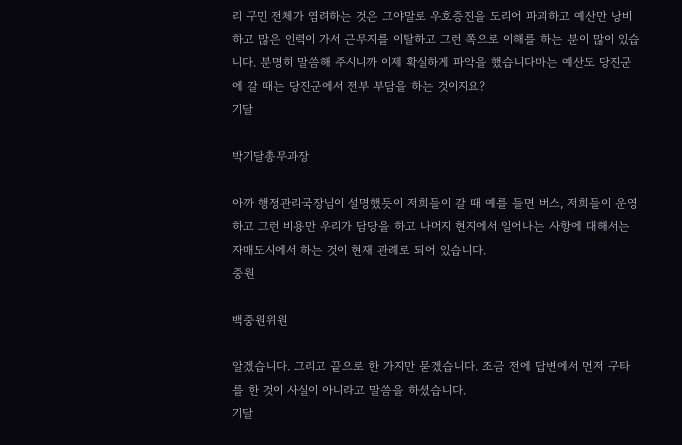리 구민 전체가 염려하는 것은 그야말로 우호증진을 도리어 파괴하고 예산만 낭비하고 많은 인력이 가서 근무지를 이탈하고 그런 쪽으로 이해를 하는 분이 많이 있습니다. 분명히 말씀해 주시니까 이제 확실하게 파악을 했습니다마는 예산도 당진군에 갈 때는 당진군에서 전부 부담을 하는 것이지요?
기달

박기달총무과장

아까 행정관리국장님이 설명했듯이 저희들이 갈 때 예를 들면 버스, 저희들이 운영하고 그런 비용만 우리가 담당을 하고 나머지 현지에서 일어나는 사항에 대해서는 자매도시에서 하는 것이 현재 관례로 되어 있습니다.
중원

백중원위원

알겠습니다. 그리고 끝으로 한 가지만 묻겠습니다. 조금 전에 답변에서 먼저 구타를 한 것이 사실이 아니라고 말씀을 하셨습니다.
기달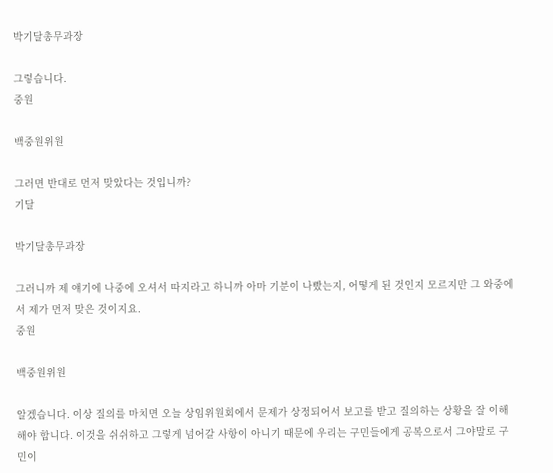박기달총무과장

그렇습니다.
중원

백중원위원

그러면 반대로 먼저 맞았다는 것입니까?
기달

박기달총무과장

그러니까 제 얘기에 나중에 오셔서 따지라고 하니까 아마 기분이 나빴는지, 어떻게 된 것인지 모르지만 그 와중에서 제가 먼저 맞은 것이지요.
중원

백중원위원

알겠습니다. 이상 질의를 마치면 오늘 상임위원회에서 문제가 상정되어서 보고를 받고 질의하는 상황을 잘 이해해야 합니다. 이것을 쉬쉬하고 그렇게 넘어갈 사항이 아니기 때문에 우리는 구민들에게 공복으로서 그야말로 구민이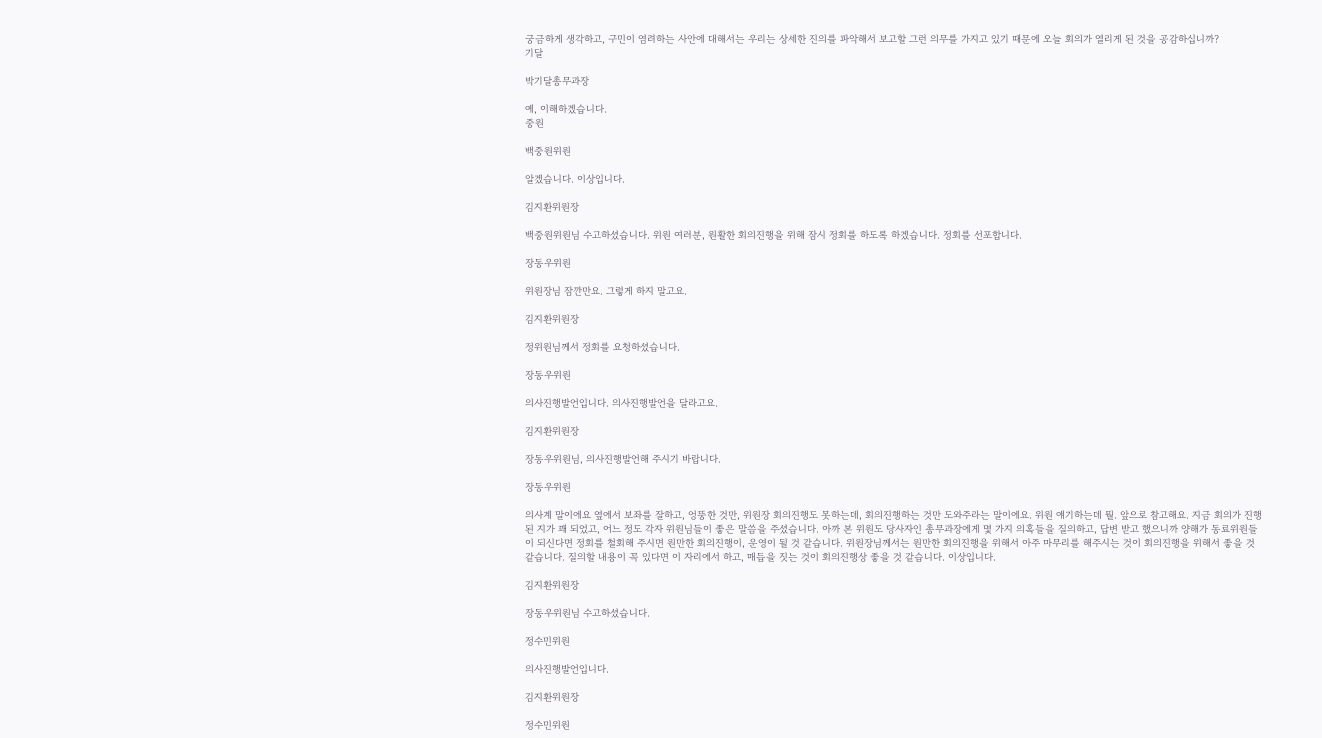궁금하게 생각하고, 구민이 염려하는 사안에 대해서는 우리는 상세한 진의를 파악해서 보고할 그런 의무를 가지고 있기 때문에 오늘 회의가 열리게 된 것을 공감하십니까?
기달

박기달총무과장

예, 이해하겠습니다.
중원

백중원위원

알겠습니다. 이상입니다.

김지환위원장

백중원위원님 수고하셨습니다. 위원 여러분, 원활한 회의진행을 위해 잠시 정회를 하도록 하겠습니다. 정회를 선포합니다.

장동우위원

위원장님 잠깐만요. 그렇게 하지 말고요.

김지환위원장

정위원님께서 정회를 요청하셨습니다.

장동우위원

의사진행발언입니다. 의사진행발언을 달라고요.

김지환위원장

장동우위원님, 의사진행발언해 주시기 바랍니다.

장동우위원

의사계 말이에요 옆에서 보좌를 잘하고, 엉뚱한 것만, 위원장 회의진행도 못하는데, 회의진행하는 것만 도와주라는 말이에요. 위원 얘기하는데 뭘. 앞으로 참고해요. 지금 회의가 진행된 지가 꽤 되었고, 어느 정도 각자 위원님들이 좋은 말씀을 주셨습니다. 아까 본 위원도 당사자인 총무과장에게 몇 가지 의혹들을 질의하고, 답변 받고 했으니까 양해가 동료위원들이 되신다면 정회를 철회해 주시면 원만한 회의진행이, 운영이 될 것 같습니다. 위원장님께서는 원만한 회의진행을 위해서 아주 마무리를 해주시는 것이 회의진행을 위해서 좋을 것 같습니다. 질의할 내용이 꼭 있다면 이 자리에서 하고, 매듭을 짓는 것이 회의진행상 좋을 것 같습니다. 이상입니다.

김지환위원장

장동우위원님 수고하셨습니다.

정수민위원

의사진행발언입니다.

김지환위원장

정수민위원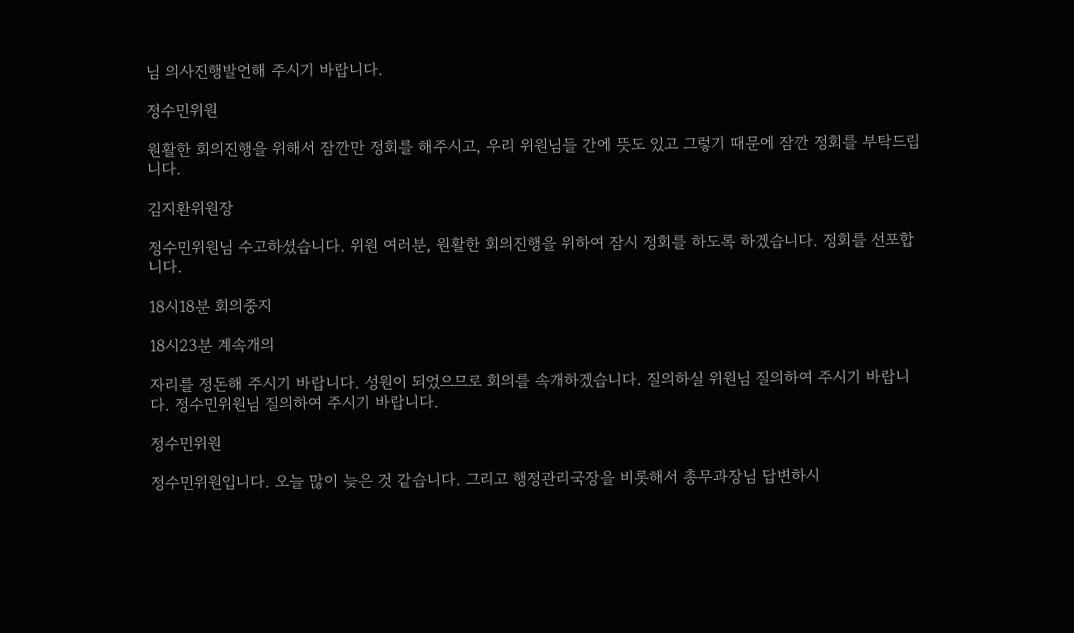님 의사진행발언해 주시기 바랍니다.

정수민위원

원활한 회의진행을 위해서 잠깐만 정회를 해주시고, 우리 위원님들 간에 뜻도 있고 그렇기 때문에 잠깐 정회를 부탁드립니다.

김지환위원장

정수민위원님 수고하셨습니다. 위원 여러분, 원활한 회의진행을 위하여 잠시 정회를 하도록 하겠습니다. 정회를 선포합니다.

18시18분 회의중지

18시23분 계속개의

자리를 정돈해 주시기 바랍니다. 성원이 되었으므로 회의를 속개하겠습니다. 질의하실 위원님 질의하여 주시기 바랍니다. 정수민위원님 질의하여 주시기 바랍니다.

정수민위원

정수민위원입니다. 오늘 많이 늦은 것 같습니다. 그리고 행정관리국장을 비롯해서 총무과장님 답변하시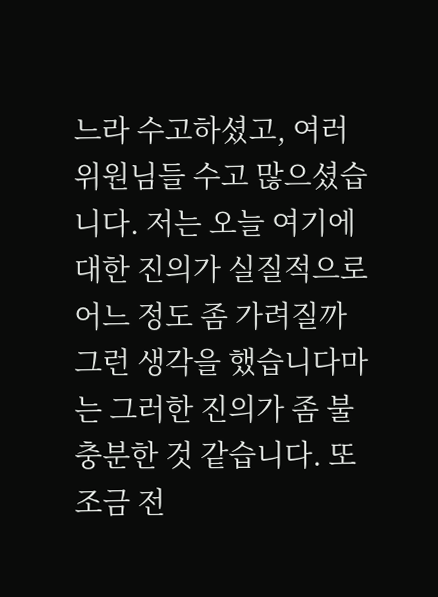느라 수고하셨고, 여러 위원님들 수고 많으셨습니다. 저는 오늘 여기에 대한 진의가 실질적으로 어느 정도 좀 가려질까 그런 생각을 했습니다마는 그러한 진의가 좀 불충분한 것 같습니다. 또 조금 전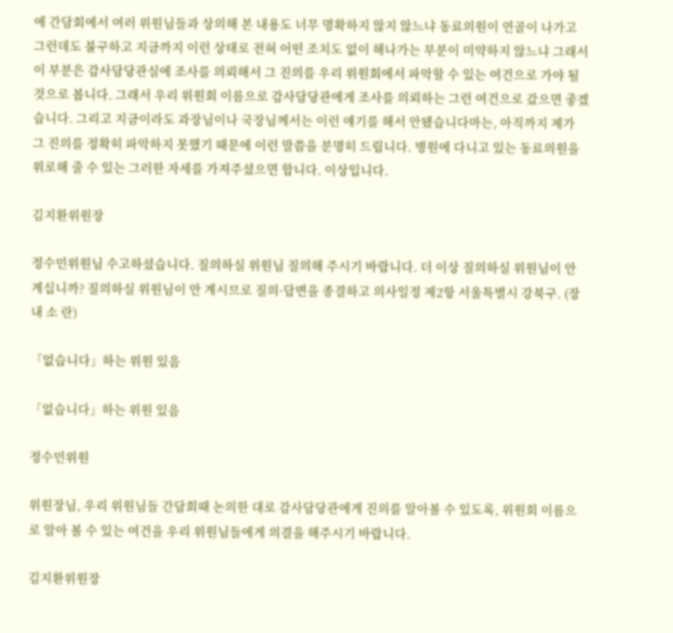에 간담회에서 여러 위원님들과 상의해 본 내용도 너무 명확하지 않지 않느냐 동료의원이 연골이 나가고 그런데도 불구하고 지금까지 이런 상태로 전혀 어떤 조치도 없이 해나가는 부분이 미약하지 않느냐 그래서 이 부분은 감사담당관실에 조사를 의뢰해서 그 진의를 우리 위원회에서 파악할 수 있는 여건으로 가야 될 것으로 봅니다. 그래서 우리 위원회 이름으로 감사담당관에게 조사를 의뢰하는 그런 여건으로 갔으면 좋겠습니다. 그리고 지금이라도 과장님이나 국장님께서는 이런 얘기를 해서 안됐습니다마는, 아직까지 제가 그 진의를 정확히 파악하지 못했기 때문에 이런 말씀을 분명히 드립니다. 병원에 다니고 있는 동료의원을 위로해 줄 수 있는 그러한 자세를 가져주셨으면 합니다. 이상입니다.

김지환위원장

정수민위원님 수고하셨습니다. 질의하실 위원님 질의해 주시기 바랍니다. 더 이상 질의하실 위원님이 안 계십니까? 질의하실 위원님이 안 계시므로 질의·답변을 종결하고 의사일정 제2항 서울특별시 강북구. (장 내 소 란)

「없습니다」하는 위원 있음

「없습니다」하는 위원 있음

정수민위원

위원장님, 우리 위원님들 간담회때 논의한 대로 감사담당관에게 진의를 알아볼 수 있도록, 위원회 이름으로 알아 볼 수 있는 여건을 우리 위원님들에게 의결을 해주시기 바랍니다.

김지환위원장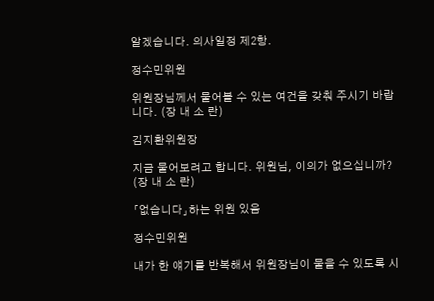알겠습니다. 의사일정 제2항.

정수민위원

위원장님께서 물어볼 수 있는 여건을 갖춰 주시기 바랍니다. (장 내 소 란)

김지환위원장

지금 물어보려고 합니다. 위원님, 이의가 없으십니까? (장 내 소 란)

「없습니다」하는 위원 있음

정수민위원

내가 한 얘기를 반복해서 위원장님이 물을 수 있도록 시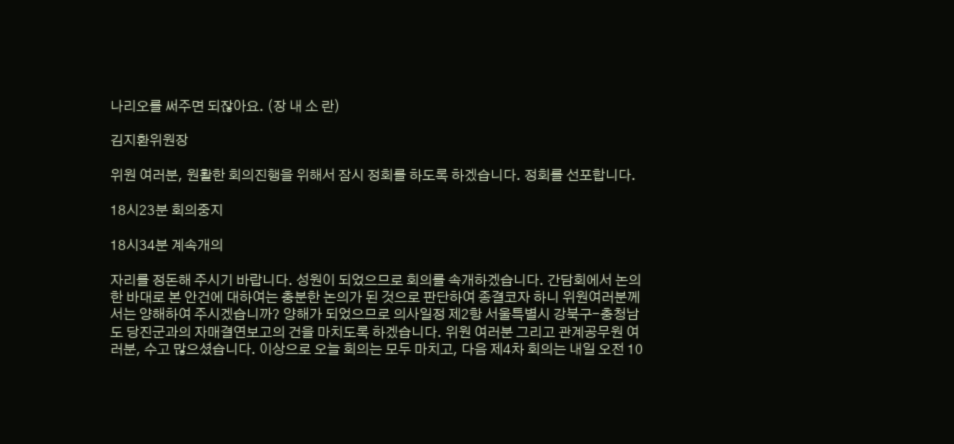나리오를 써주면 되잖아요. (장 내 소 란)

김지환위원장

위원 여러분, 원활한 회의진행을 위해서 잠시 정회를 하도록 하겠습니다. 정회를 선포합니다.

18시23분 회의중지

18시34분 계속개의

자리를 정돈해 주시기 바랍니다. 성원이 되었으므로 회의를 속개하겠습니다. 간담회에서 논의한 바대로 본 안건에 대하여는 충분한 논의가 된 것으로 판단하여 종결코자 하니 위원여러분께서는 양해하여 주시겠습니까? 양해가 되었으므로 의사일정 제2항 서울특별시 강북구-충청남도 당진군과의 자매결연보고의 건을 마치도록 하겠습니다. 위원 여러분 그리고 관계공무원 여러분, 수고 많으셨습니다. 이상으로 오늘 회의는 모두 마치고, 다음 제4차 회의는 내일 오전 10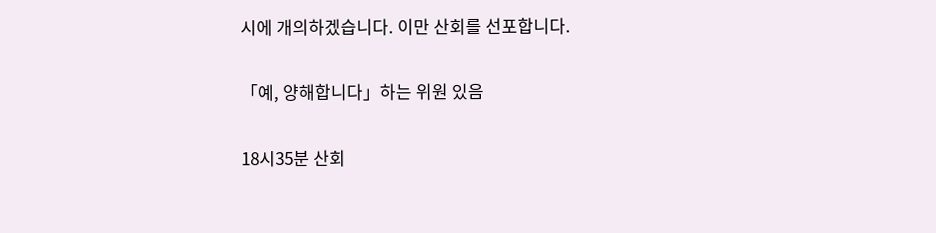시에 개의하겠습니다. 이만 산회를 선포합니다.

「예, 양해합니다」하는 위원 있음

18시35분 산회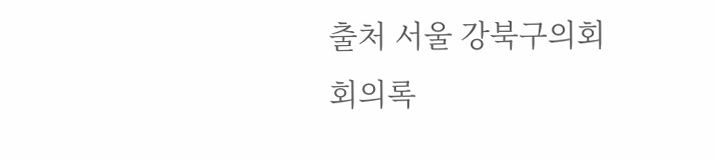출처 서울 강북구의회 회의록